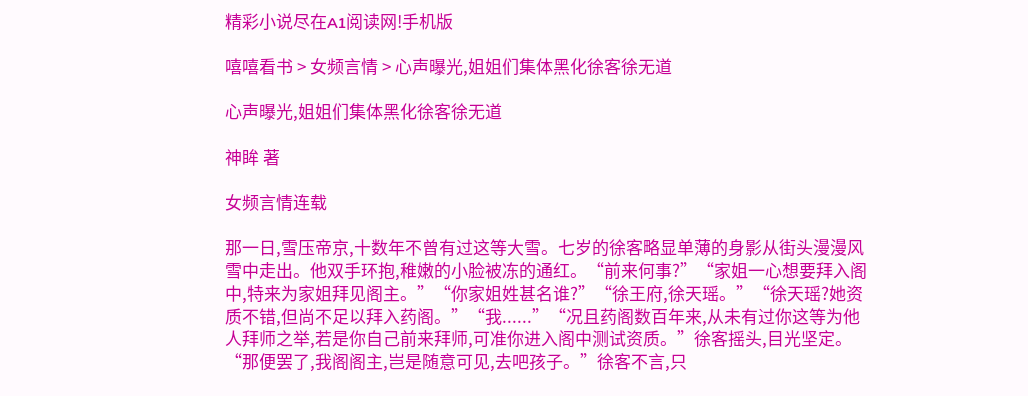精彩小说尽在A1阅读网!手机版

嘻嘻看书 > 女频言情 > 心声曝光,姐姐们集体黑化徐客徐无道

心声曝光,姐姐们集体黑化徐客徐无道

神眸 著

女频言情连载

那一日,雪压帝京,十数年不曾有过这等大雪。七岁的徐客略显单薄的身影从街头漫漫风雪中走出。他双手环抱,稚嫩的小脸被冻的通红。“前来何事?”“家姐一心想要拜入阁中,特来为家姐拜见阁主。”“你家姐姓甚名谁?”“徐王府,徐天瑶。”“徐天瑶?她资质不错,但尚不足以拜入药阁。”“我......”“况且药阁数百年来,从未有过你这等为他人拜师之举,若是你自己前来拜师,可准你进入阁中测试资质。”徐客摇头,目光坚定。“那便罢了,我阁阁主,岂是随意可见,去吧孩子。”徐客不言,只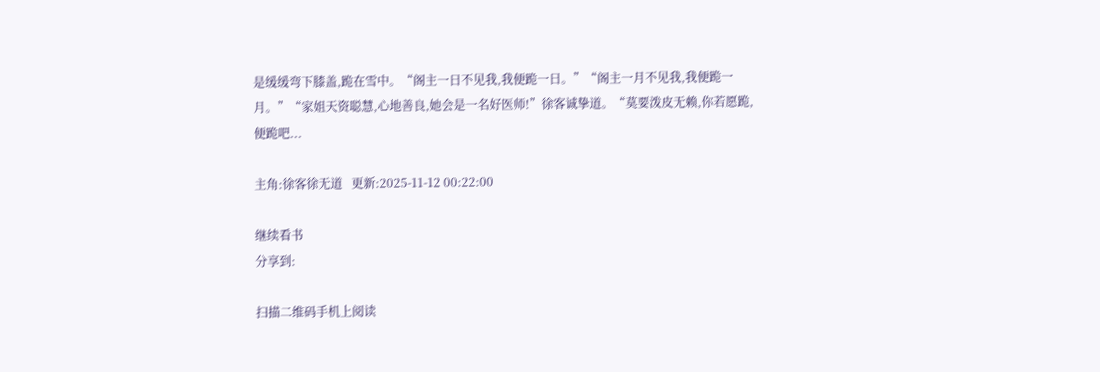是缓缓弯下膝盖,跪在雪中。“阁主一日不见我,我便跪一日。”“阁主一月不见我,我便跪一月。”“家姐天资聪慧,心地善良,她会是一名好医师!”徐客诚挚道。“莫要泼皮无赖,你若愿跪,便跪吧...

主角:徐客徐无道   更新:2025-11-12 00:22:00

继续看书
分享到:

扫描二维码手机上阅读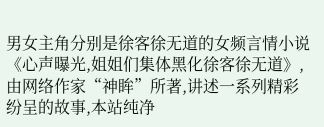男女主角分别是徐客徐无道的女频言情小说《心声曝光,姐姐们集体黑化徐客徐无道》,由网络作家“神眸”所著,讲述一系列精彩纷呈的故事,本站纯净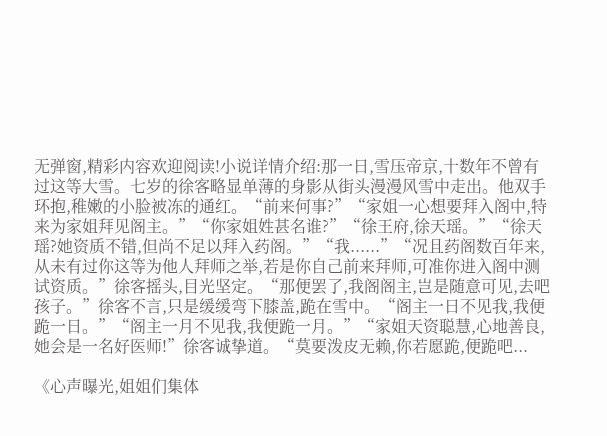无弹窗,精彩内容欢迎阅读!小说详情介绍:那一日,雪压帝京,十数年不曾有过这等大雪。七岁的徐客略显单薄的身影从街头漫漫风雪中走出。他双手环抱,稚嫩的小脸被冻的通红。“前来何事?”“家姐一心想要拜入阁中,特来为家姐拜见阁主。”“你家姐姓甚名谁?”“徐王府,徐天瑶。”“徐天瑶?她资质不错,但尚不足以拜入药阁。”“我......”“况且药阁数百年来,从未有过你这等为他人拜师之举,若是你自己前来拜师,可准你进入阁中测试资质。”徐客摇头,目光坚定。“那便罢了,我阁阁主,岂是随意可见,去吧孩子。”徐客不言,只是缓缓弯下膝盖,跪在雪中。“阁主一日不见我,我便跪一日。”“阁主一月不见我,我便跪一月。”“家姐天资聪慧,心地善良,她会是一名好医师!”徐客诚挚道。“莫要泼皮无赖,你若愿跪,便跪吧...

《心声曝光,姐姐们集体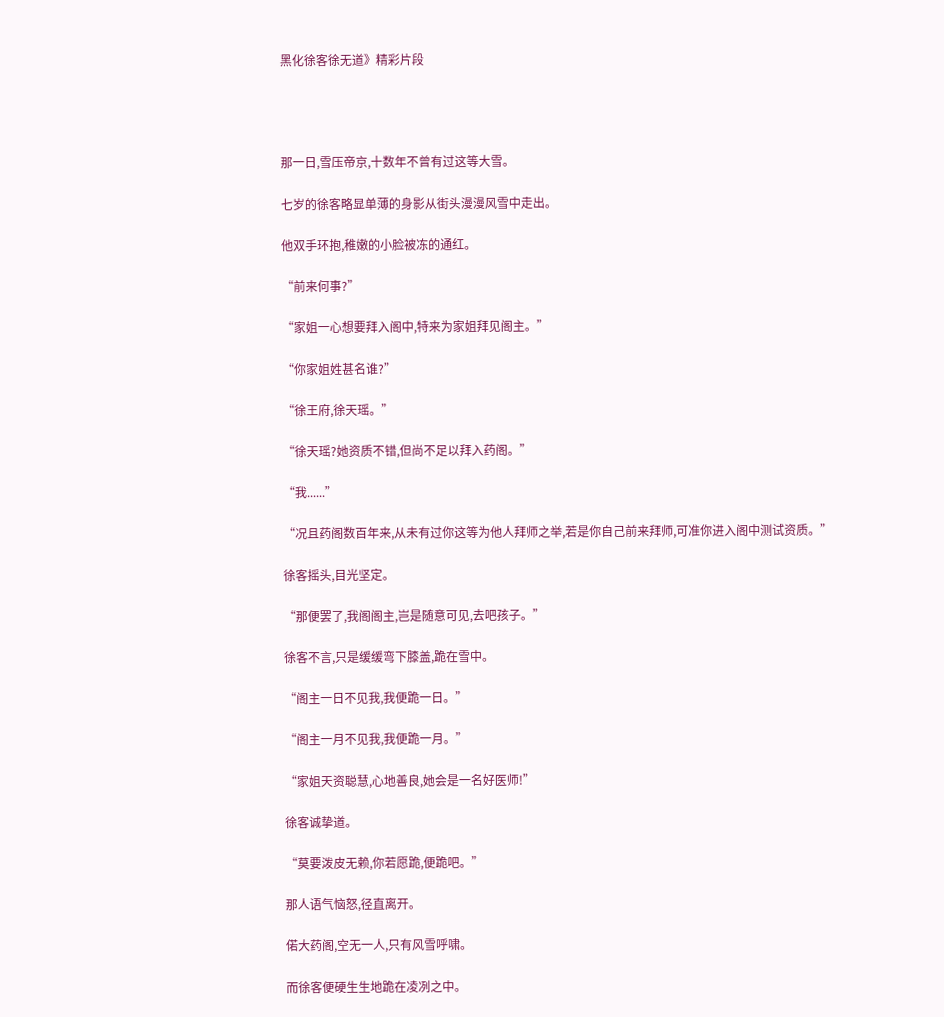黑化徐客徐无道》精彩片段




那一日,雪压帝京,十数年不曾有过这等大雪。

七岁的徐客略显单薄的身影从街头漫漫风雪中走出。

他双手环抱,稚嫩的小脸被冻的通红。

“前来何事?”

“家姐一心想要拜入阁中,特来为家姐拜见阁主。”

“你家姐姓甚名谁?”

“徐王府,徐天瑶。”

“徐天瑶?她资质不错,但尚不足以拜入药阁。”

“我......”

“况且药阁数百年来,从未有过你这等为他人拜师之举,若是你自己前来拜师,可准你进入阁中测试资质。”

徐客摇头,目光坚定。

“那便罢了,我阁阁主,岂是随意可见,去吧孩子。”

徐客不言,只是缓缓弯下膝盖,跪在雪中。

“阁主一日不见我,我便跪一日。”

“阁主一月不见我,我便跪一月。”

“家姐天资聪慧,心地善良,她会是一名好医师!”

徐客诚挚道。

“莫要泼皮无赖,你若愿跪,便跪吧。”

那人语气恼怒,径直离开。

偌大药阁,空无一人,只有风雪呼啸。

而徐客便硬生生地跪在凌冽之中。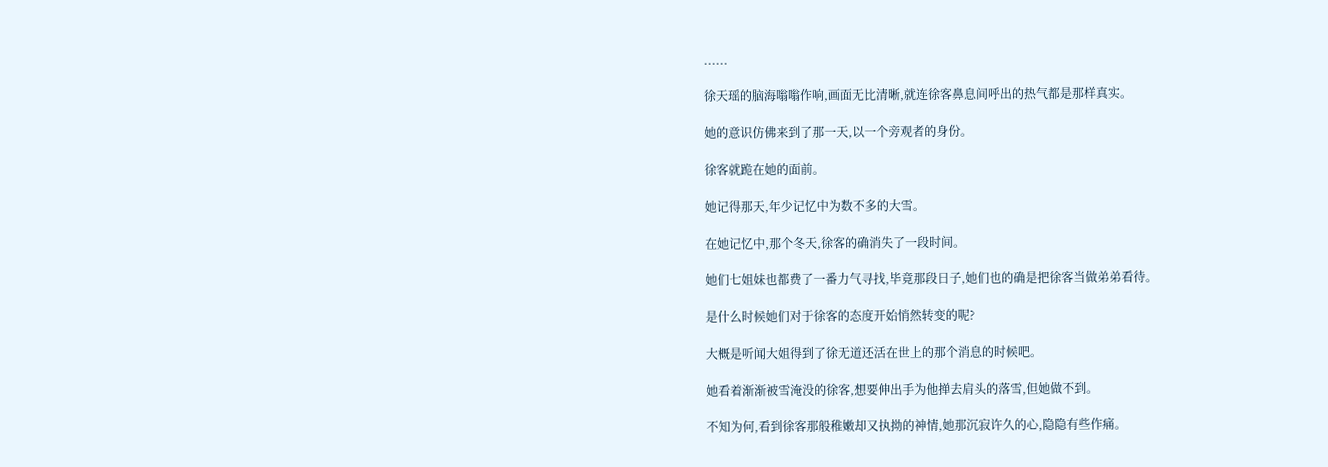......

徐天瑶的脑海嗡嗡作响,画面无比清晰,就连徐客鼻息间呼出的热气都是那样真实。

她的意识仿佛来到了那一天,以一个旁观者的身份。

徐客就跪在她的面前。

她记得那天,年少记忆中为数不多的大雪。

在她记忆中,那个冬天,徐客的确消失了一段时间。

她们七姐妹也都费了一番力气寻找,毕竟那段日子,她们也的确是把徐客当做弟弟看待。

是什么时候她们对于徐客的态度开始悄然转变的呢?

大概是听闻大姐得到了徐无道还活在世上的那个消息的时候吧。

她看着渐渐被雪淹没的徐客,想要伸出手为他掸去肩头的落雪,但她做不到。

不知为何,看到徐客那般稚嫩却又执拗的神情,她那沉寂许久的心,隐隐有些作痛。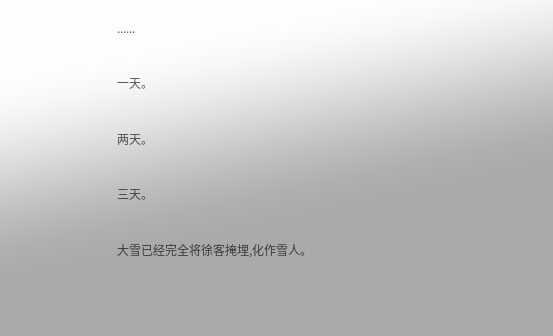......

一天。

两天。

三天。

大雪已经完全将徐客掩埋,化作雪人。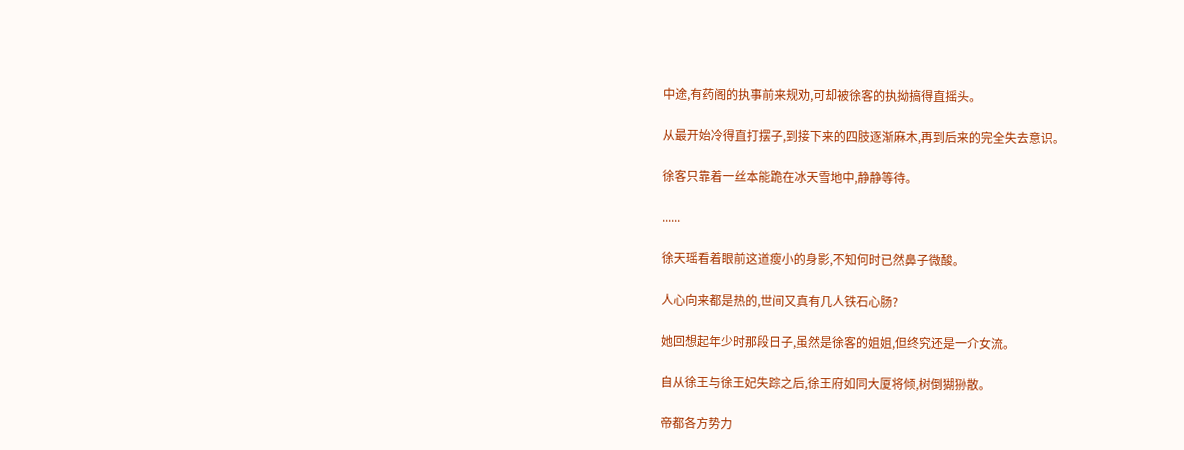中途,有药阁的执事前来规劝,可却被徐客的执拗搞得直摇头。

从最开始冷得直打摆子,到接下来的四肢逐渐麻木,再到后来的完全失去意识。

徐客只靠着一丝本能跪在冰天雪地中,静静等待。

......

徐天瑶看着眼前这道瘦小的身影,不知何时已然鼻子微酸。

人心向来都是热的,世间又真有几人铁石心肠?

她回想起年少时那段日子,虽然是徐客的姐姐,但终究还是一介女流。

自从徐王与徐王妃失踪之后,徐王府如同大厦将倾,树倒猢狲散。

帝都各方势力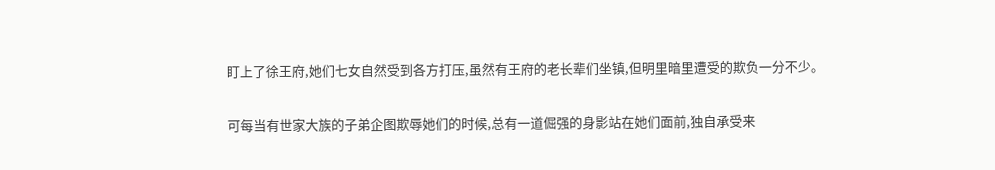盯上了徐王府,她们七女自然受到各方打压,虽然有王府的老长辈们坐镇,但明里暗里遭受的欺负一分不少。

可每当有世家大族的子弟企图欺辱她们的时候,总有一道倔强的身影站在她们面前,独自承受来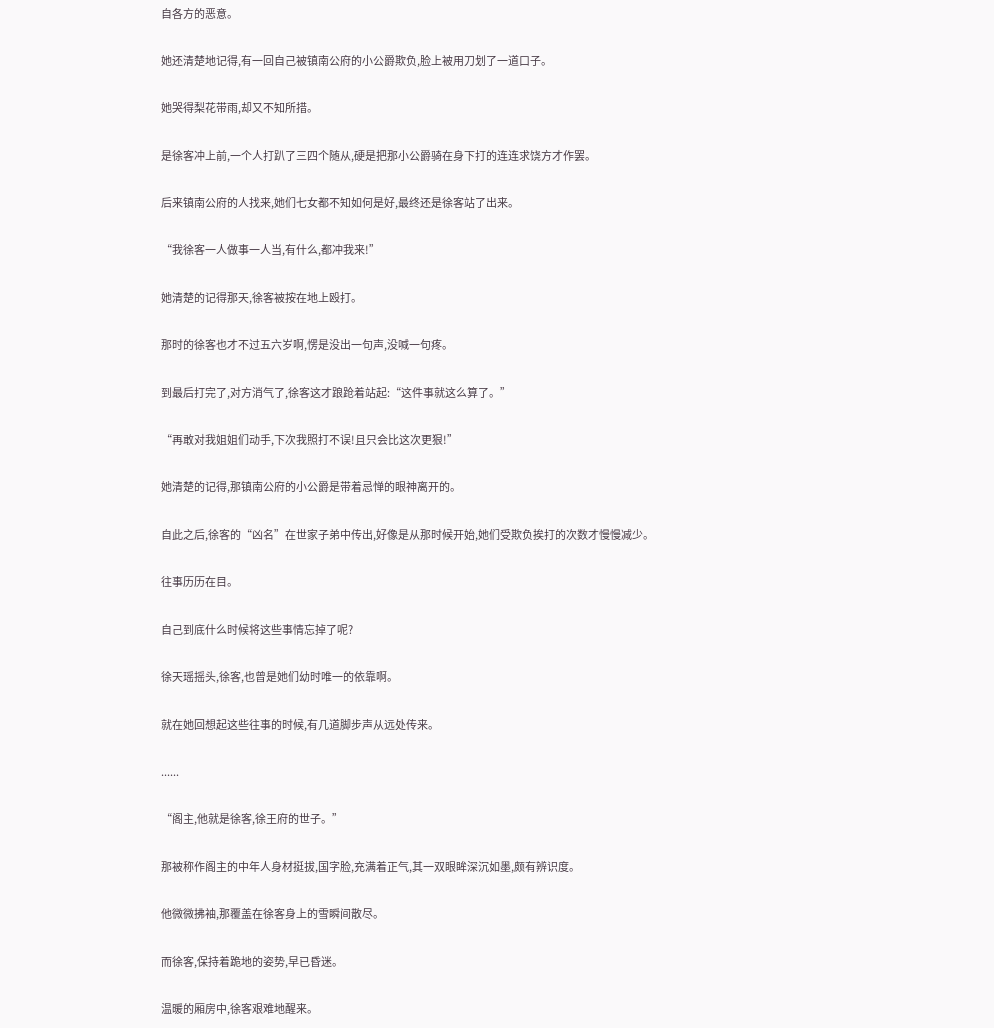自各方的恶意。

她还清楚地记得,有一回自己被镇南公府的小公爵欺负,脸上被用刀划了一道口子。

她哭得梨花带雨,却又不知所措。

是徐客冲上前,一个人打趴了三四个随从,硬是把那小公爵骑在身下打的连连求饶方才作罢。

后来镇南公府的人找来,她们七女都不知如何是好,最终还是徐客站了出来。

“我徐客一人做事一人当,有什么,都冲我来!”

她清楚的记得那天,徐客被按在地上殴打。

那时的徐客也才不过五六岁啊,愣是没出一句声,没喊一句疼。

到最后打完了,对方消气了,徐客这才踉跄着站起:“这件事就这么算了。”

“再敢对我姐姐们动手,下次我照打不误!且只会比这次更狠!”

她清楚的记得,那镇南公府的小公爵是带着忌惮的眼神离开的。

自此之后,徐客的“凶名”在世家子弟中传出,好像是从那时候开始,她们受欺负挨打的次数才慢慢减少。

往事历历在目。

自己到底什么时候将这些事情忘掉了呢?

徐天瑶摇头,徐客,也曾是她们幼时唯一的依靠啊。

就在她回想起这些往事的时候,有几道脚步声从远处传来。

......

“阁主,他就是徐客,徐王府的世子。”

那被称作阁主的中年人身材挺拔,国字脸,充满着正气,其一双眼眸深沉如墨,颇有辨识度。

他微微拂袖,那覆盖在徐客身上的雪瞬间散尽。

而徐客,保持着跪地的姿势,早已昏迷。

温暖的厢房中,徐客艰难地醒来。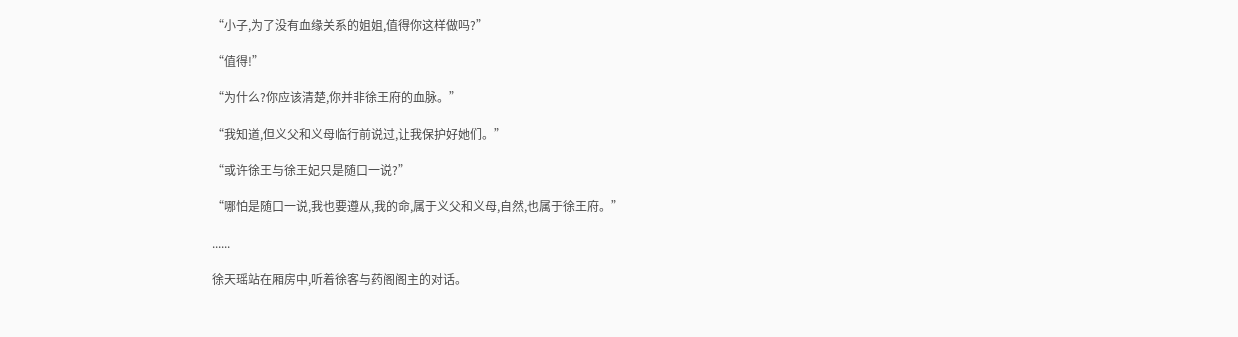“小子,为了没有血缘关系的姐姐,值得你这样做吗?”

“值得!”

“为什么?你应该清楚,你并非徐王府的血脉。”

“我知道,但义父和义母临行前说过,让我保护好她们。”

“或许徐王与徐王妃只是随口一说?”

“哪怕是随口一说,我也要遵从,我的命,属于义父和义母,自然,也属于徐王府。”

......

徐天瑶站在厢房中,听着徐客与药阁阁主的对话。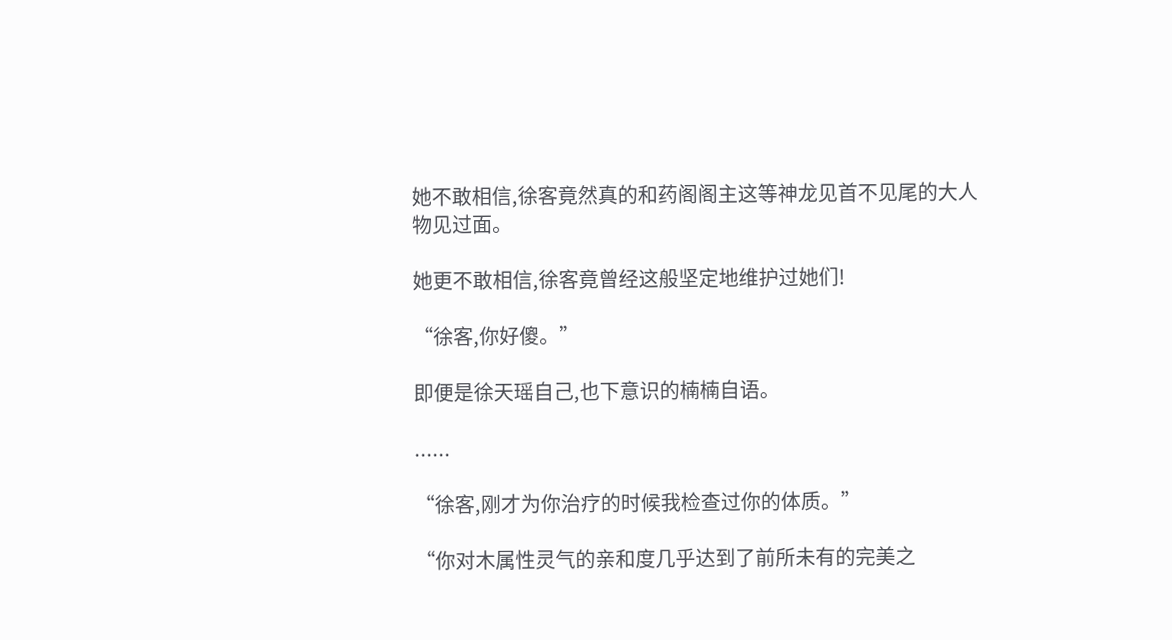她不敢相信,徐客竟然真的和药阁阁主这等神龙见首不见尾的大人物见过面。

她更不敢相信,徐客竟曾经这般坚定地维护过她们!

“徐客,你好傻。”

即便是徐天瑶自己,也下意识的楠楠自语。

......

“徐客,刚才为你治疗的时候我检查过你的体质。”

“你对木属性灵气的亲和度几乎达到了前所未有的完美之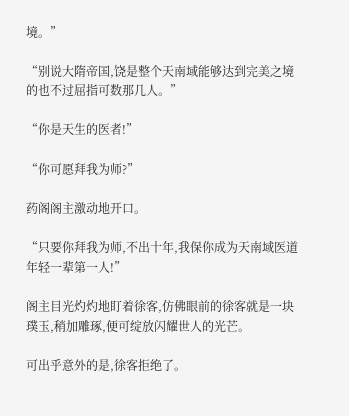境。”

“别说大隋帝国,饶是整个天南域能够达到完美之境的也不过屈指可数那几人。”

“你是天生的医者!”

“你可愿拜我为师?”

药阁阁主激动地开口。

“只要你拜我为师,不出十年,我保你成为天南域医道年轻一辈第一人!”

阁主目光灼灼地盯着徐客,仿佛眼前的徐客就是一块璞玉,稍加雕琢,便可绽放闪耀世人的光芒。

可出乎意外的是,徐客拒绝了。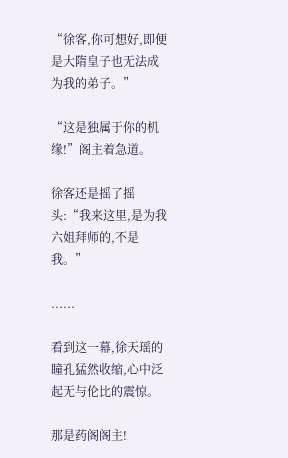“徐客,你可想好,即便是大隋皇子也无法成为我的弟子。”

“这是独属于你的机缘!”阁主着急道。

徐客还是摇了摇头:“我来这里,是为我六姐拜师的,不是我。”

......

看到这一幕,徐天瑶的瞳孔猛然收缩,心中泛起无与伦比的震惊。

那是药阁阁主!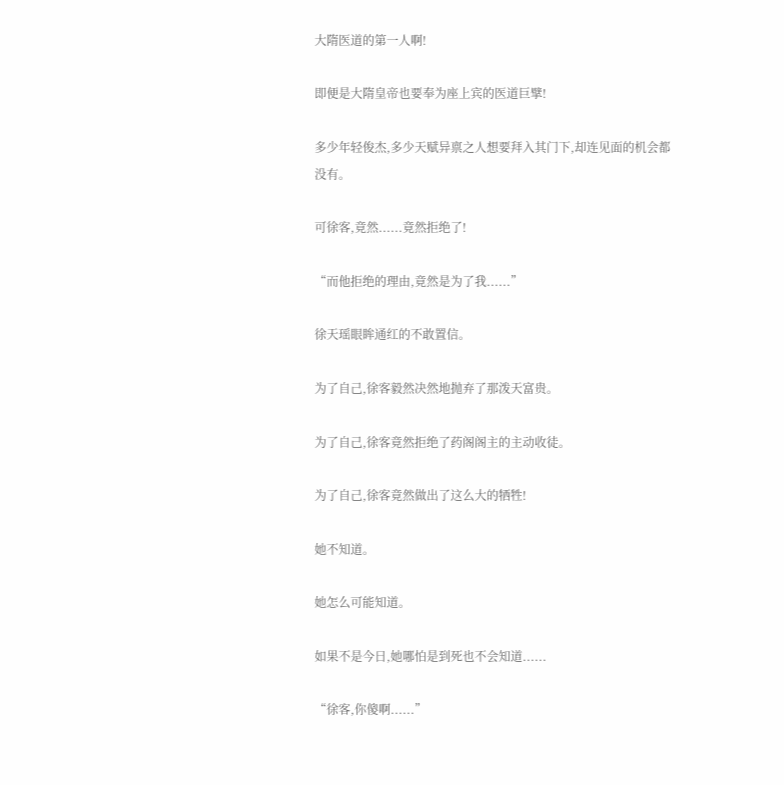大隋医道的第一人啊!

即便是大隋皇帝也要奉为座上宾的医道巨擘!

多少年轻俊杰,多少天赋异禀之人想要拜入其门下,却连见面的机会都没有。

可徐客,竟然......竟然拒绝了!

“而他拒绝的理由,竟然是为了我......”

徐天瑶眼眸通红的不敢置信。

为了自己,徐客毅然决然地抛弃了那泼天富贵。

为了自己,徐客竟然拒绝了药阁阁主的主动收徒。

为了自己,徐客竟然做出了这么大的牺牲!

她不知道。

她怎么可能知道。

如果不是今日,她哪怕是到死也不会知道......

“徐客,你傻啊......”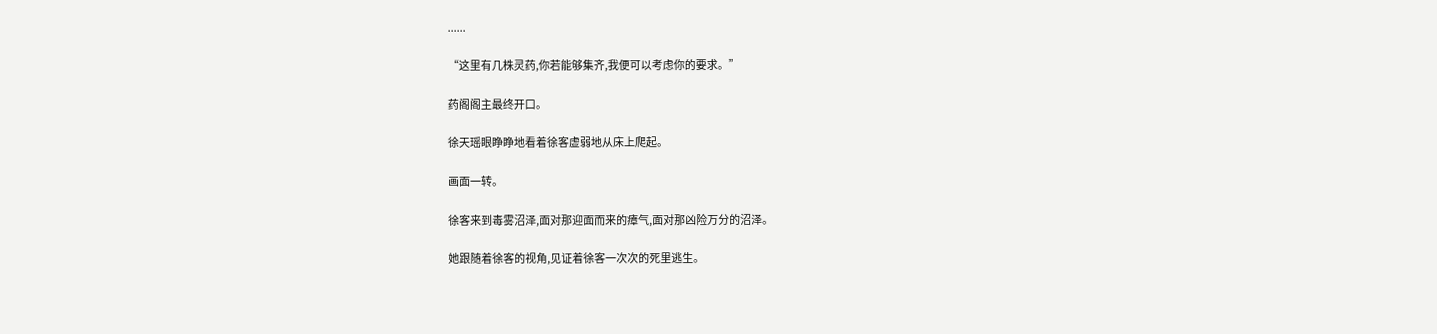......

“这里有几株灵药,你若能够集齐,我便可以考虑你的要求。”

药阁阁主最终开口。

徐天瑶眼睁睁地看着徐客虚弱地从床上爬起。

画面一转。

徐客来到毒雾沼泽,面对那迎面而来的瘴气,面对那凶险万分的沼泽。

她跟随着徐客的视角,见证着徐客一次次的死里逃生。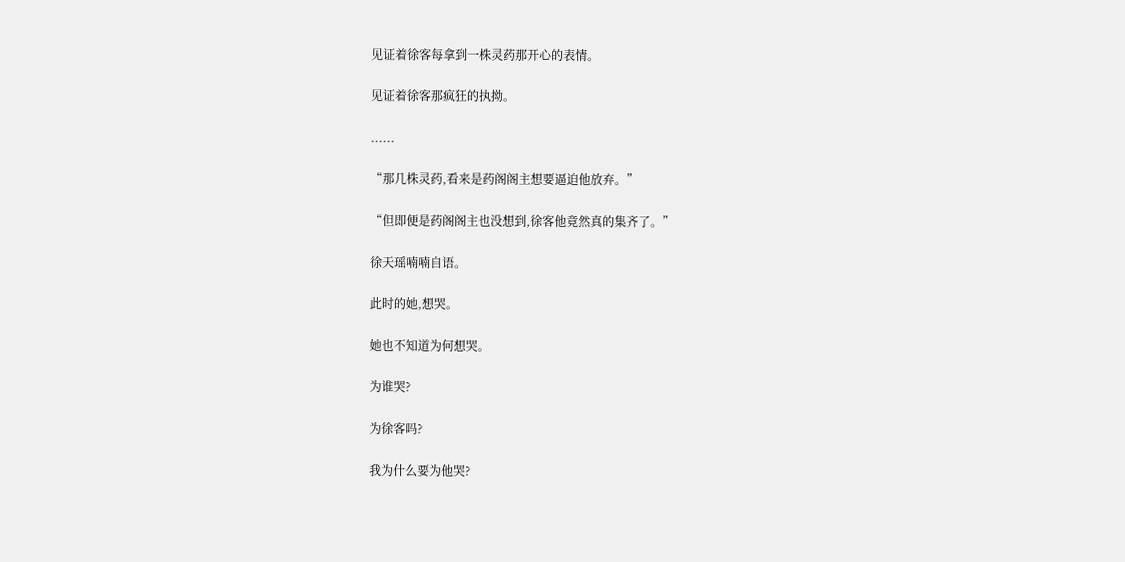见证着徐客每拿到一株灵药那开心的表情。

见证着徐客那疯狂的执拗。

......

“那几株灵药,看来是药阁阁主想要逼迫他放弃。”

“但即便是药阁阁主也没想到,徐客他竟然真的集齐了。”

徐天瑶喃喃自语。

此时的她,想哭。

她也不知道为何想哭。

为谁哭?

为徐客吗?

我为什么要为他哭?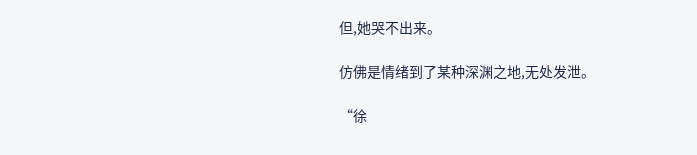但,她哭不出来。

仿佛是情绪到了某种深渊之地,无处发泄。

“徐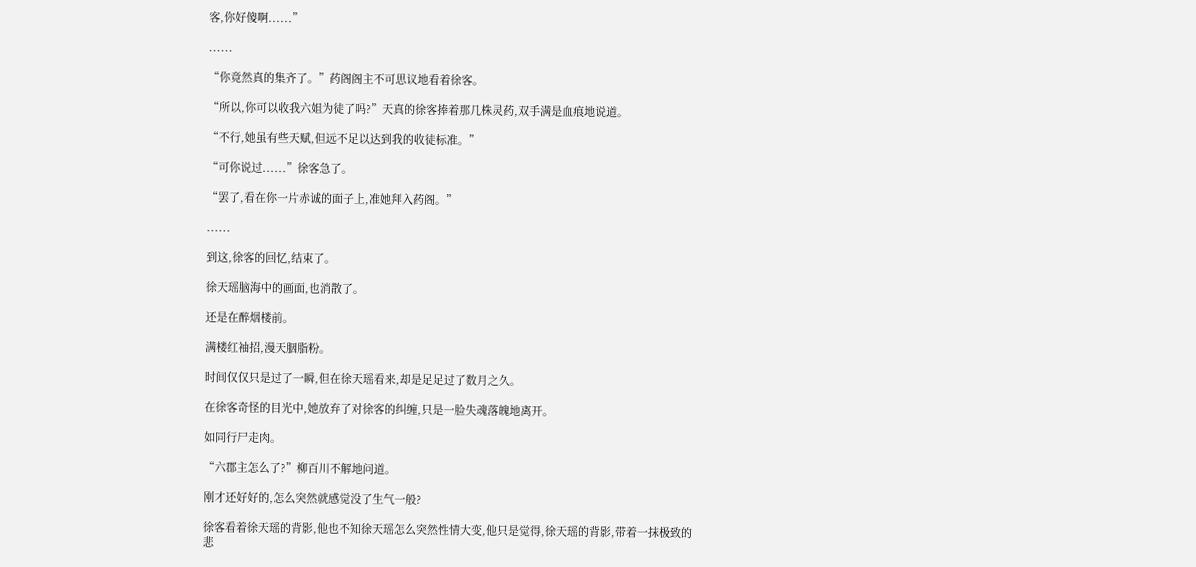客,你好傻啊......”

......

“你竟然真的集齐了。”药阁阁主不可思议地看着徐客。

“所以,你可以收我六姐为徒了吗?”天真的徐客捧着那几株灵药,双手满是血痕地说道。

“不行,她虽有些天赋,但远不足以达到我的收徒标准。”

“可你说过......”徐客急了。

“罢了,看在你一片赤诚的面子上,准她拜入药阁。”

......

到这,徐客的回忆,结束了。

徐天瑶脑海中的画面,也消散了。

还是在醉烟楼前。

满楼红袖招,漫天胭脂粉。

时间仅仅只是过了一瞬,但在徐天瑶看来,却是足足过了数月之久。

在徐客奇怪的目光中,她放弃了对徐客的纠缠,只是一脸失魂落魄地离开。

如同行尸走肉。

“六郡主怎么了?”柳百川不解地问道。

刚才还好好的,怎么突然就感觉没了生气一般?

徐客看着徐天瑶的背影,他也不知徐天瑶怎么突然性情大变,他只是觉得,徐天瑶的背影,带着一抹极致的悲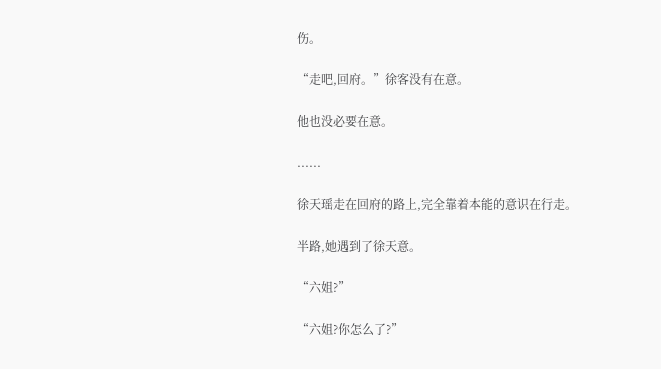伤。

“走吧,回府。”徐客没有在意。

他也没必要在意。

......

徐天瑶走在回府的路上,完全靠着本能的意识在行走。

半路,她遇到了徐天意。

“六姐?”

“六姐?你怎么了?”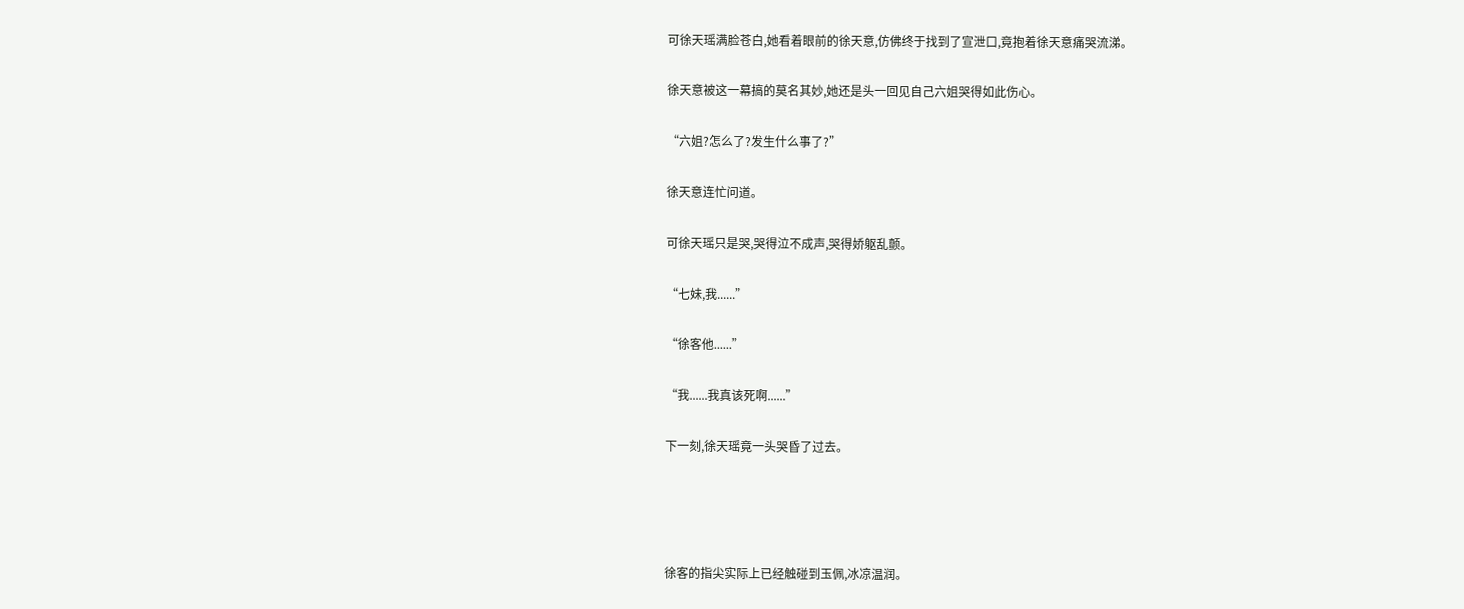可徐天瑶满脸苍白,她看着眼前的徐天意,仿佛终于找到了宣泄口,竟抱着徐天意痛哭流涕。

徐天意被这一幕搞的莫名其妙,她还是头一回见自己六姐哭得如此伤心。

“六姐?怎么了?发生什么事了?”

徐天意连忙问道。

可徐天瑶只是哭,哭得泣不成声,哭得娇躯乱颤。

“七妹,我......”

“徐客他......”

“我......我真该死啊......”

下一刻,徐天瑶竟一头哭昏了过去。




徐客的指尖实际上已经触碰到玉佩,冰凉温润。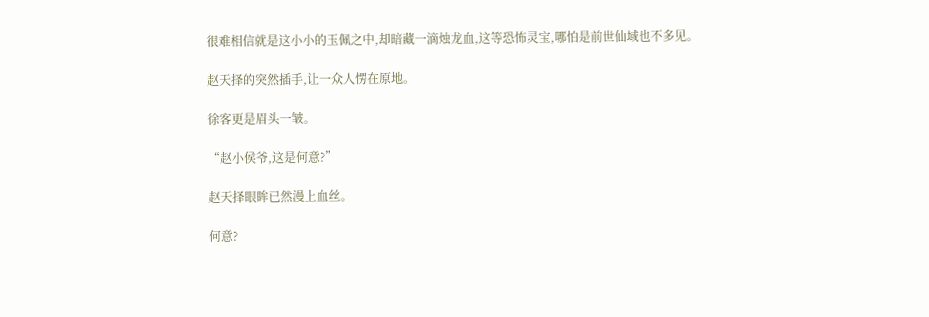很难相信就是这小小的玉佩之中,却暗藏一滴烛龙血,这等恐怖灵宝,哪怕是前世仙域也不多见。

赵天择的突然插手,让一众人愣在原地。

徐客更是眉头一皱。

“赵小侯爷,这是何意?”

赵天择眼眸已然漫上血丝。

何意?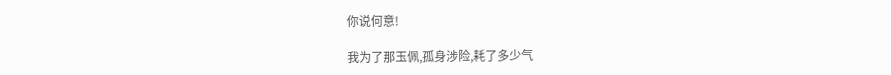你说何意!

我为了那玉佩,孤身涉险,耗了多少气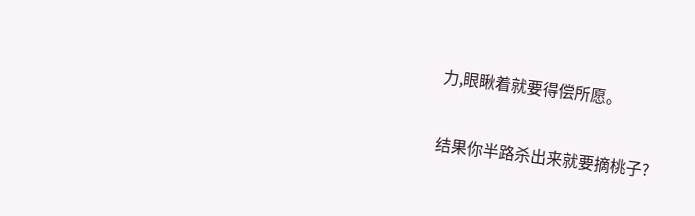力,眼瞅着就要得偿所愿。

结果你半路杀出来就要摘桃子?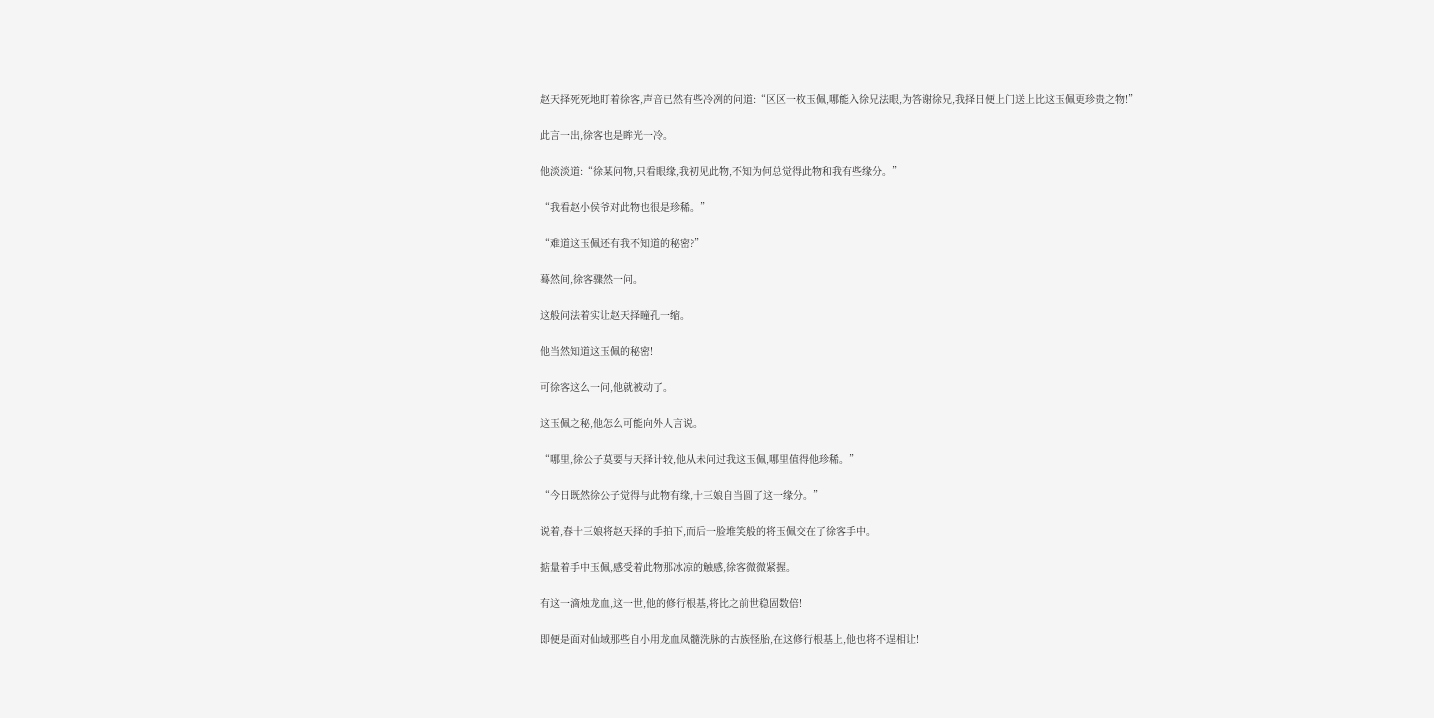赵天择死死地盯着徐客,声音已然有些冷冽的问道:“区区一枚玉佩,哪能入徐兄法眼,为答谢徐兄,我择日便上门送上比这玉佩更珍贵之物!”

此言一出,徐客也是眸光一冷。

他淡淡道:“徐某问物,只看眼缘,我初见此物,不知为何总觉得此物和我有些缘分。”

“我看赵小侯爷对此物也很是珍稀。”

“难道这玉佩还有我不知道的秘密?”

蓦然间,徐客骤然一问。

这般问法着实让赵天择瞳孔一缩。

他当然知道这玉佩的秘密!

可徐客这么一问,他就被动了。

这玉佩之秘,他怎么可能向外人言说。

“哪里,徐公子莫要与天择计较,他从未问过我这玉佩,哪里值得他珍稀。”

“今日既然徐公子觉得与此物有缘,十三娘自当圆了这一缘分。”

说着,春十三娘将赵天择的手拍下,而后一脸堆笑般的将玉佩交在了徐客手中。

掂量着手中玉佩,感受着此物那冰凉的触感,徐客微微紧握。

有这一滴烛龙血,这一世,他的修行根基,将比之前世稳固数倍!

即便是面对仙域那些自小用龙血凤髓洗脉的古族怪胎,在这修行根基上,他也将不逞相让!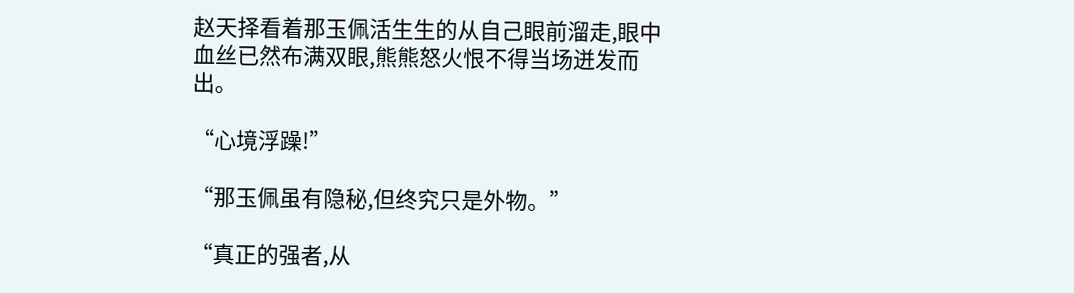赵天择看着那玉佩活生生的从自己眼前溜走,眼中血丝已然布满双眼,熊熊怒火恨不得当场迸发而出。

“心境浮躁!”

“那玉佩虽有隐秘,但终究只是外物。”

“真正的强者,从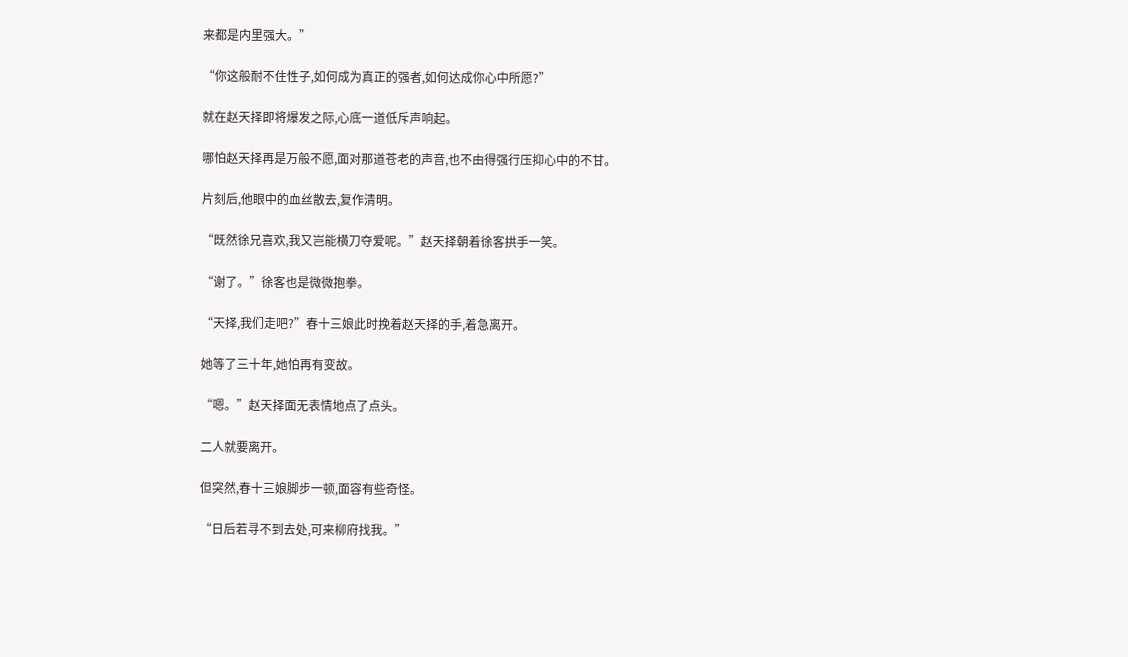来都是内里强大。”

“你这般耐不住性子,如何成为真正的强者,如何达成你心中所愿?”

就在赵天择即将爆发之际,心底一道低斥声响起。

哪怕赵天择再是万般不愿,面对那道苍老的声音,也不由得强行压抑心中的不甘。

片刻后,他眼中的血丝散去,复作清明。

“既然徐兄喜欢,我又岂能横刀夺爱呢。”赵天择朝着徐客拱手一笑。

“谢了。”徐客也是微微抱拳。

“天择,我们走吧?”春十三娘此时挽着赵天择的手,着急离开。

她等了三十年,她怕再有变故。

“嗯。”赵天择面无表情地点了点头。

二人就要离开。

但突然,春十三娘脚步一顿,面容有些奇怪。

“日后若寻不到去处,可来柳府找我。”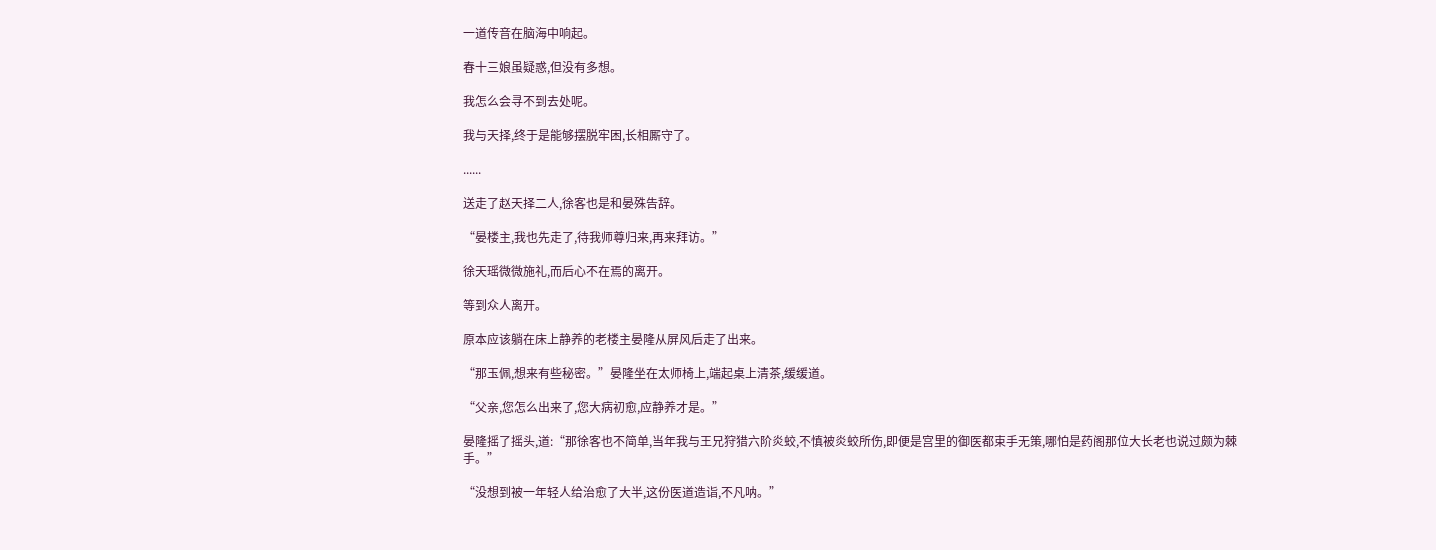一道传音在脑海中响起。

春十三娘虽疑惑,但没有多想。

我怎么会寻不到去处呢。

我与天择,终于是能够摆脱牢困,长相厮守了。

......

送走了赵天择二人,徐客也是和晏殊告辞。

“晏楼主,我也先走了,待我师尊归来,再来拜访。”

徐天瑶微微施礼,而后心不在焉的离开。

等到众人离开。

原本应该躺在床上静养的老楼主晏隆从屏风后走了出来。

“那玉佩,想来有些秘密。”晏隆坐在太师椅上,端起桌上清茶,缓缓道。

“父亲,您怎么出来了,您大病初愈,应静养才是。”

晏隆摇了摇头,道:“那徐客也不简单,当年我与王兄狩猎六阶炎蛟,不慎被炎蛟所伤,即便是宫里的御医都束手无策,哪怕是药阁那位大长老也说过颇为棘手。”

“没想到被一年轻人给治愈了大半,这份医道造诣,不凡呐。”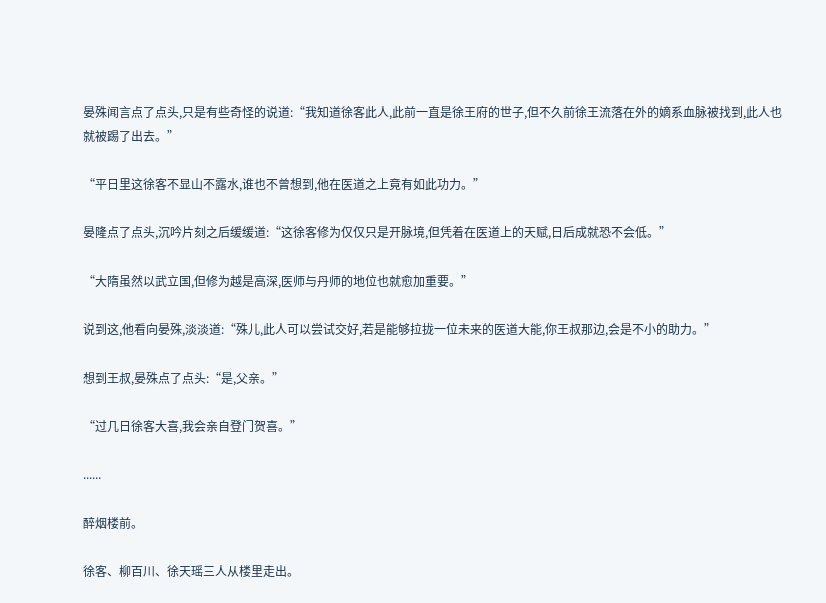晏殊闻言点了点头,只是有些奇怪的说道:“我知道徐客此人,此前一直是徐王府的世子,但不久前徐王流落在外的嫡系血脉被找到,此人也就被踢了出去。”

“平日里这徐客不显山不露水,谁也不曾想到,他在医道之上竟有如此功力。”

晏隆点了点头,沉吟片刻之后缓缓道:“这徐客修为仅仅只是开脉境,但凭着在医道上的天赋,日后成就恐不会低。”

“大隋虽然以武立国,但修为越是高深,医师与丹师的地位也就愈加重要。”

说到这,他看向晏殊,淡淡道:“殊儿,此人可以尝试交好,若是能够拉拢一位未来的医道大能,你王叔那边,会是不小的助力。”

想到王叔,晏殊点了点头:“是,父亲。”

“过几日徐客大喜,我会亲自登门贺喜。”

......

醉烟楼前。

徐客、柳百川、徐天瑶三人从楼里走出。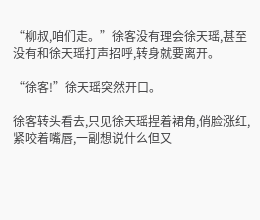“柳叔,咱们走。”徐客没有理会徐天瑶,甚至没有和徐天瑶打声招呼,转身就要离开。

“徐客!”徐天瑶突然开口。

徐客转头看去,只见徐天瑶捏着裙角,俏脸涨红,紧咬着嘴唇,一副想说什么但又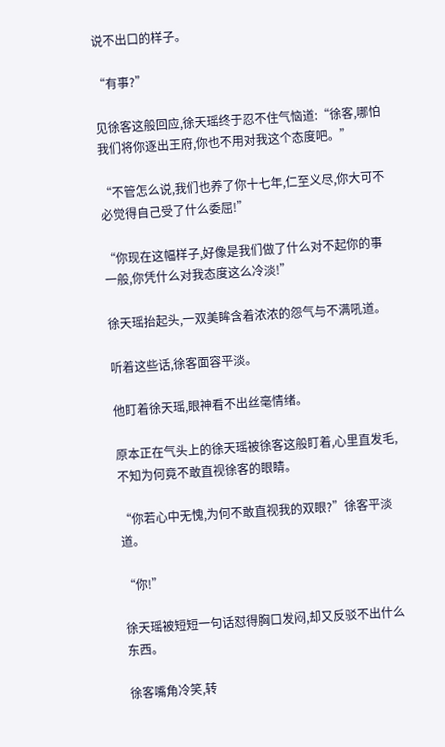说不出口的样子。

“有事?”

见徐客这般回应,徐天瑶终于忍不住气恼道:“徐客,哪怕我们将你逐出王府,你也不用对我这个态度吧。”

“不管怎么说,我们也养了你十七年,仁至义尽,你大可不必觉得自己受了什么委屈!”

“你现在这幅样子,好像是我们做了什么对不起你的事一般,你凭什么对我态度这么冷淡!”

徐天瑶抬起头,一双美眸含着浓浓的怨气与不满吼道。

听着这些话,徐客面容平淡。

他盯着徐天瑶,眼神看不出丝毫情绪。

原本正在气头上的徐天瑶被徐客这般盯着,心里直发毛,不知为何竟不敢直视徐客的眼睛。

“你若心中无愧,为何不敢直视我的双眼?”徐客平淡道。

“你!”

徐天瑶被短短一句话怼得胸口发闷,却又反驳不出什么东西。

徐客嘴角冷笑,转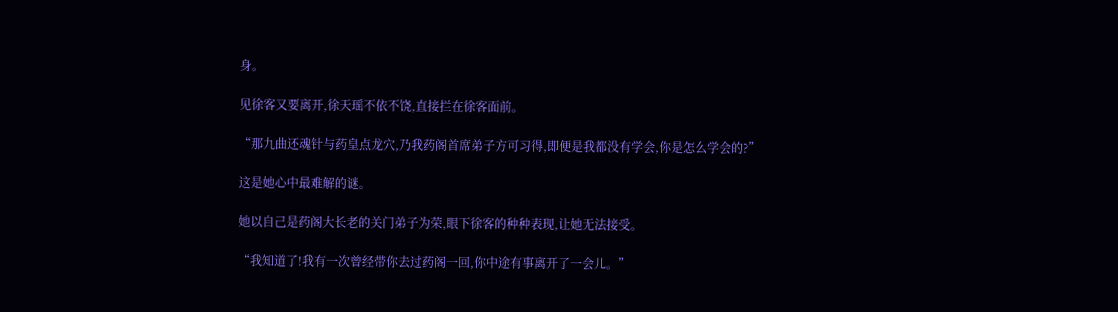身。

见徐客又要离开,徐天瑶不依不饶,直接拦在徐客面前。

“那九曲还魂针与药皇点龙穴,乃我药阁首席弟子方可习得,即便是我都没有学会,你是怎么学会的?”

这是她心中最难解的谜。

她以自己是药阁大长老的关门弟子为荣,眼下徐客的种种表现,让她无法接受。

“我知道了!我有一次曾经带你去过药阁一回,你中途有事离开了一会儿。”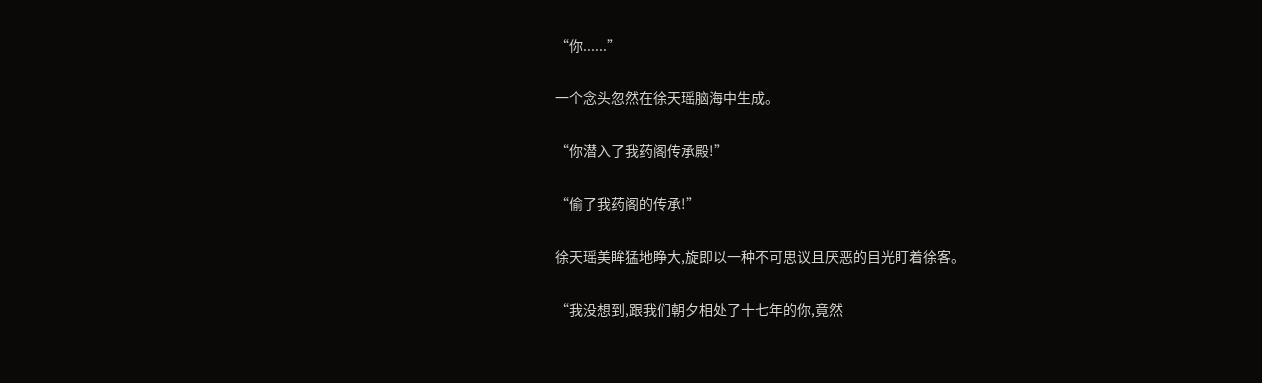“你......”

一个念头忽然在徐天瑶脑海中生成。

“你潜入了我药阁传承殿!”

“偷了我药阁的传承!”

徐天瑶美眸猛地睁大,旋即以一种不可思议且厌恶的目光盯着徐客。

“我没想到,跟我们朝夕相处了十七年的你,竟然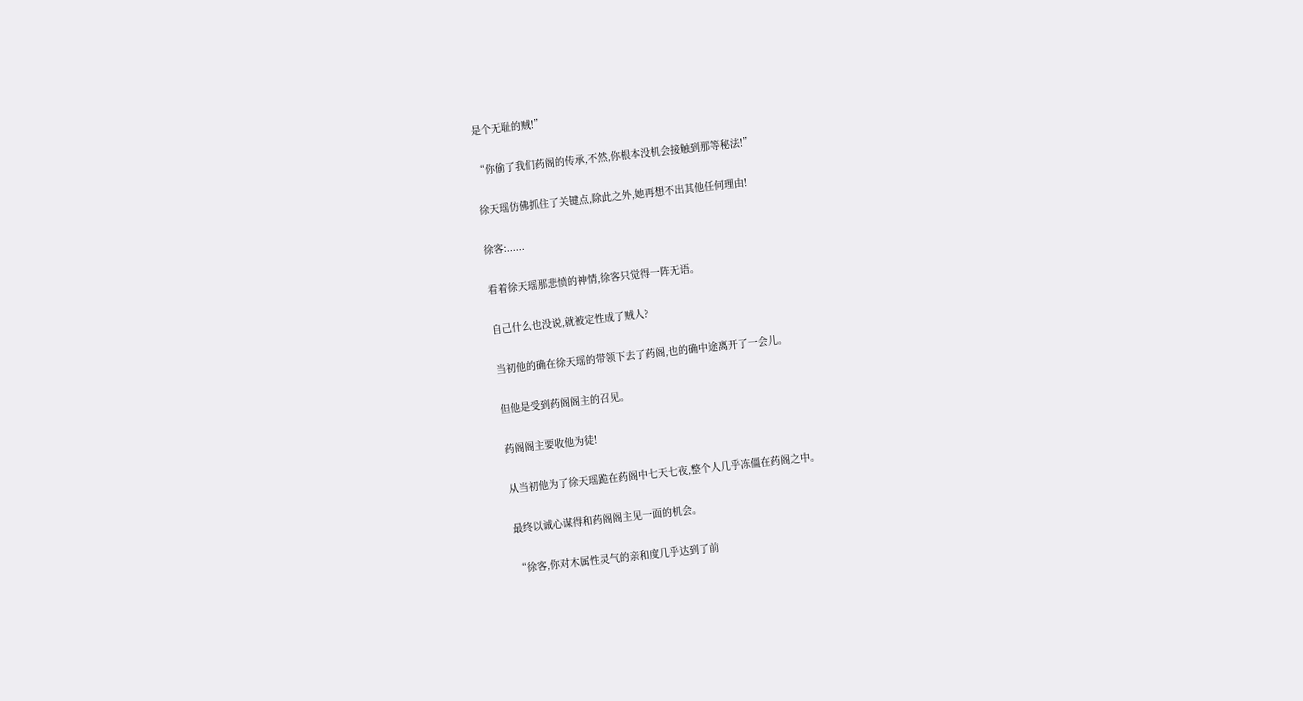是个无耻的贼!”

“你偷了我们药阁的传承,不然,你根本没机会接触到那等秘法!”

徐天瑶仿佛抓住了关键点,除此之外,她再想不出其他任何理由!

徐客:......

看着徐天瑶那悲愤的神情,徐客只觉得一阵无语。

自己什么也没说,就被定性成了贼人?

当初他的确在徐天瑶的带领下去了药阁,也的确中途离开了一会儿。

但他是受到药阁阁主的召见。

药阁阁主要收他为徒!

从当初他为了徐天瑶跪在药阁中七天七夜,整个人几乎冻僵在药阁之中。

最终以诚心谋得和药阁阁主见一面的机会。

“徐客,你对木属性灵气的亲和度几乎达到了前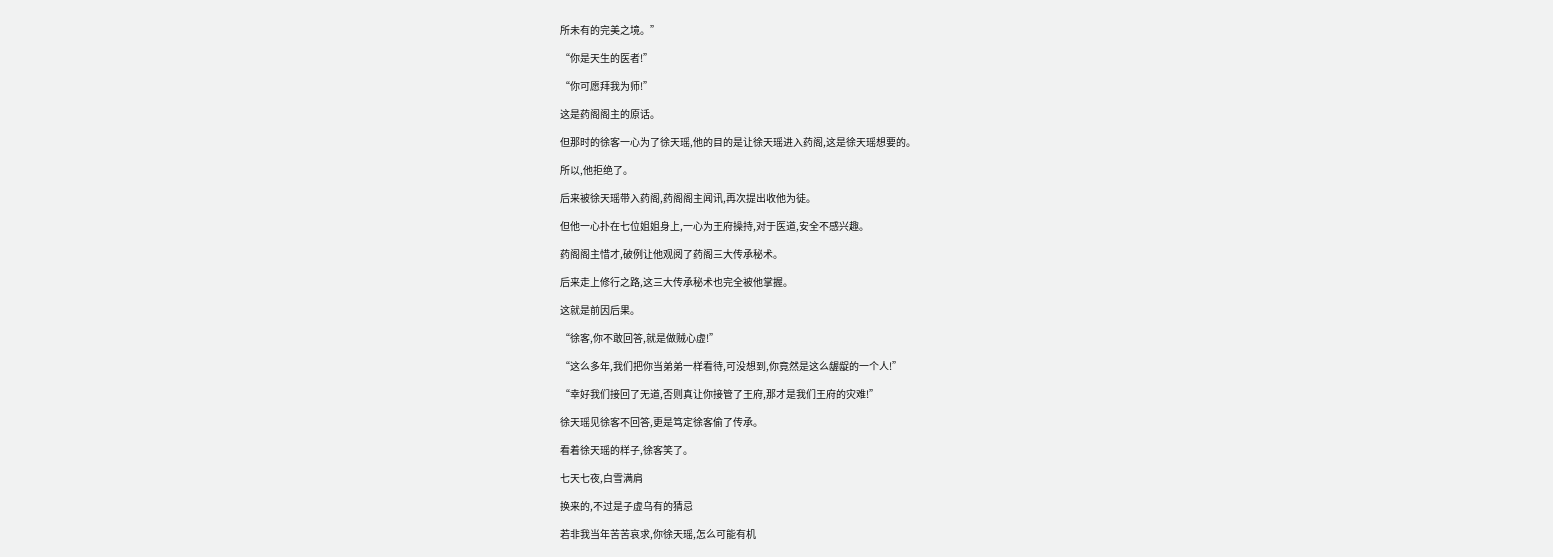所未有的完美之境。”

“你是天生的医者!”

“你可愿拜我为师!”

这是药阁阁主的原话。

但那时的徐客一心为了徐天瑶,他的目的是让徐天瑶进入药阁,这是徐天瑶想要的。

所以,他拒绝了。

后来被徐天瑶带入药阁,药阁阁主闻讯,再次提出收他为徒。

但他一心扑在七位姐姐身上,一心为王府操持,对于医道,安全不感兴趣。

药阁阁主惜才,破例让他观阅了药阁三大传承秘术。

后来走上修行之路,这三大传承秘术也完全被他掌握。

这就是前因后果。

“徐客,你不敢回答,就是做贼心虚!”

“这么多年,我们把你当弟弟一样看待,可没想到,你竟然是这么龌龊的一个人!”

“幸好我们接回了无道,否则真让你接管了王府,那才是我们王府的灾难!”

徐天瑶见徐客不回答,更是笃定徐客偷了传承。

看着徐天瑶的样子,徐客笑了。

七天七夜,白雪满肩

换来的,不过是子虚乌有的猜忌

若非我当年苦苦哀求,你徐天瑶,怎么可能有机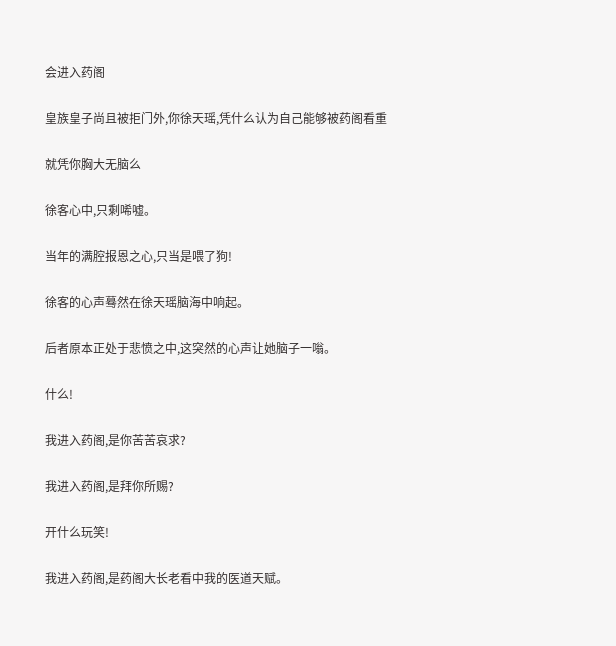会进入药阁

皇族皇子尚且被拒门外,你徐天瑶,凭什么认为自己能够被药阁看重

就凭你胸大无脑么

徐客心中,只剩唏嘘。

当年的满腔报恩之心,只当是喂了狗!

徐客的心声蓦然在徐天瑶脑海中响起。

后者原本正处于悲愤之中,这突然的心声让她脑子一嗡。

什么!

我进入药阁,是你苦苦哀求?

我进入药阁,是拜你所赐?

开什么玩笑!

我进入药阁,是药阁大长老看中我的医道天赋。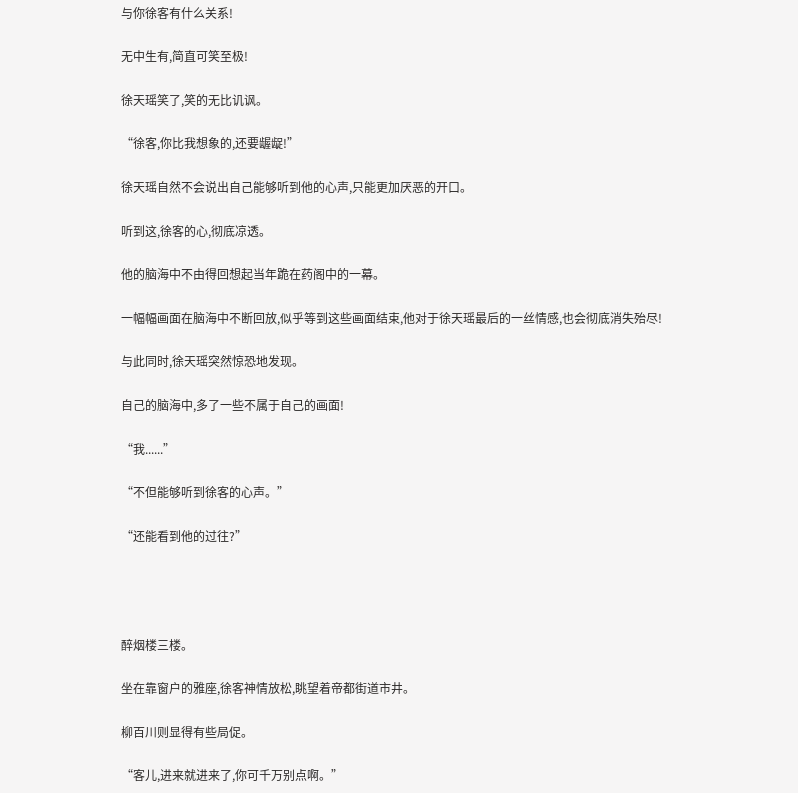与你徐客有什么关系!

无中生有,简直可笑至极!

徐天瑶笑了,笑的无比讥讽。

“徐客,你比我想象的,还要龌龊!”

徐天瑶自然不会说出自己能够听到他的心声,只能更加厌恶的开口。

听到这,徐客的心,彻底凉透。

他的脑海中不由得回想起当年跪在药阁中的一幕。

一幅幅画面在脑海中不断回放,似乎等到这些画面结束,他对于徐天瑶最后的一丝情感,也会彻底消失殆尽!

与此同时,徐天瑶突然惊恐地发现。

自己的脑海中,多了一些不属于自己的画面!

“我......”

“不但能够听到徐客的心声。”

“还能看到他的过往?”




醉烟楼三楼。

坐在靠窗户的雅座,徐客神情放松,眺望着帝都街道市井。

柳百川则显得有些局促。

“客儿,进来就进来了,你可千万别点啊。”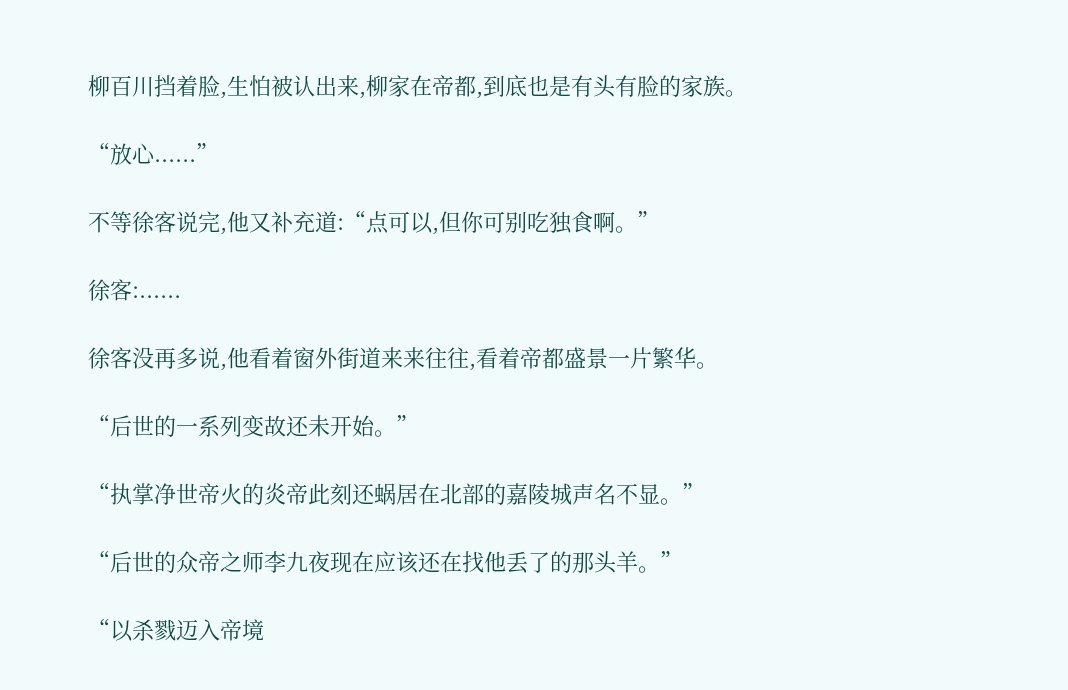柳百川挡着脸,生怕被认出来,柳家在帝都,到底也是有头有脸的家族。

“放心......”

不等徐客说完,他又补充道:“点可以,但你可别吃独食啊。”

徐客:......

徐客没再多说,他看着窗外街道来来往往,看着帝都盛景一片繁华。

“后世的一系列变故还未开始。”

“执掌净世帝火的炎帝此刻还蜗居在北部的嘉陵城声名不显。”

“后世的众帝之师李九夜现在应该还在找他丢了的那头羊。”

“以杀戮迈入帝境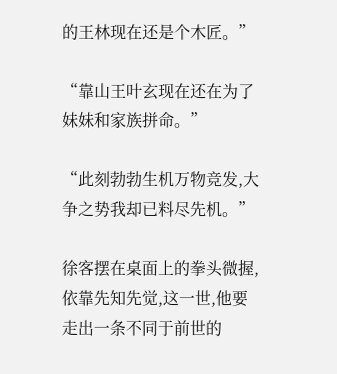的王林现在还是个木匠。”

“靠山王叶玄现在还在为了妹妹和家族拼命。”

“此刻勃勃生机万物竞发,大争之势我却已料尽先机。”

徐客摆在桌面上的拳头微握,依靠先知先觉,这一世,他要走出一条不同于前世的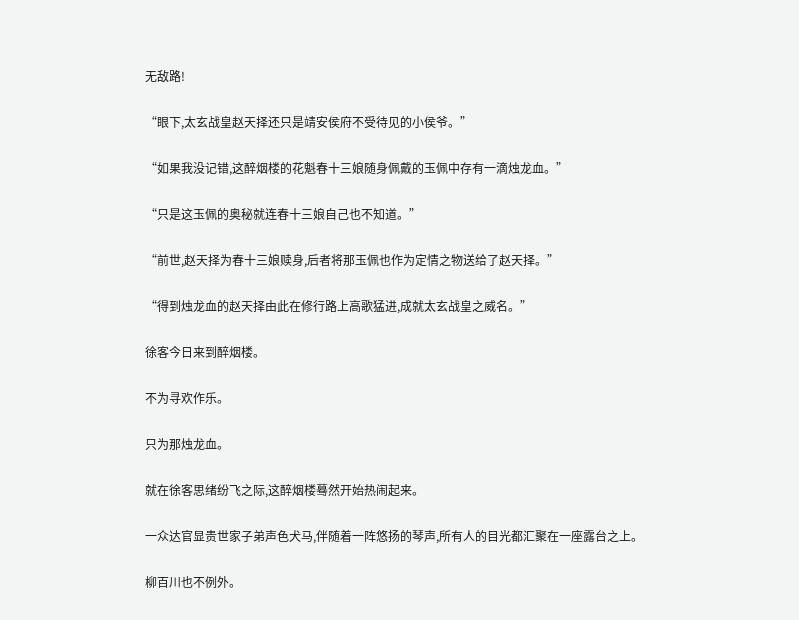无敌路!

“眼下,太玄战皇赵天择还只是靖安侯府不受待见的小侯爷。”

“如果我没记错,这醉烟楼的花魁春十三娘随身佩戴的玉佩中存有一滴烛龙血。”

“只是这玉佩的奥秘就连春十三娘自己也不知道。”

“前世,赵天择为春十三娘赎身,后者将那玉佩也作为定情之物送给了赵天择。”

“得到烛龙血的赵天择由此在修行路上高歌猛进,成就太玄战皇之威名。”

徐客今日来到醉烟楼。

不为寻欢作乐。

只为那烛龙血。

就在徐客思绪纷飞之际,这醉烟楼蓦然开始热闹起来。

一众达官显贵世家子弟声色犬马,伴随着一阵悠扬的琴声,所有人的目光都汇聚在一座露台之上。

柳百川也不例外。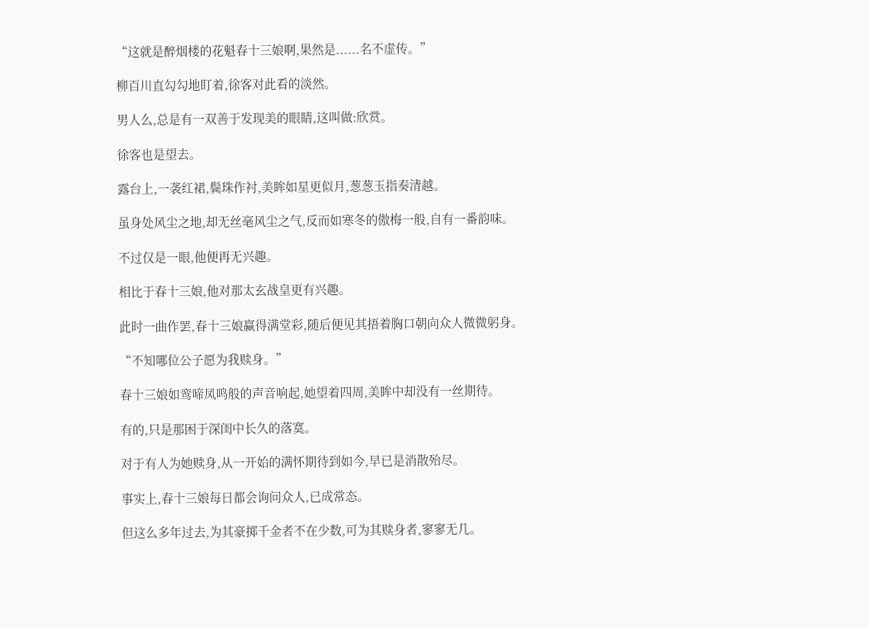“这就是醉烟楼的花魁春十三娘啊,果然是......名不虚传。”

柳百川直勾勾地盯着,徐客对此看的淡然。

男人么,总是有一双善于发现美的眼睛,这叫做:欣赏。

徐客也是望去。

露台上,一袭红裙,鬓珠作衬,美眸如星更似月,葱葱玉指奏清越。

虽身处风尘之地,却无丝毫风尘之气,反而如寒冬的傲梅一般,自有一番韵味。

不过仅是一眼,他便再无兴趣。

相比于春十三娘,他对那太玄战皇更有兴趣。

此时一曲作罢,春十三娘赢得满堂彩,随后便见其捂着胸口朝向众人微微躬身。

“不知哪位公子愿为我赎身。”

春十三娘如鸾啼凤鸣般的声音响起,她望着四周,美眸中却没有一丝期待。

有的,只是那困于深闺中长久的落寞。

对于有人为她赎身,从一开始的满怀期待到如今,早已是消散殆尽。

事实上,春十三娘每日都会询问众人,已成常态。

但这么多年过去,为其豪掷千金者不在少数,可为其赎身者,寥寥无几。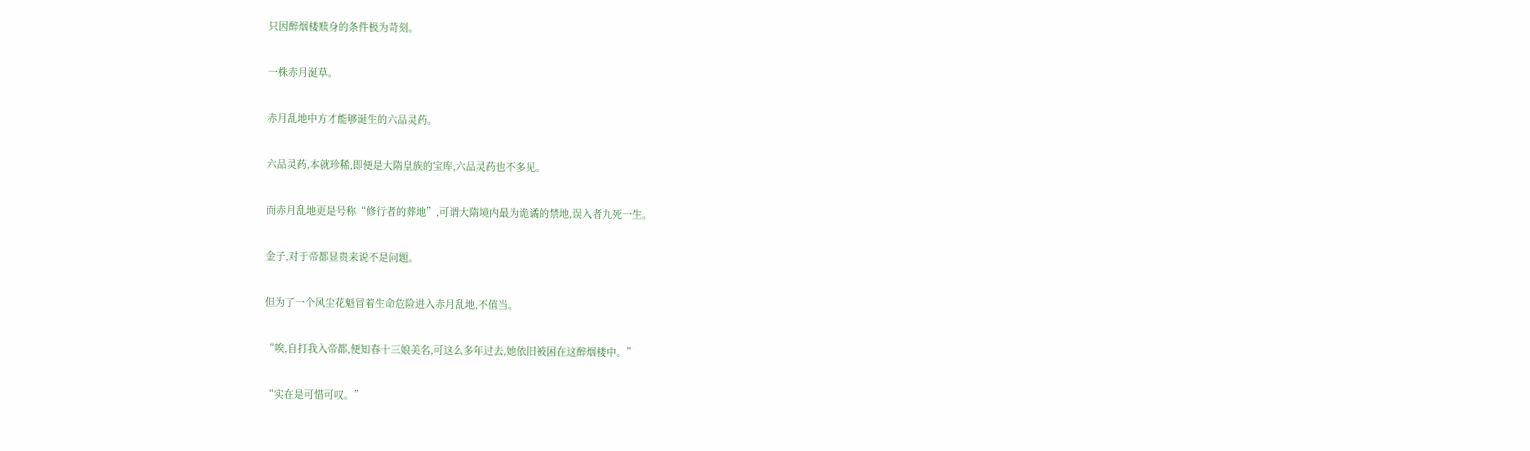只因醉烟楼赎身的条件极为苛刻。

一株赤月涎草。

赤月乱地中方才能够诞生的六品灵药。

六品灵药,本就珍稀,即便是大隋皇族的宝库,六品灵药也不多见。

而赤月乱地更是号称“修行者的葬地”,可谓大隋境内最为诡谲的禁地,误入者九死一生。

金子,对于帝都显贵来说不是问题。

但为了一个风尘花魁冒着生命危险进入赤月乱地,不值当。

“唉,自打我入帝都,便知春十三娘美名,可这么多年过去,她依旧被困在这醉烟楼中。”

“实在是可惜可叹。”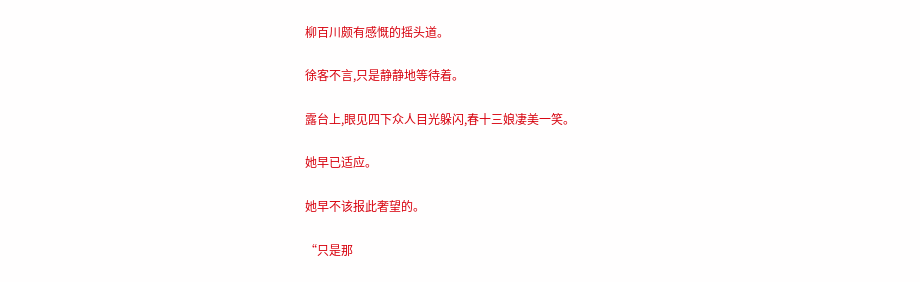柳百川颇有感慨的摇头道。

徐客不言,只是静静地等待着。

露台上,眼见四下众人目光躲闪,春十三娘凄美一笑。

她早已适应。

她早不该报此奢望的。

“只是那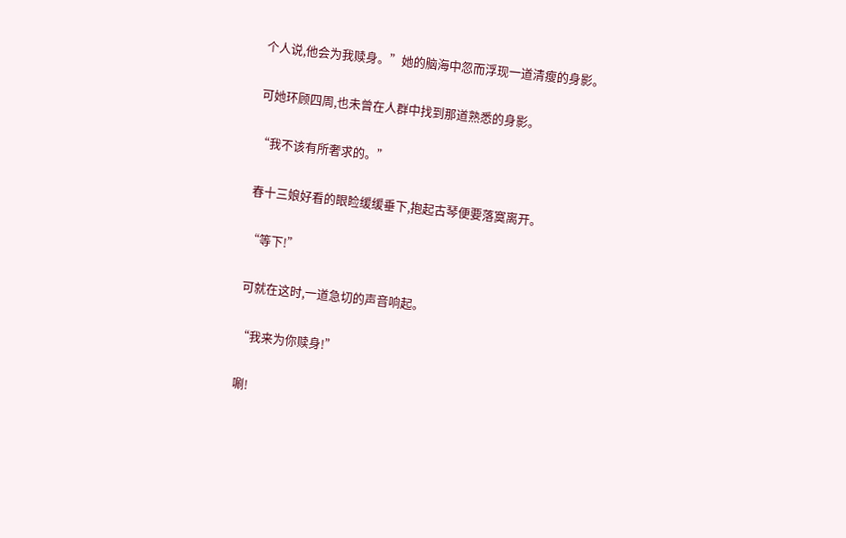个人说,他会为我赎身。”她的脑海中忽而浮现一道清瘦的身影。

可她环顾四周,也未曾在人群中找到那道熟悉的身影。

“我不该有所奢求的。”

春十三娘好看的眼睑缓缓垂下,抱起古琴便要落寞离开。

“等下!”

可就在这时,一道急切的声音响起。

“我来为你赎身!”

唰!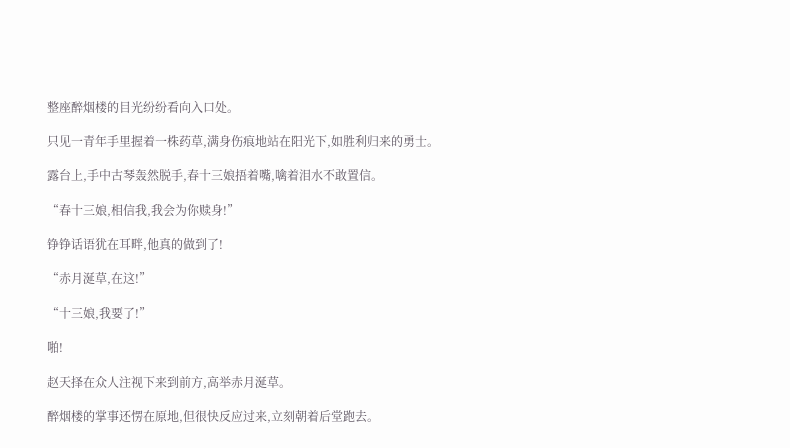整座醉烟楼的目光纷纷看向入口处。

只见一青年手里握着一株药草,满身伤痕地站在阳光下,如胜利归来的勇士。

露台上,手中古琴轰然脱手,春十三娘捂着嘴,噙着泪水不敢置信。

“春十三娘,相信我,我会为你赎身!”

铮铮话语犹在耳畔,他真的做到了!

“赤月涎草,在这!”

“十三娘,我要了!”

啪!

赵天择在众人注视下来到前方,高举赤月涎草。

醉烟楼的掌事还愣在原地,但很快反应过来,立刻朝着后堂跑去。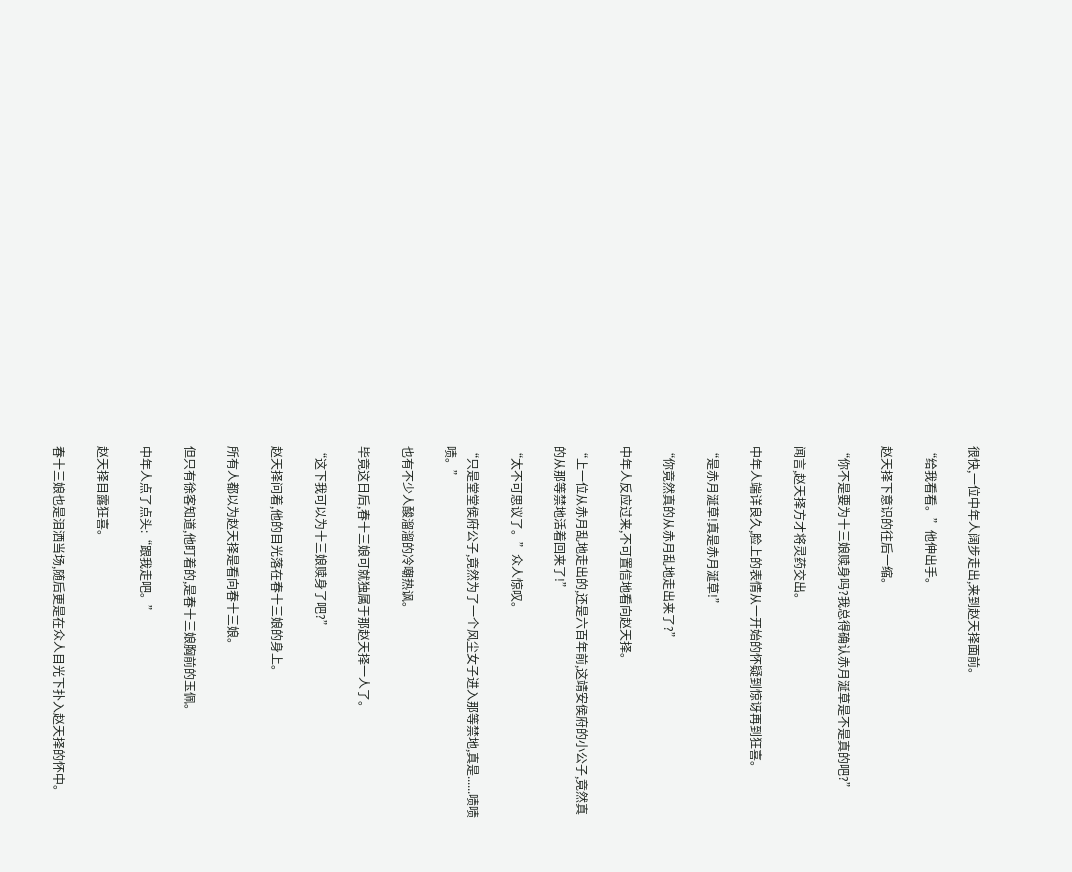很快,一位中年人阔步走出,来到赵天择面前。

“给我看看。”他伸出手。

赵天择下意识的往后一缩。

“你不是要为十三娘赎身吗?我总得确认赤月涎草是不是真的吧?”

闻言,赵天择方才将灵药交出。

中年人端详良久,脸上的表情从一开始的怀疑到惊讶再到狂喜。

“是赤月涎草!真是赤月涎草!”

“你竟然真的从赤月乱地走出来了?”

中年人反应过来,不可置信地看向赵天择。

“上一位从赤月乱地走出的,还是六百年前,这靖安侯府的小公子,竟然真的从那等禁地活着回来了!”

“太不可思议了。”众人惊叹。

“只是堂堂侯府公子,竟然为了一个风尘女子进入那等禁地,真是......啧啧啧。”

也有不少人酸溜溜的冷嘲热讽。

毕竟这日后,春十三娘可就独属于那赵天择一人了。

“这下我可以为十三娘赎身了吧?”

赵天择问着,他的目光落在春十三娘的身上。

所有人都以为赵天择是看向春十三娘。

但只有徐客知道,他盯着的,是春十三娘胸前的玉佩。

中年人点了点头:“跟我走吧。”

赵天择目露狂喜。

春十三娘也是泪洒当场,随后更是在众人目光下扑入赵天择的怀中。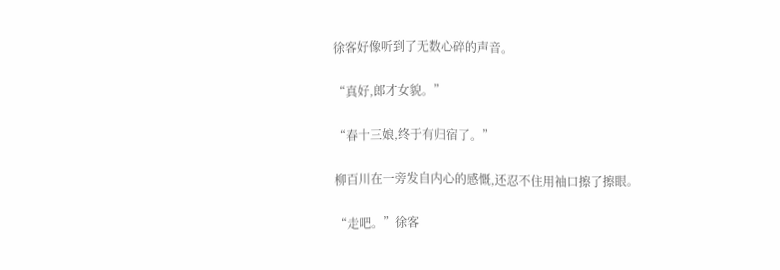徐客好像听到了无数心碎的声音。

“真好,郎才女貌。”

“春十三娘,终于有归宿了。”

柳百川在一旁发自内心的感慨,还忍不住用袖口擦了擦眼。

“走吧。”徐客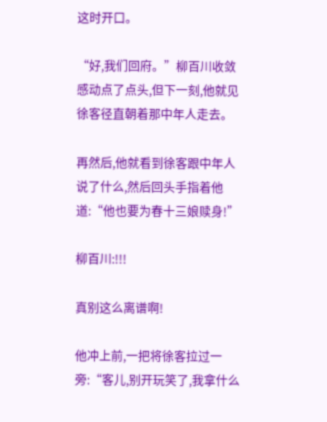这时开口。

“好,我们回府。”柳百川收敛感动点了点头,但下一刻,他就见徐客径直朝着那中年人走去。

再然后,他就看到徐客跟中年人说了什么,然后回头手指着他道:“他也要为春十三娘赎身!”

柳百川:!!!

真别这么离谱啊!

他冲上前,一把将徐客拉过一旁:“客儿,别开玩笑了,我拿什么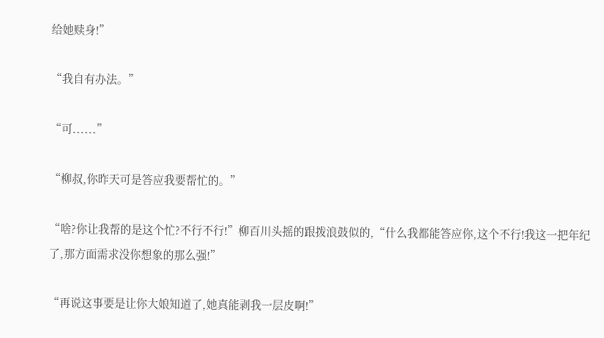给她赎身!”

“我自有办法。”

“可......”

“柳叔,你昨天可是答应我要帮忙的。”

“啥?你让我帮的是这个忙?不行不行!”柳百川头摇的跟拨浪鼓似的,“什么我都能答应你,这个不行!我这一把年纪了,那方面需求没你想象的那么强!”

“再说这事要是让你大娘知道了,她真能剥我一层皮啊!”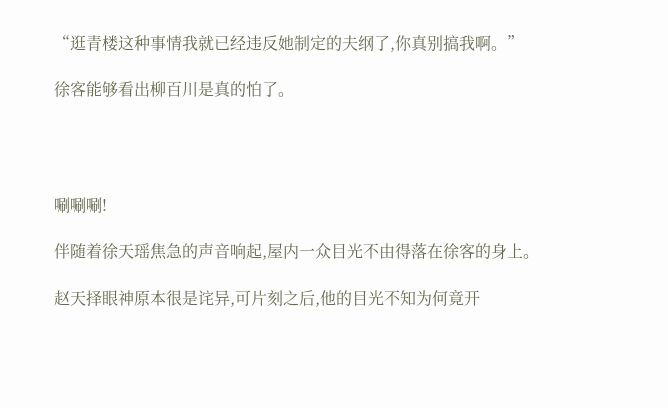“逛青楼这种事情我就已经违反她制定的夫纲了,你真别搞我啊。”

徐客能够看出柳百川是真的怕了。




唰唰唰!

伴随着徐天瑶焦急的声音响起,屋内一众目光不由得落在徐客的身上。

赵天择眼神原本很是诧异,可片刻之后,他的目光不知为何竟开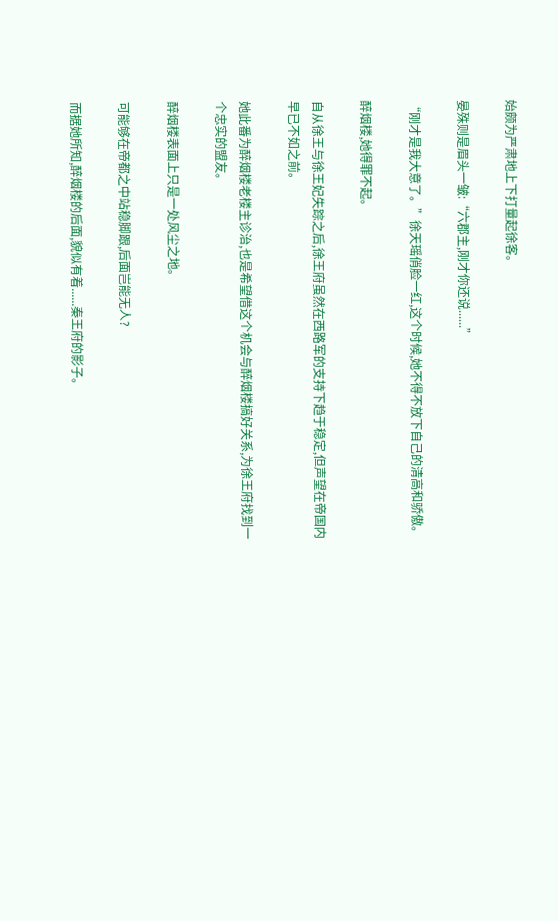始颇为严肃地上下打量起徐客。

晏殊则是眉头一皱:“六郡主,刚才你还说......”

“刚才是我大意了。”徐天瑶俏脸一红,这个时候,她不得不放下自己的清高和骄傲。

醉烟楼,她得罪不起。

自从徐王与徐王妃失踪之后,徐王府虽然在西路军的支持下趋于稳定,但声望在帝国内早已不如之前。

她此番为醉烟楼老楼主诊治,也是希望借这个机会与醉烟楼搞好关系,为徐王府找到一个忠实的盟友。

醉烟楼表面上只是一处风尘之地。

可能够在帝都之中站稳脚跟,后面岂能无人?

而据她所知,醉烟楼的后面,貌似有着......秦王府的影子。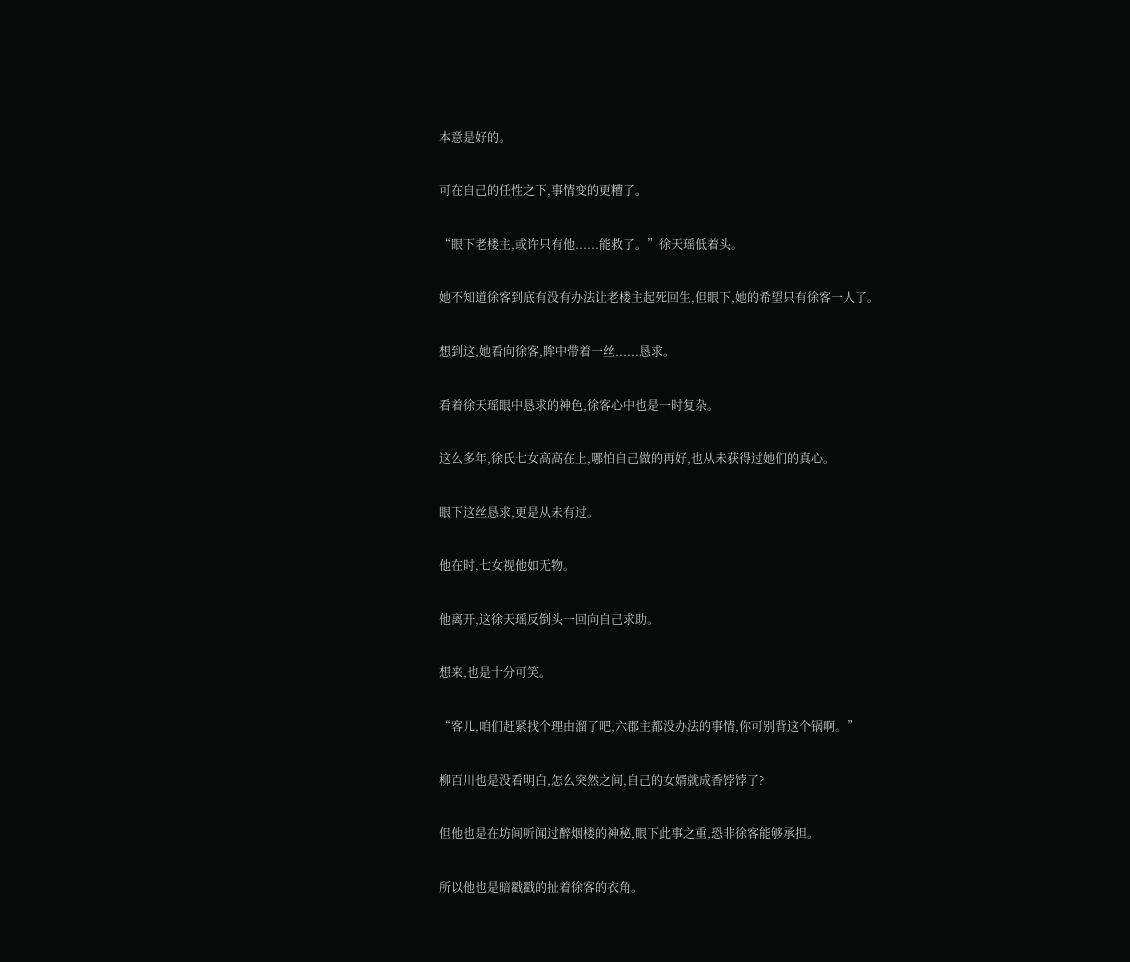本意是好的。

可在自己的任性之下,事情变的更糟了。

“眼下老楼主,或许只有他......能救了。”徐天瑶低着头。

她不知道徐客到底有没有办法让老楼主起死回生,但眼下,她的希望只有徐客一人了。

想到这,她看向徐客,眸中带着一丝......恳求。

看着徐天瑶眼中恳求的神色,徐客心中也是一时复杂。

这么多年,徐氏七女高高在上,哪怕自己做的再好,也从未获得过她们的真心。

眼下这丝恳求,更是从未有过。

他在时,七女视他如无物。

他离开,这徐天瑶反倒头一回向自己求助。

想来,也是十分可笑。

“客儿,咱们赶紧找个理由溜了吧,六郡主都没办法的事情,你可别背这个锅啊。”

柳百川也是没看明白,怎么突然之间,自己的女婿就成香饽饽了?

但他也是在坊间听闻过醉烟楼的神秘,眼下此事之重,恐非徐客能够承担。

所以他也是暗戳戳的扯着徐客的衣角。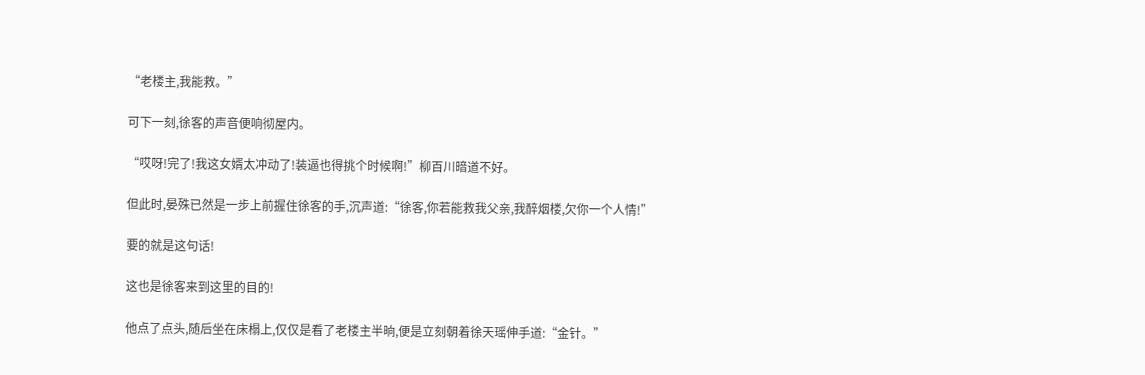“老楼主,我能救。”

可下一刻,徐客的声音便响彻屋内。

“哎呀!完了!我这女婿太冲动了!装逼也得挑个时候啊!”柳百川暗道不好。

但此时,晏殊已然是一步上前握住徐客的手,沉声道:“徐客,你若能救我父亲,我醉烟楼,欠你一个人情!”

要的就是这句话!

这也是徐客来到这里的目的!

他点了点头,随后坐在床榻上,仅仅是看了老楼主半晌,便是立刻朝着徐天瑶伸手道:“金针。”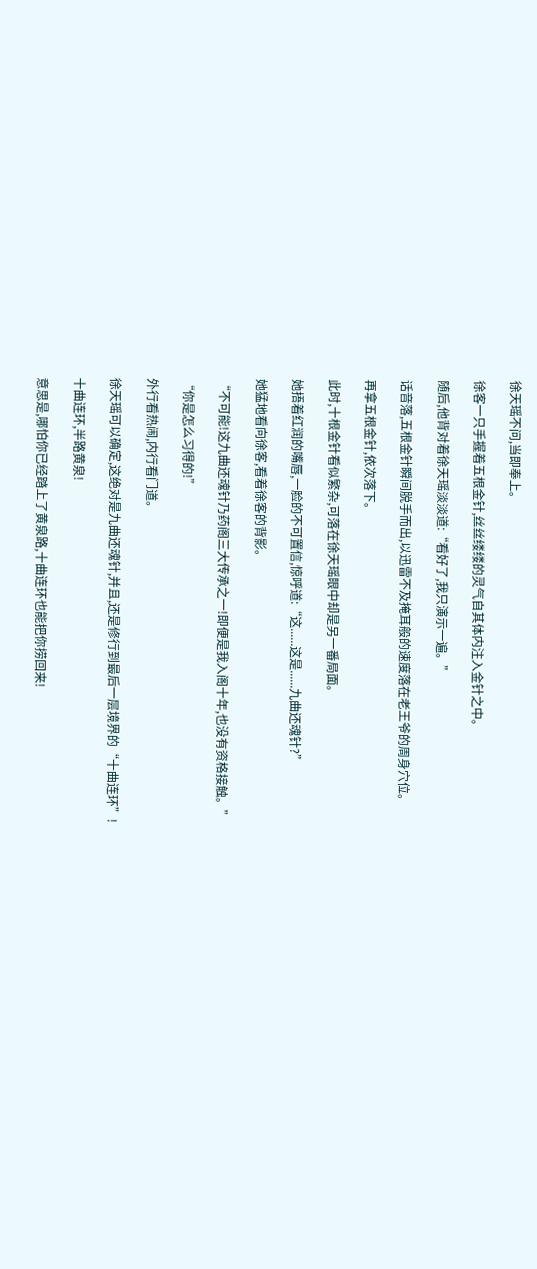徐天瑶不问,当即奉上。

徐客一只手握着五根金针,丝丝缕缕的灵气自其体内注入金针之中。

随后,他背对着徐天瑶淡淡道:“看好了,我只演示一遍。”

话音落,五根金针瞬间脱手而出,以迅雷不及掩耳般的速度落在老王爷的周身穴位。

再拿五根金针,依次落下。

此时,十根金针看似繁杂,可落在徐天瑶眼中却是另一番局面。

她捂着红润的嘴唇,一脸的不可置信,惊呼道:“这......这是......九曲还魂针?”

她猛地看向徐客,看着徐客的背影。

“不可能!这九曲还魂针乃药阁三大传承之一!即便是我入阁十年,也没有资格接触。”

“你是怎么习得的!”

外行看热闹,内行看门道。

徐天瑶可以确定,这绝对是九曲还魂针,并且,还是修行到最后一层境界的“十曲连环”!

十曲连环,半路黄泉!

意思是,哪怕你已经踏上了黄泉路,十曲连环也能把你捞回来!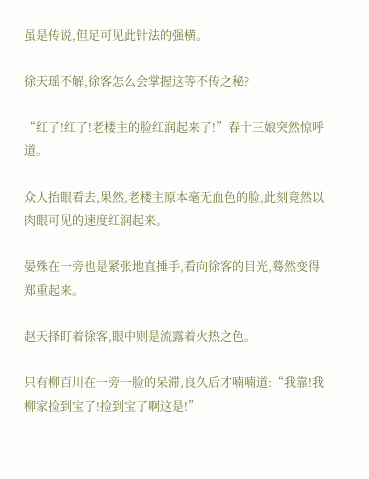虽是传说,但足可见此针法的强横。

徐天瑶不解,徐客怎么会掌握这等不传之秘?

“红了!红了!老楼主的脸红润起来了!”春十三娘突然惊呼道。

众人抬眼看去,果然,老楼主原本毫无血色的脸,此刻竟然以肉眼可见的速度红润起来。

晏殊在一旁也是紧张地直捶手,看向徐客的目光,蓦然变得郑重起来。

赵天择盯着徐客,眼中则是流露着火热之色。

只有柳百川在一旁一脸的呆滞,良久后才喃喃道:“我靠!我柳家捡到宝了!捡到宝了啊这是!”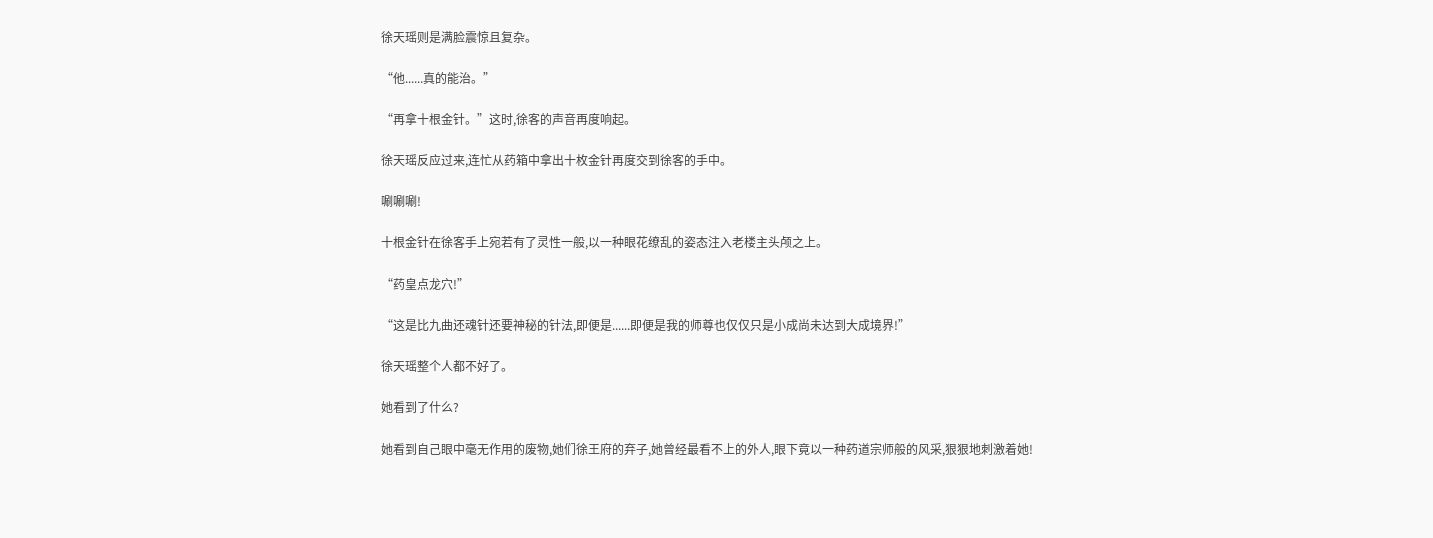徐天瑶则是满脸震惊且复杂。

“他......真的能治。”

“再拿十根金针。”这时,徐客的声音再度响起。

徐天瑶反应过来,连忙从药箱中拿出十枚金针再度交到徐客的手中。

唰唰唰!

十根金针在徐客手上宛若有了灵性一般,以一种眼花缭乱的姿态注入老楼主头颅之上。

“药皇点龙穴!”

“这是比九曲还魂针还要神秘的针法,即便是......即便是我的师尊也仅仅只是小成尚未达到大成境界!”

徐天瑶整个人都不好了。

她看到了什么?

她看到自己眼中毫无作用的废物,她们徐王府的弃子,她曾经最看不上的外人,眼下竟以一种药道宗师般的风采,狠狠地刺激着她!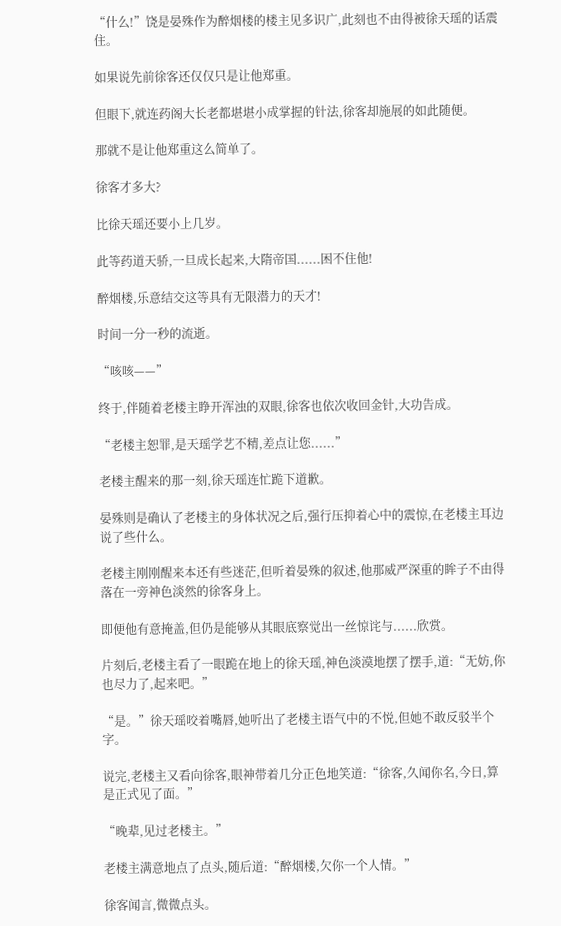“什么!”饶是晏殊作为醉烟楼的楼主见多识广,此刻也不由得被徐天瑶的话震住。

如果说先前徐客还仅仅只是让他郑重。

但眼下,就连药阁大长老都堪堪小成掌握的针法,徐客却施展的如此随便。

那就不是让他郑重这么简单了。

徐客才多大?

比徐天瑶还要小上几岁。

此等药道天骄,一旦成长起来,大隋帝国......困不住他!

醉烟楼,乐意结交这等具有无限潜力的天才!

时间一分一秒的流逝。

“咳咳——”

终于,伴随着老楼主睁开浑浊的双眼,徐客也依次收回金针,大功告成。

“老楼主恕罪,是天瑶学艺不精,差点让您......”

老楼主醒来的那一刻,徐天瑶连忙跪下道歉。

晏殊则是确认了老楼主的身体状况之后,强行压抑着心中的震惊,在老楼主耳边说了些什么。

老楼主刚刚醒来本还有些迷茫,但听着晏殊的叙述,他那威严深重的眸子不由得落在一旁神色淡然的徐客身上。

即便他有意掩盖,但仍是能够从其眼底察觉出一丝惊诧与......欣赏。

片刻后,老楼主看了一眼跪在地上的徐天瑶,神色淡漠地摆了摆手,道:“无妨,你也尽力了,起来吧。”

“是。”徐天瑶咬着嘴唇,她听出了老楼主语气中的不悦,但她不敢反驳半个字。

说完,老楼主又看向徐客,眼神带着几分正色地笑道:“徐客,久闻你名,今日,算是正式见了面。”

“晚辈,见过老楼主。”

老楼主满意地点了点头,随后道:“醉烟楼,欠你一个人情。”

徐客闻言,微微点头。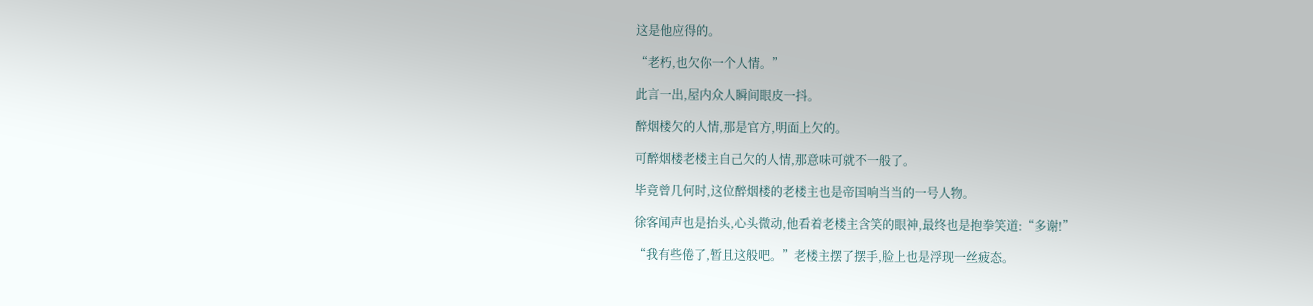这是他应得的。

“老朽,也欠你一个人情。”

此言一出,屋内众人瞬间眼皮一抖。

醉烟楼欠的人情,那是官方,明面上欠的。

可醉烟楼老楼主自己欠的人情,那意味可就不一般了。

毕竟曾几何时,这位醉烟楼的老楼主也是帝国响当当的一号人物。

徐客闻声也是抬头,心头微动,他看着老楼主含笑的眼神,最终也是抱拳笑道:“多谢!”

“我有些倦了,暂且这般吧。”老楼主摆了摆手,脸上也是浮现一丝疲态。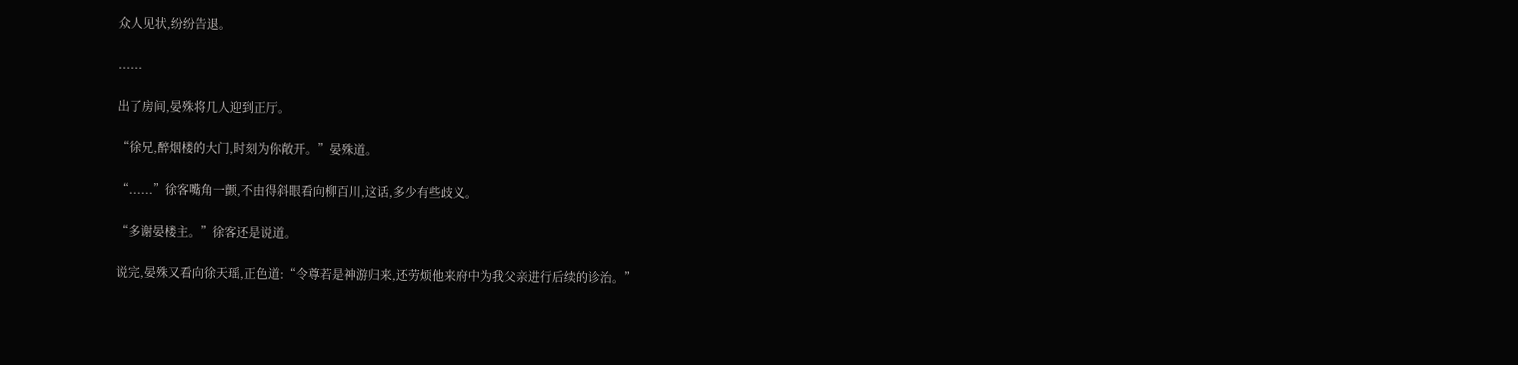众人见状,纷纷告退。

......

出了房间,晏殊将几人迎到正厅。

“徐兄,醉烟楼的大门,时刻为你敞开。”晏殊道。

“......”徐客嘴角一颤,不由得斜眼看向柳百川,这话,多少有些歧义。

“多谢晏楼主。”徐客还是说道。

说完,晏殊又看向徐天瑶,正色道:“令尊若是神游归来,还劳烦他来府中为我父亲进行后续的诊治。”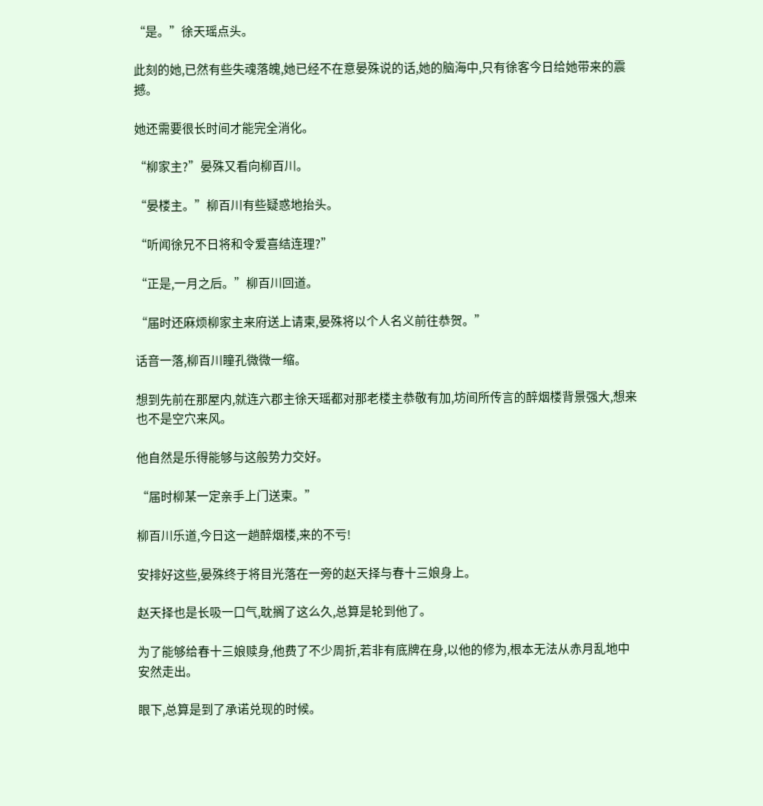“是。”徐天瑶点头。

此刻的她,已然有些失魂落魄,她已经不在意晏殊说的话,她的脑海中,只有徐客今日给她带来的震撼。

她还需要很长时间才能完全消化。

“柳家主?”晏殊又看向柳百川。

“晏楼主。”柳百川有些疑惑地抬头。

“听闻徐兄不日将和令爱喜结连理?”

“正是,一月之后。”柳百川回道。

“届时还麻烦柳家主来府送上请柬,晏殊将以个人名义前往恭贺。”

话音一落,柳百川瞳孔微微一缩。

想到先前在那屋内,就连六郡主徐天瑶都对那老楼主恭敬有加,坊间所传言的醉烟楼背景强大,想来也不是空穴来风。

他自然是乐得能够与这般势力交好。

“届时柳某一定亲手上门送柬。”

柳百川乐道,今日这一趟醉烟楼,来的不亏!

安排好这些,晏殊终于将目光落在一旁的赵天择与春十三娘身上。

赵天择也是长吸一口气,耽搁了这么久,总算是轮到他了。

为了能够给春十三娘赎身,他费了不少周折,若非有底牌在身,以他的修为,根本无法从赤月乱地中安然走出。

眼下,总算是到了承诺兑现的时候。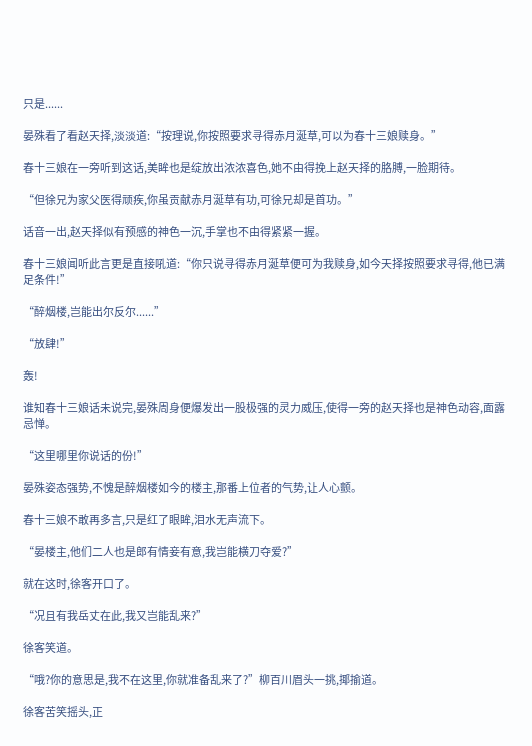只是......

晏殊看了看赵天择,淡淡道:“按理说,你按照要求寻得赤月涎草,可以为春十三娘赎身。”

春十三娘在一旁听到这话,美眸也是绽放出浓浓喜色,她不由得挽上赵天择的胳膊,一脸期待。

“但徐兄为家父医得顽疾,你虽贡献赤月涎草有功,可徐兄却是首功。”

话音一出,赵天择似有预感的神色一沉,手掌也不由得紧紧一握。

春十三娘闻听此言更是直接吼道:“你只说寻得赤月涎草便可为我赎身,如今天择按照要求寻得,他已满足条件!”

“醉烟楼,岂能出尔反尔......”

“放肆!”

轰!

谁知春十三娘话未说完,晏殊周身便爆发出一股极强的灵力威压,使得一旁的赵天择也是神色动容,面露忌惮。

“这里哪里你说话的份!”

晏殊姿态强势,不愧是醉烟楼如今的楼主,那番上位者的气势,让人心颤。

春十三娘不敢再多言,只是红了眼眸,泪水无声流下。

“晏楼主,他们二人也是郎有情妾有意,我岂能横刀夺爱?”

就在这时,徐客开口了。

“况且有我岳丈在此,我又岂能乱来?”

徐客笑道。

“哦?你的意思是,我不在这里,你就准备乱来了?”柳百川眉头一挑,揶揄道。

徐客苦笑摇头,正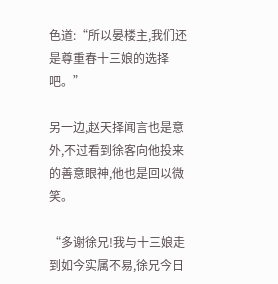色道:“所以晏楼主,我们还是尊重春十三娘的选择吧。”

另一边,赵天择闻言也是意外,不过看到徐客向他投来的善意眼神,他也是回以微笑。

“多谢徐兄!我与十三娘走到如今实属不易,徐兄今日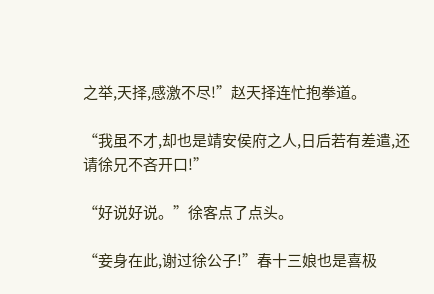之举,天择,感激不尽!”赵天择连忙抱拳道。

“我虽不才,却也是靖安侯府之人,日后若有差遣,还请徐兄不吝开口!”

“好说好说。”徐客点了点头。

“妾身在此,谢过徐公子!”春十三娘也是喜极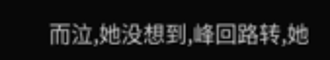而泣,她没想到,峰回路转,她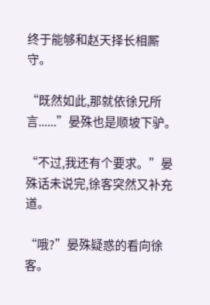终于能够和赵天择长相厮守。

“既然如此,那就依徐兄所言......”晏殊也是顺坡下驴。

“不过,我还有个要求。”晏殊话未说完,徐客突然又补充道。

“哦?”晏殊疑惑的看向徐客。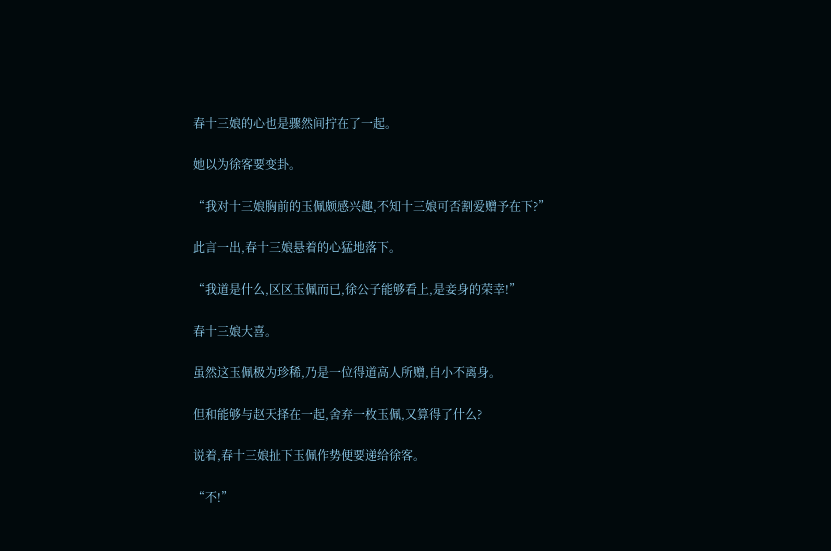春十三娘的心也是骤然间拧在了一起。

她以为徐客要变卦。

“我对十三娘胸前的玉佩颇感兴趣,不知十三娘可否割爱赠予在下?”

此言一出,春十三娘悬着的心猛地落下。

“我道是什么,区区玉佩而已,徐公子能够看上,是妾身的荣幸!”

春十三娘大喜。

虽然这玉佩极为珍稀,乃是一位得道高人所赠,自小不离身。

但和能够与赵天择在一起,舍弃一枚玉佩,又算得了什么?

说着,春十三娘扯下玉佩作势便要递给徐客。

“不!”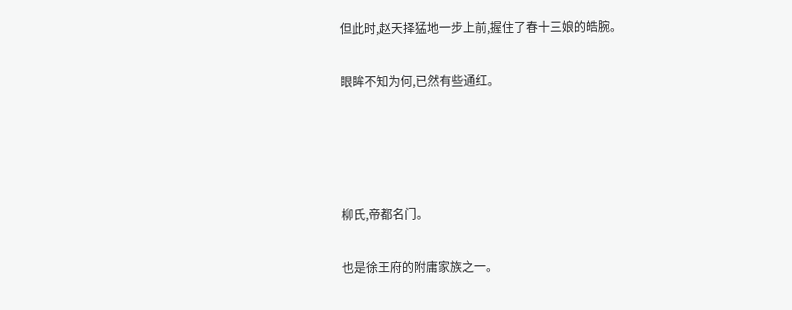但此时,赵天择猛地一步上前,握住了春十三娘的皓腕。

眼眸不知为何,已然有些通红。




柳氏,帝都名门。

也是徐王府的附庸家族之一。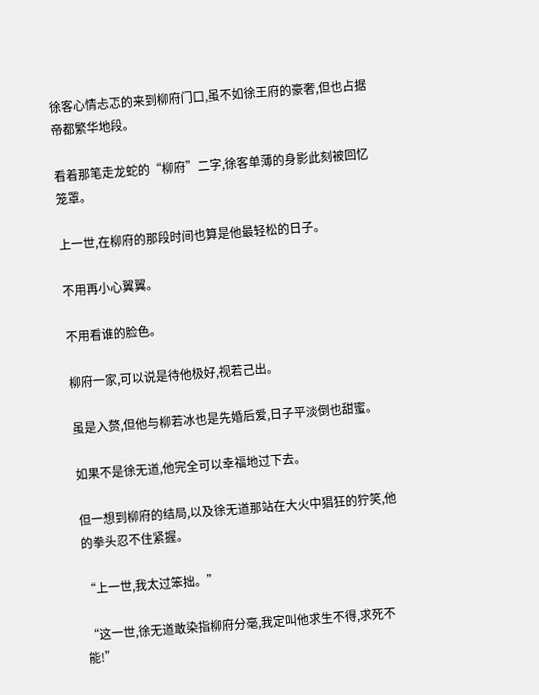徐客心情忐忑的来到柳府门口,虽不如徐王府的豪奢,但也占据帝都繁华地段。

看着那笔走龙蛇的“柳府”二字,徐客单薄的身影此刻被回忆笼罩。

上一世,在柳府的那段时间也算是他最轻松的日子。

不用再小心翼翼。

不用看谁的脸色。

柳府一家,可以说是待他极好,视若己出。

虽是入赘,但他与柳若冰也是先婚后爱,日子平淡倒也甜蜜。

如果不是徐无道,他完全可以幸福地过下去。

但一想到柳府的结局,以及徐无道那站在大火中猖狂的狞笑,他的拳头忍不住紧握。

“上一世,我太过笨拙。”

“这一世,徐无道敢染指柳府分毫,我定叫他求生不得,求死不能!”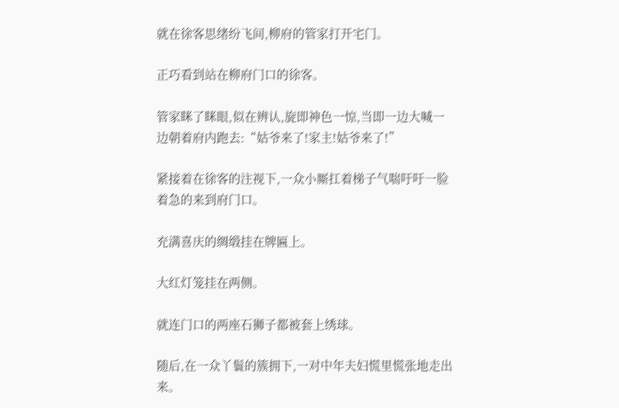就在徐客思绪纷飞间,柳府的管家打开宅门。

正巧看到站在柳府门口的徐客。

管家眯了眯眼,似在辨认,旋即神色一惊,当即一边大喊一边朝着府内跑去:“姑爷来了!家主!姑爷来了!”

紧接着在徐客的注视下,一众小厮扛着梯子气喘吁吁一脸着急的来到府门口。

充满喜庆的绸缎挂在牌匾上。

大红灯笼挂在两侧。

就连门口的两座石狮子都被套上绣球。

随后,在一众丫鬟的簇拥下,一对中年夫妇慌里慌张地走出来。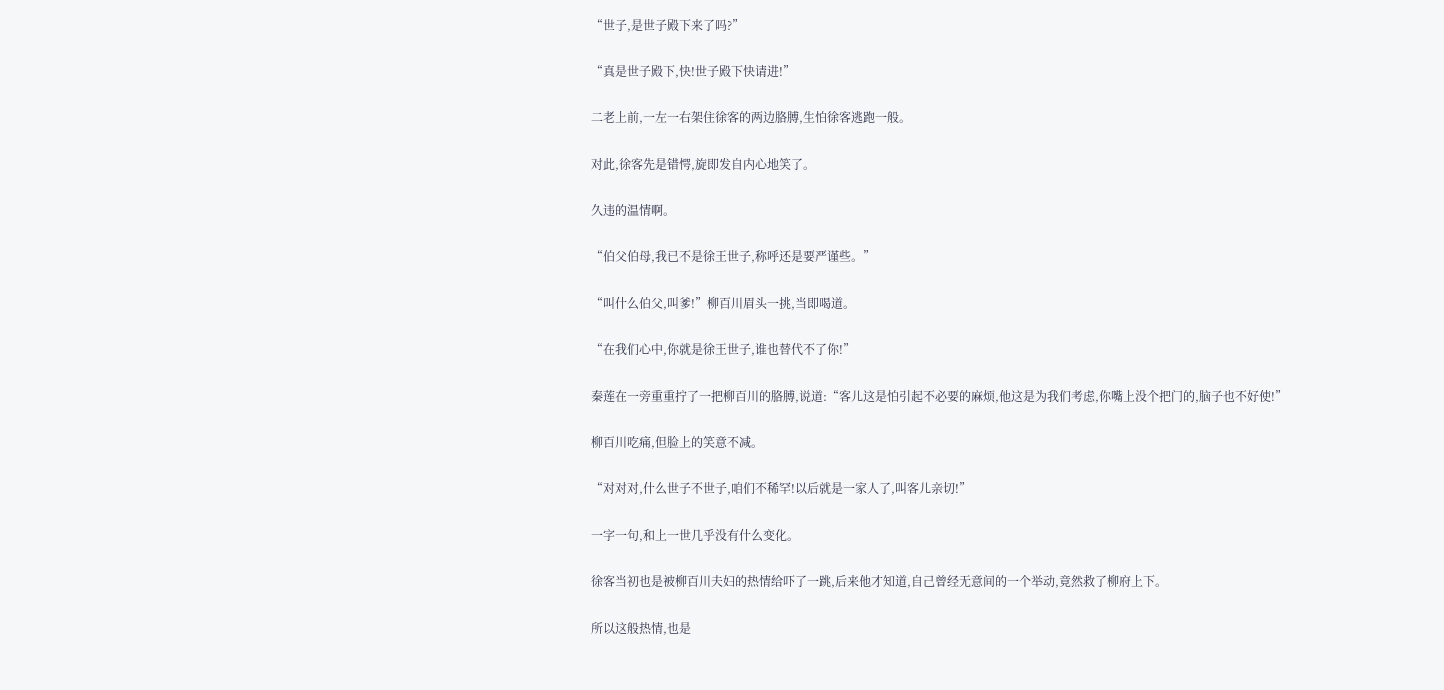“世子,是世子殿下来了吗?”

“真是世子殿下,快!世子殿下快请进!”

二老上前,一左一右架住徐客的两边胳膊,生怕徐客逃跑一般。

对此,徐客先是错愕,旋即发自内心地笑了。

久违的温情啊。

“伯父伯母,我已不是徐王世子,称呼还是要严谨些。”

“叫什么伯父,叫爹!”柳百川眉头一挑,当即喝道。

“在我们心中,你就是徐王世子,谁也替代不了你!”

秦莲在一旁重重拧了一把柳百川的胳膊,说道:“客儿这是怕引起不必要的麻烦,他这是为我们考虑,你嘴上没个把门的,脑子也不好使!”

柳百川吃痛,但脸上的笑意不减。

“对对对,什么世子不世子,咱们不稀罕!以后就是一家人了,叫客儿亲切!”

一字一句,和上一世几乎没有什么变化。

徐客当初也是被柳百川夫妇的热情给吓了一跳,后来他才知道,自己曾经无意间的一个举动,竟然救了柳府上下。

所以这般热情,也是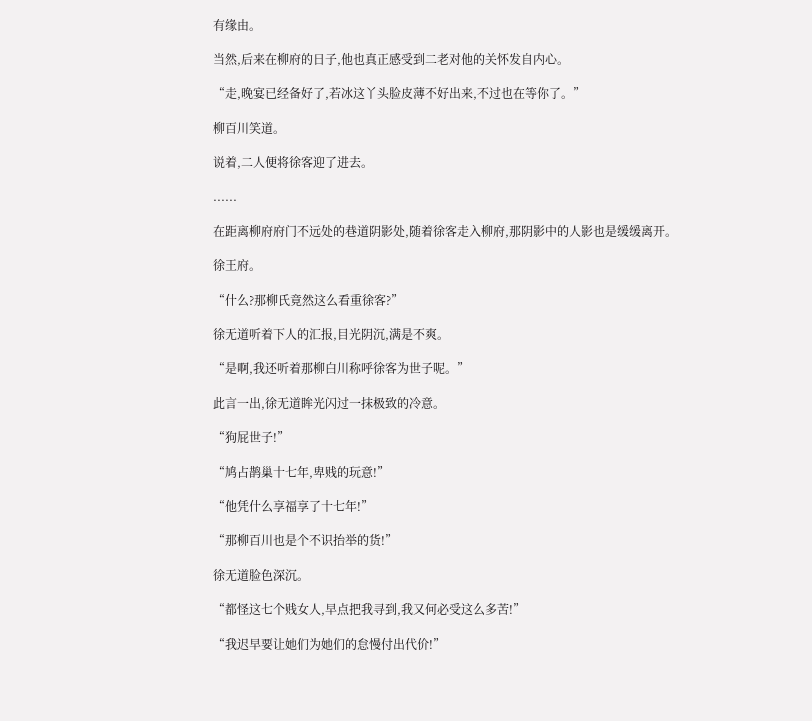有缘由。

当然,后来在柳府的日子,他也真正感受到二老对他的关怀发自内心。

“走,晚宴已经备好了,若冰这丫头脸皮薄不好出来,不过也在等你了。”

柳百川笑道。

说着,二人便将徐客迎了进去。

......

在距离柳府府门不远处的巷道阴影处,随着徐客走入柳府,那阴影中的人影也是缓缓离开。

徐王府。

“什么?那柳氏竟然这么看重徐客?”

徐无道听着下人的汇报,目光阴沉,满是不爽。

“是啊,我还听着那柳白川称呼徐客为世子呢。”

此言一出,徐无道眸光闪过一抹极致的冷意。

“狗屁世子!”

“鸠占鹊巢十七年,卑贱的玩意!”

“他凭什么享福享了十七年!”

“那柳百川也是个不识抬举的货!”

徐无道脸色深沉。

“都怪这七个贱女人,早点把我寻到,我又何必受这么多苦!”

“我迟早要让她们为她们的怠慢付出代价!”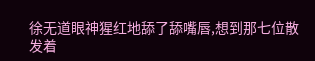徐无道眼神猩红地舔了舔嘴唇,想到那七位散发着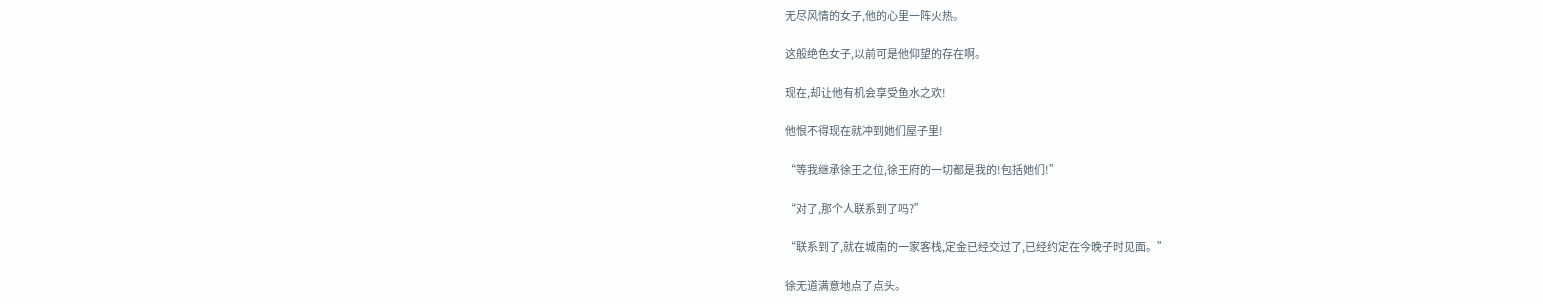无尽风情的女子,他的心里一阵火热。

这般绝色女子,以前可是他仰望的存在啊。

现在,却让他有机会享受鱼水之欢!

他恨不得现在就冲到她们屋子里!

“等我继承徐王之位,徐王府的一切都是我的!包括她们!”

“对了,那个人联系到了吗?”

“联系到了,就在城南的一家客栈,定金已经交过了,已经约定在今晚子时见面。”

徐无道满意地点了点头。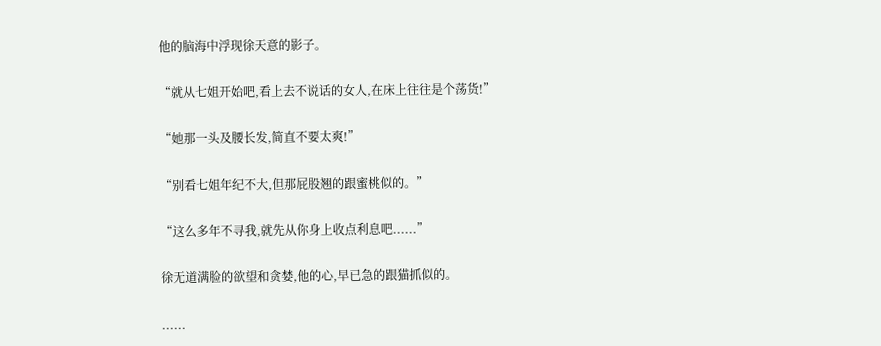他的脑海中浮现徐天意的影子。

“就从七姐开始吧,看上去不说话的女人,在床上往往是个荡货!”

“她那一头及腰长发,简直不要太爽!”

“别看七姐年纪不大,但那屁股翘的跟蜜桃似的。”

“这么多年不寻我,就先从你身上收点利息吧......”

徐无道满脸的欲望和贪婪,他的心,早已急的跟猫抓似的。

......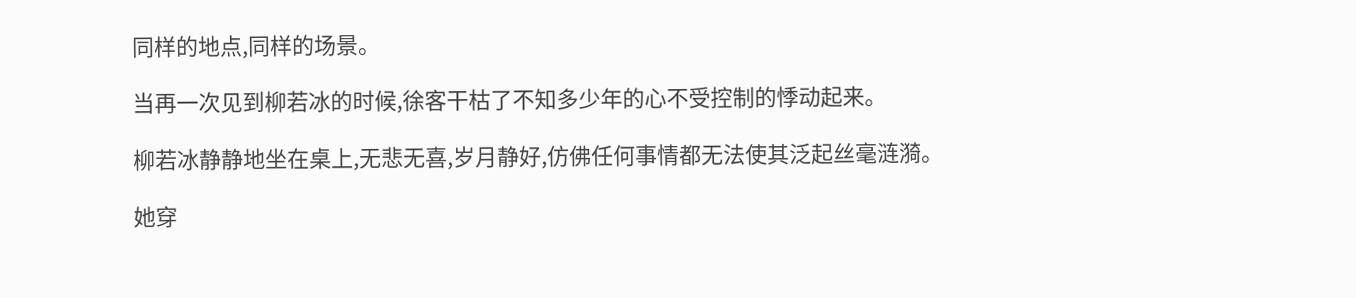同样的地点,同样的场景。

当再一次见到柳若冰的时候,徐客干枯了不知多少年的心不受控制的悸动起来。

柳若冰静静地坐在桌上,无悲无喜,岁月静好,仿佛任何事情都无法使其泛起丝毫涟漪。

她穿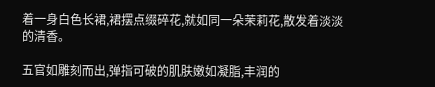着一身白色长裙,裙摆点缀碎花,就如同一朵茉莉花,散发着淡淡的清香。

五官如雕刻而出,弹指可破的肌肤嫩如凝脂,丰润的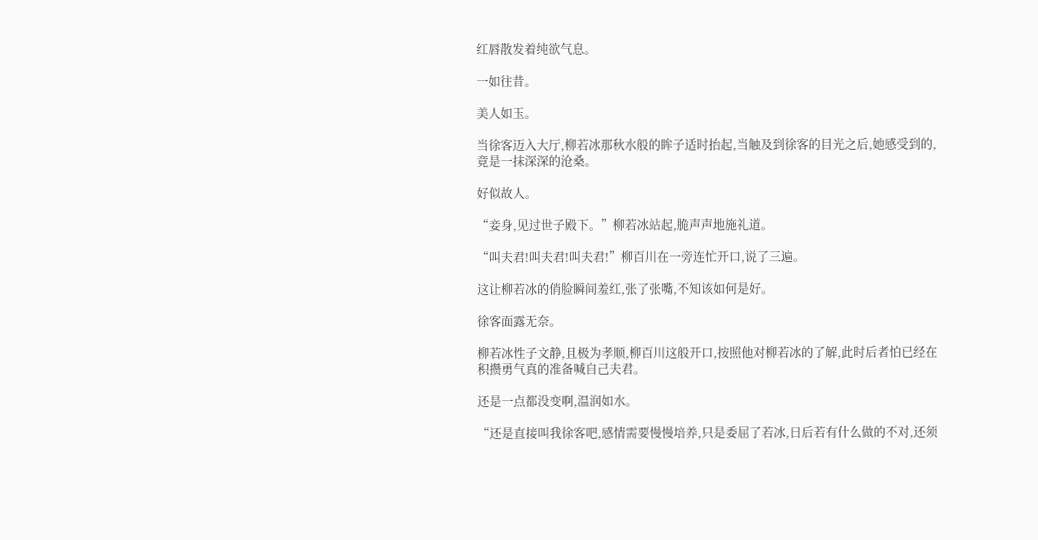红唇散发着纯欲气息。

一如往昔。

美人如玉。

当徐客迈入大厅,柳若冰那秋水般的眸子适时抬起,当触及到徐客的目光之后,她感受到的,竟是一抹深深的沧桑。

好似故人。

“妾身,见过世子殿下。”柳若冰站起,脆声声地施礼道。

“叫夫君!叫夫君!叫夫君!”柳百川在一旁连忙开口,说了三遍。

这让柳若冰的俏脸瞬间羞红,张了张嘴,不知该如何是好。

徐客面露无奈。

柳若冰性子文静,且极为孝顺,柳百川这般开口,按照他对柳若冰的了解,此时后者怕已经在积攒勇气真的准备喊自己夫君。

还是一点都没变啊,温润如水。

“还是直接叫我徐客吧,感情需要慢慢培养,只是委屈了若冰,日后若有什么做的不对,还须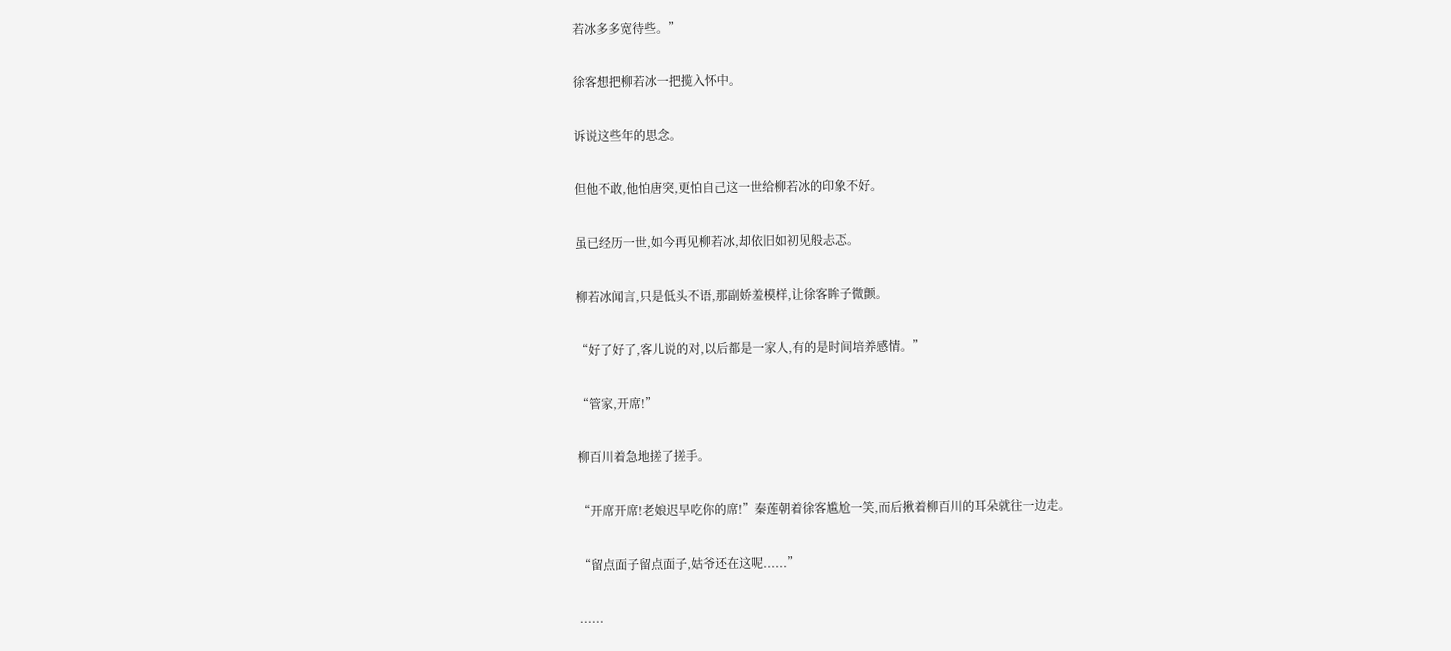若冰多多宽待些。”

徐客想把柳若冰一把揽入怀中。

诉说这些年的思念。

但他不敢,他怕唐突,更怕自己这一世给柳若冰的印象不好。

虽已经历一世,如今再见柳若冰,却依旧如初见般忐忑。

柳若冰闻言,只是低头不语,那副娇羞模样,让徐客眸子微颤。

“好了好了,客儿说的对,以后都是一家人,有的是时间培养感情。”

“管家,开席!”

柳百川着急地搓了搓手。

“开席开席!老娘迟早吃你的席!”秦莲朝着徐客尴尬一笑,而后揪着柳百川的耳朵就往一边走。

“留点面子留点面子,姑爷还在这呢......”

......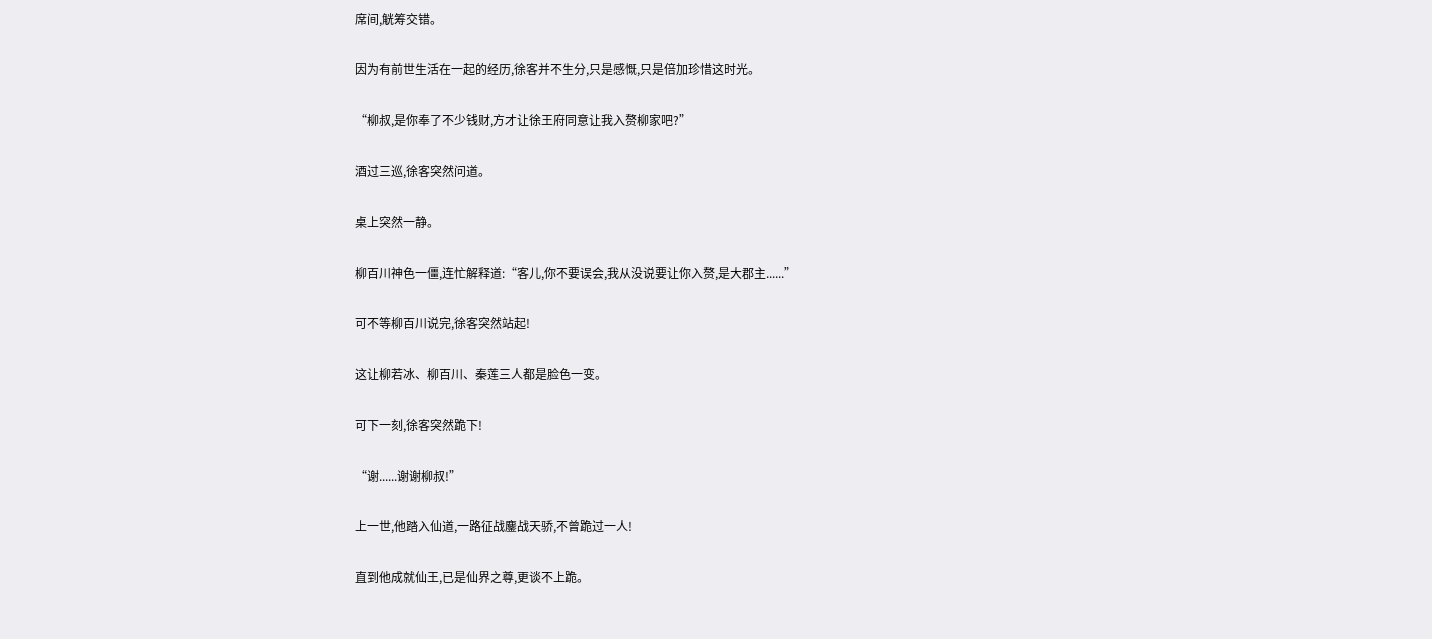席间,觥筹交错。

因为有前世生活在一起的经历,徐客并不生分,只是感慨,只是倍加珍惜这时光。

“柳叔,是你奉了不少钱财,方才让徐王府同意让我入赘柳家吧?”

酒过三巡,徐客突然问道。

桌上突然一静。

柳百川神色一僵,连忙解释道:“客儿,你不要误会,我从没说要让你入赘,是大郡主......”

可不等柳百川说完,徐客突然站起!

这让柳若冰、柳百川、秦莲三人都是脸色一变。

可下一刻,徐客突然跪下!

“谢......谢谢柳叔!”

上一世,他踏入仙道,一路征战鏖战天骄,不曾跪过一人!

直到他成就仙王,已是仙界之尊,更谈不上跪。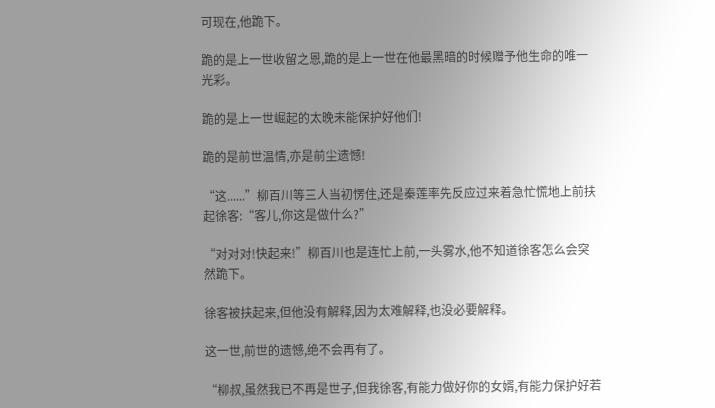可现在,他跪下。

跪的是上一世收留之恩,跪的是上一世在他最黑暗的时候赠予他生命的唯一光彩。

跪的是上一世崛起的太晚未能保护好他们!

跪的是前世温情,亦是前尘遗憾!

“这......”柳百川等三人当初愣住,还是秦莲率先反应过来着急忙慌地上前扶起徐客:“客儿,你这是做什么?”

“对对对!快起来!”柳百川也是连忙上前,一头雾水,他不知道徐客怎么会突然跪下。

徐客被扶起来,但他没有解释,因为太难解释,也没必要解释。

这一世,前世的遗憾,绝不会再有了。

“柳叔,虽然我已不再是世子,但我徐客,有能力做好你的女婿,有能力保护好若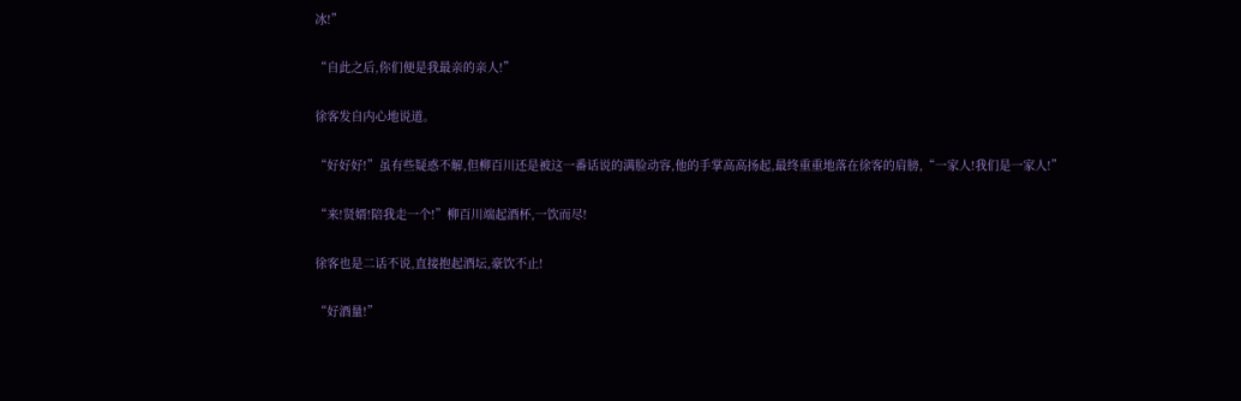冰!”

“自此之后,你们便是我最亲的亲人!”

徐客发自内心地说道。

“好好好!”虽有些疑惑不解,但柳百川还是被这一番话说的满脸动容,他的手掌高高扬起,最终重重地落在徐客的肩膀,“一家人!我们是一家人!”

“来!贤婿!陪我走一个!”柳百川端起酒杯,一饮而尽!

徐客也是二话不说,直接抱起酒坛,豪饮不止!

“好酒量!”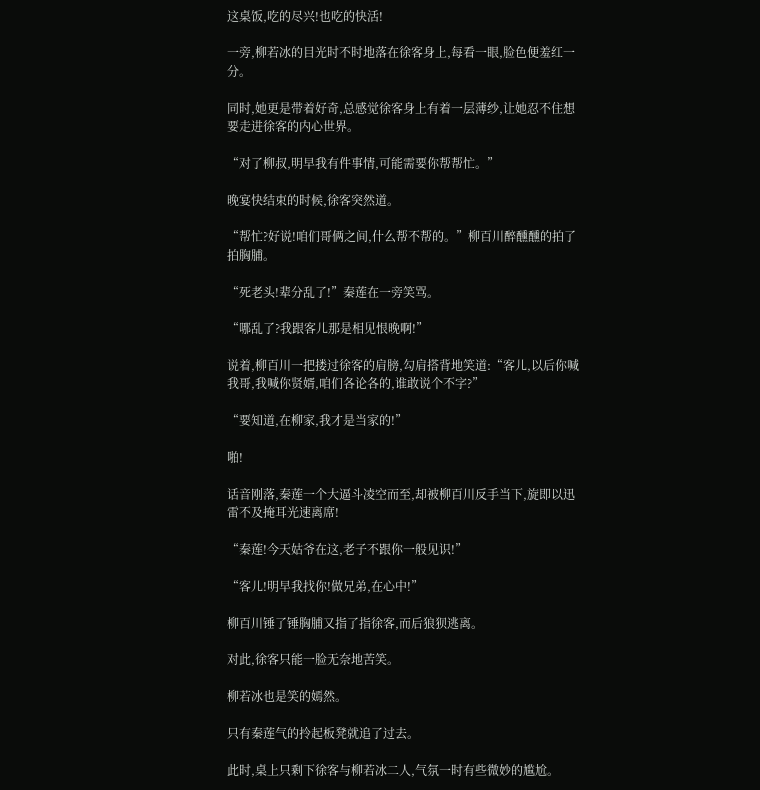这桌饭,吃的尽兴!也吃的快活!

一旁,柳若冰的目光时不时地落在徐客身上,每看一眼,脸色便羞红一分。

同时,她更是带着好奇,总感觉徐客身上有着一层薄纱,让她忍不住想要走进徐客的内心世界。

“对了柳叔,明早我有件事情,可能需要你帮帮忙。”

晚宴快结束的时候,徐客突然道。

“帮忙?好说!咱们哥俩之间,什么帮不帮的。”柳百川醉醺醺的拍了拍胸脯。

“死老头!辈分乱了!”秦莲在一旁笑骂。

“哪乱了?我跟客儿那是相见恨晚啊!”

说着,柳百川一把搂过徐客的肩膀,勾肩搭背地笑道:“客儿,以后你喊我哥,我喊你贤婿,咱们各论各的,谁敢说个不字?”

“要知道,在柳家,我才是当家的!”

啪!

话音刚落,秦莲一个大逼斗凌空而至,却被柳百川反手当下,旋即以迅雷不及掩耳光速离席!

“秦莲!今天姑爷在这,老子不跟你一般见识!”

“客儿!明早我找你!做兄弟,在心中!”

柳百川锤了锤胸脯又指了指徐客,而后狼狈逃离。

对此,徐客只能一脸无奈地苦笑。

柳若冰也是笑的嫣然。

只有秦莲气的拎起板凳就追了过去。

此时,桌上只剩下徐客与柳若冰二人,气氛一时有些微妙的尴尬。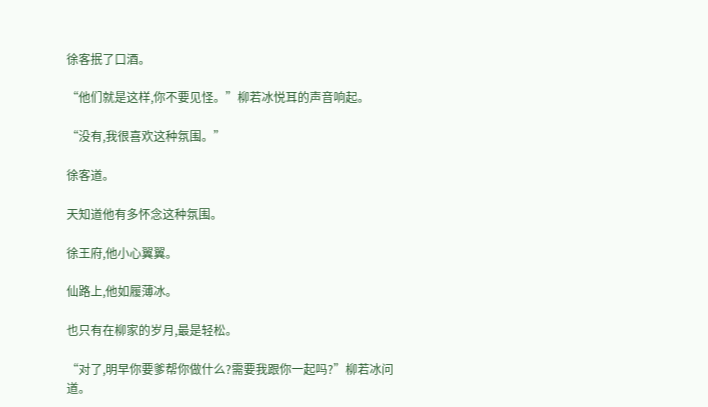徐客抿了口酒。

“他们就是这样,你不要见怪。”柳若冰悦耳的声音响起。

“没有,我很喜欢这种氛围。”

徐客道。

天知道他有多怀念这种氛围。

徐王府,他小心翼翼。

仙路上,他如履薄冰。

也只有在柳家的岁月,最是轻松。

“对了,明早你要爹帮你做什么?需要我跟你一起吗?”柳若冰问道。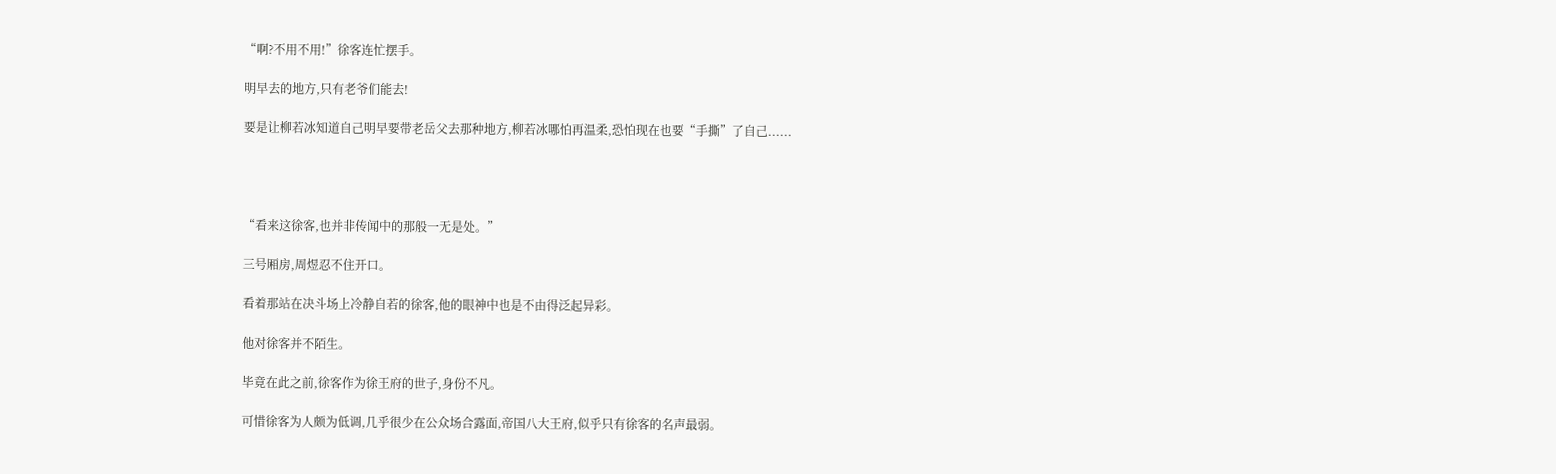“啊?不用不用!”徐客连忙摆手。

明早去的地方,只有老爷们能去!

要是让柳若冰知道自己明早要带老岳父去那种地方,柳若冰哪怕再温柔,恐怕现在也要“手撕”了自己......




“看来这徐客,也并非传闻中的那般一无是处。”

三号厢房,周煜忍不住开口。

看着那站在决斗场上冷静自若的徐客,他的眼神中也是不由得泛起异彩。

他对徐客并不陌生。

毕竟在此之前,徐客作为徐王府的世子,身份不凡。

可惜徐客为人颇为低调,几乎很少在公众场合露面,帝国八大王府,似乎只有徐客的名声最弱。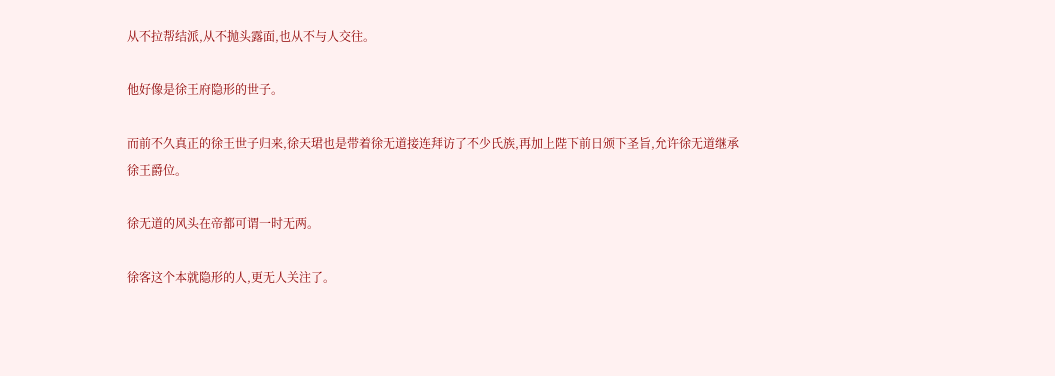从不拉帮结派,从不抛头露面,也从不与人交往。

他好像是徐王府隐形的世子。

而前不久真正的徐王世子归来,徐天珺也是带着徐无道接连拜访了不少氏族,再加上陛下前日颁下圣旨,允许徐无道继承徐王爵位。

徐无道的风头在帝都可谓一时无两。

徐客这个本就隐形的人,更无人关注了。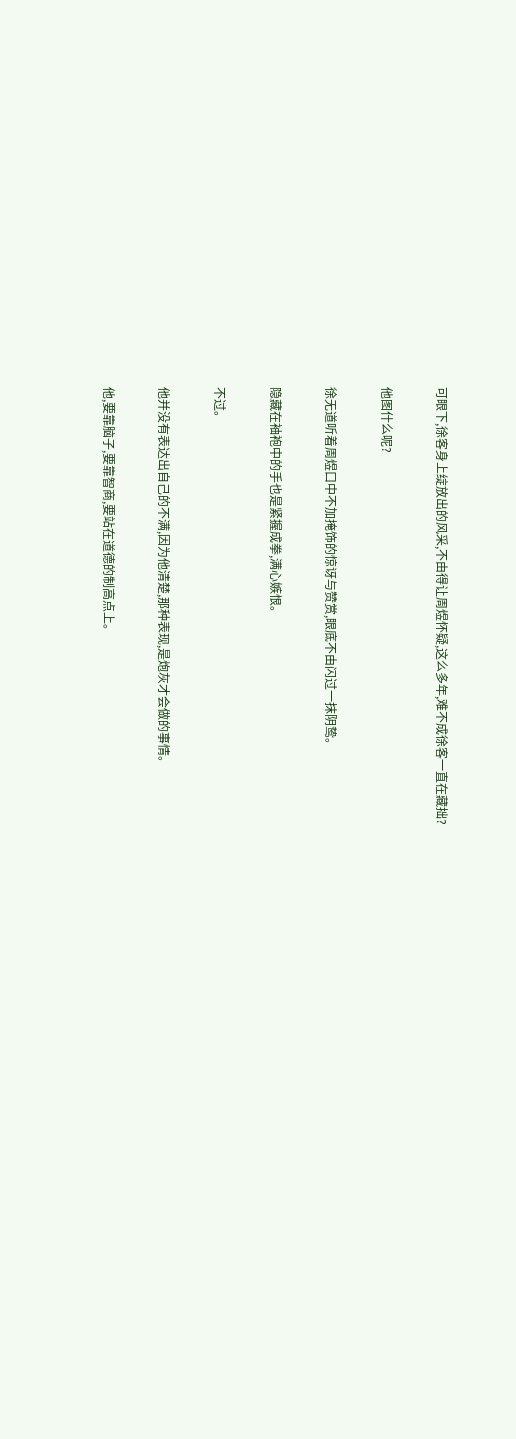可眼下,徐客身上绽放出的风采,不由得让周煜怀疑,这么多年,难不成徐客一直在藏拙?

他图什么呢?

徐无道听着周煜口中不加掩饰的惊讶与赞赏,眼底不由闪过一抹阴鸷。

隐藏在袖袍中的手也是紧握成拳,满心嫉恨。

不过。

他并没有表达出自己的不满,因为他清楚,那种表现,是炮灰才会做的事情。

他,要靠脑子,要靠智商,要站在道德的制高点上。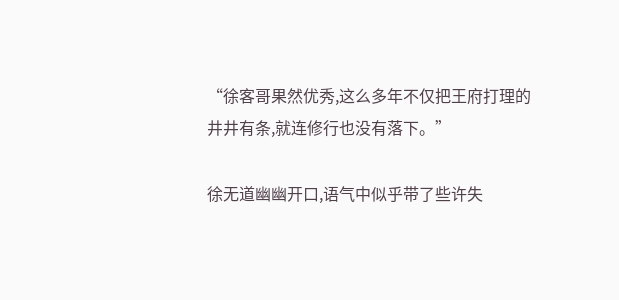“徐客哥果然优秀,这么多年不仅把王府打理的井井有条,就连修行也没有落下。”

徐无道幽幽开口,语气中似乎带了些许失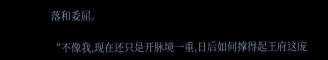落和委屈。

“不像我,现在还只是开脉境一重,日后如何撑得起王府这庞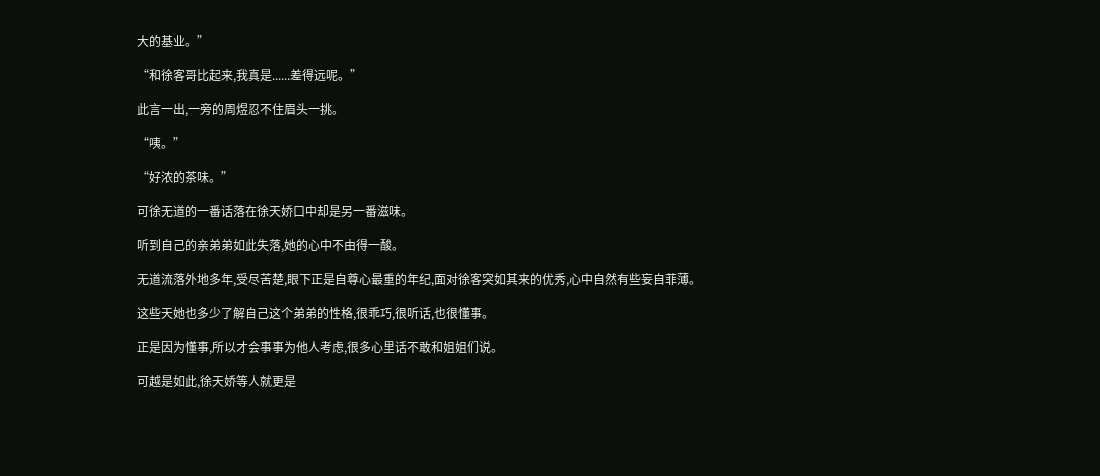大的基业。”

“和徐客哥比起来,我真是......差得远呢。”

此言一出,一旁的周煜忍不住眉头一挑。

“咦。”

“好浓的茶味。”

可徐无道的一番话落在徐天娇口中却是另一番滋味。

听到自己的亲弟弟如此失落,她的心中不由得一酸。

无道流落外地多年,受尽苦楚,眼下正是自尊心最重的年纪,面对徐客突如其来的优秀,心中自然有些妄自菲薄。

这些天她也多少了解自己这个弟弟的性格,很乖巧,很听话,也很懂事。

正是因为懂事,所以才会事事为他人考虑,很多心里话不敢和姐姐们说。

可越是如此,徐天娇等人就更是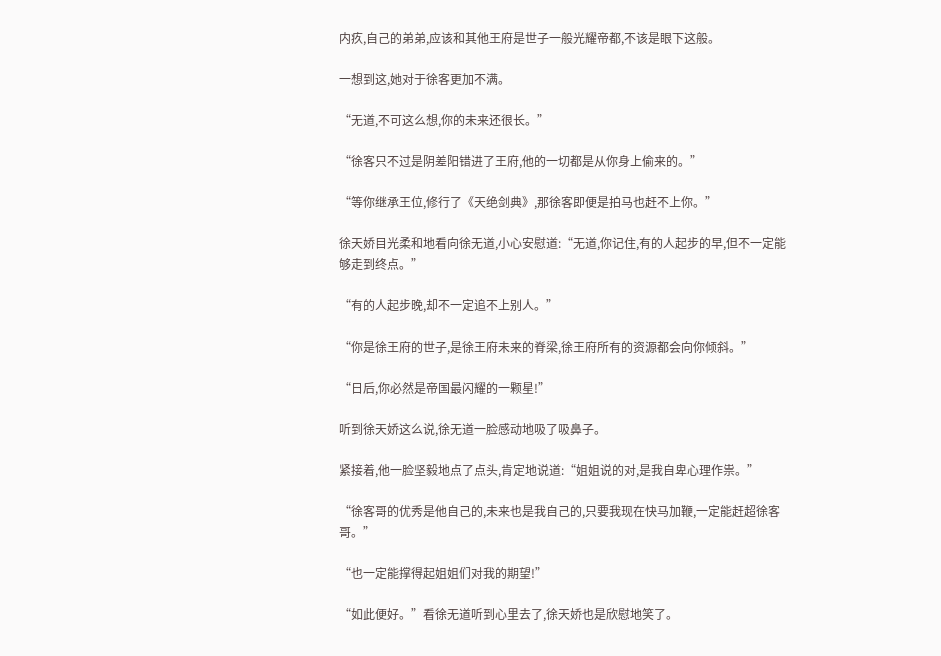内疚,自己的弟弟,应该和其他王府是世子一般光耀帝都,不该是眼下这般。

一想到这,她对于徐客更加不满。

“无道,不可这么想,你的未来还很长。”

“徐客只不过是阴差阳错进了王府,他的一切都是从你身上偷来的。”

“等你继承王位,修行了《天绝剑典》,那徐客即便是拍马也赶不上你。”

徐天娇目光柔和地看向徐无道,小心安慰道:“无道,你记住,有的人起步的早,但不一定能够走到终点。”

“有的人起步晚,却不一定追不上别人。”

“你是徐王府的世子,是徐王府未来的脊梁,徐王府所有的资源都会向你倾斜。”

“日后,你必然是帝国最闪耀的一颗星!”

听到徐天娇这么说,徐无道一脸感动地吸了吸鼻子。

紧接着,他一脸坚毅地点了点头,肯定地说道:“姐姐说的对,是我自卑心理作祟。”

“徐客哥的优秀是他自己的,未来也是我自己的,只要我现在快马加鞭,一定能赶超徐客哥。”

“也一定能撑得起姐姐们对我的期望!”

“如此便好。”看徐无道听到心里去了,徐天娇也是欣慰地笑了。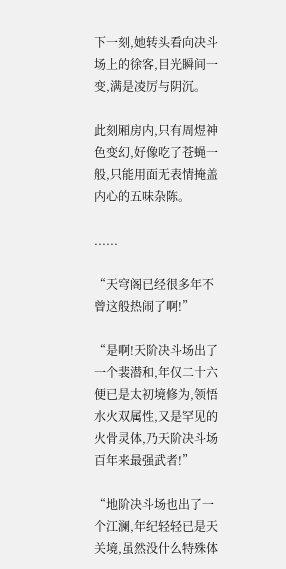下一刻,她转头看向决斗场上的徐客,目光瞬间一变,满是凌厉与阴沉。

此刻厢房内,只有周煜神色变幻,好像吃了苍蝇一般,只能用面无表情掩盖内心的五味杂陈。

......

“天穹阁已经很多年不曾这般热闹了啊!”

“是啊!天阶决斗场出了一个裴潜和,年仅二十六便已是太初境修为,领悟水火双属性,又是罕见的火骨灵体,乃天阶决斗场百年来最强武者!”

“地阶决斗场也出了一个江澜,年纪轻轻已是天关境,虽然没什么特殊体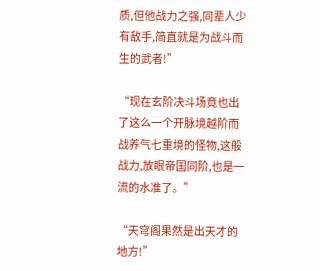质,但他战力之强,同辈人少有敌手,简直就是为战斗而生的武者!”

“现在玄阶决斗场竟也出了这么一个开脉境越阶而战养气七重境的怪物,这般战力,放眼帝国同阶,也是一流的水准了。”

“天穹阁果然是出天才的地方!”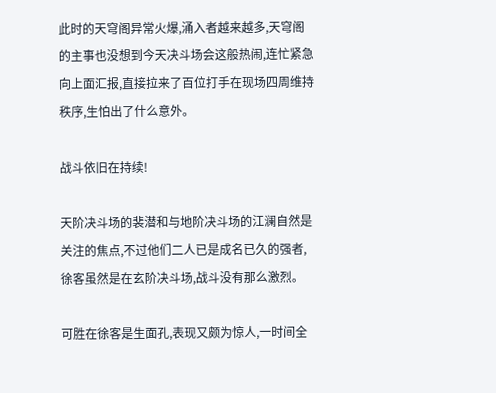此时的天穹阁异常火爆,涌入者越来越多,天穹阁的主事也没想到今天决斗场会这般热闹,连忙紧急向上面汇报,直接拉来了百位打手在现场四周维持秩序,生怕出了什么意外。

战斗依旧在持续!

天阶决斗场的裴潜和与地阶决斗场的江澜自然是关注的焦点,不过他们二人已是成名已久的强者,徐客虽然是在玄阶决斗场,战斗没有那么激烈。

可胜在徐客是生面孔,表现又颇为惊人,一时间全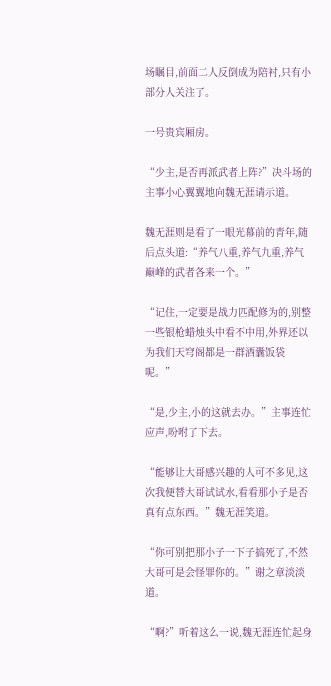场瞩目,前面二人反倒成为陪衬,只有小部分人关注了。

一号贵宾厢房。

“少主,是否再派武者上阵?”决斗场的主事小心翼翼地向魏无涯请示道。

魏无涯则是看了一眼光幕前的青年,随后点头道:“养气八重,养气九重,养气巅峰的武者各来一个。”

“记住,一定要是战力匹配修为的,别整一些银枪蜡烛头中看不中用,外界还以为我们天穹阁都是一群酒囊饭袋呢。”

“是,少主,小的这就去办。”主事连忙应声,吩咐了下去。

“能够让大哥感兴趣的人可不多见,这次我便替大哥试试水,看看那小子是否真有点东西。”魏无涯笑道。

“你可别把那小子一下子搞死了,不然大哥可是会怪罪你的。”谢之章淡淡道。

“啊?”听着这么一说,魏无涯连忙起身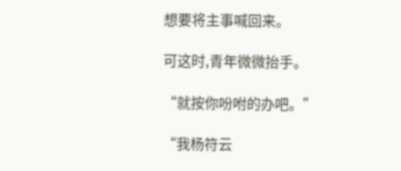想要将主事喊回来。

可这时,青年微微抬手。

“就按你吩咐的办吧。”

“我杨符云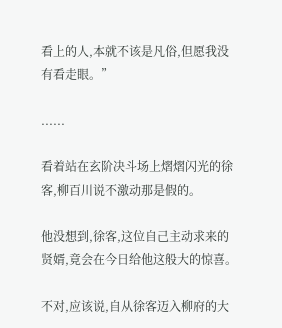看上的人,本就不该是凡俗,但愿我没有看走眼。”

......

看着站在玄阶决斗场上熠熠闪光的徐客,柳百川说不激动那是假的。

他没想到,徐客,这位自己主动求来的贤婿,竟会在今日给他这般大的惊喜。

不对,应该说,自从徐客迈入柳府的大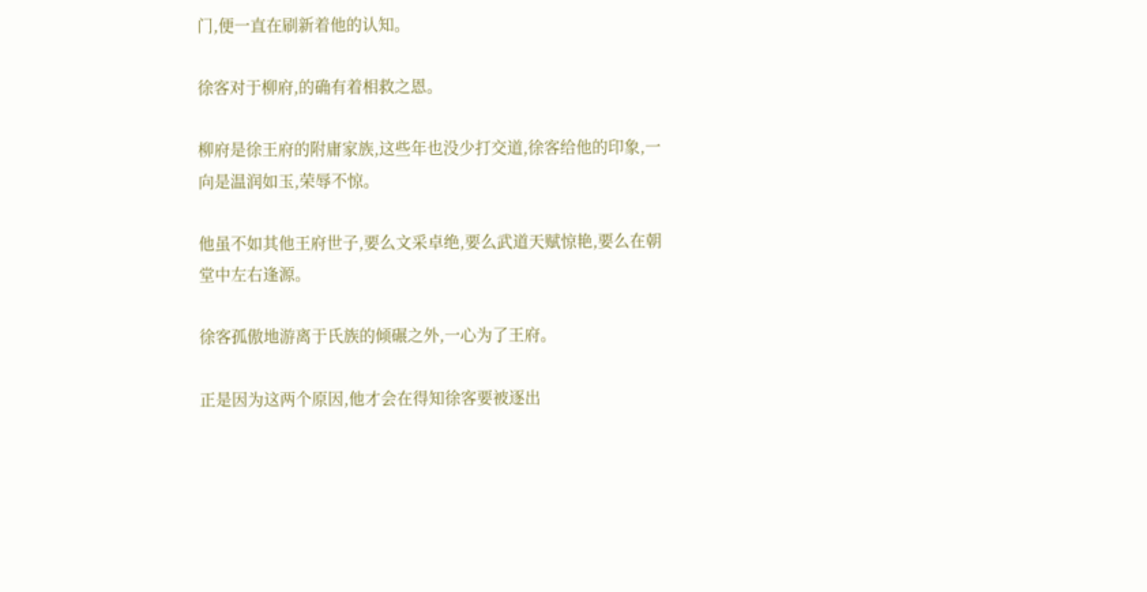门,便一直在刷新着他的认知。

徐客对于柳府,的确有着相救之恩。

柳府是徐王府的附庸家族,这些年也没少打交道,徐客给他的印象,一向是温润如玉,荣辱不惊。

他虽不如其他王府世子,要么文采卓绝,要么武道天赋惊艳,要么在朝堂中左右逢源。

徐客孤傲地游离于氏族的倾碾之外,一心为了王府。

正是因为这两个原因,他才会在得知徐客要被逐出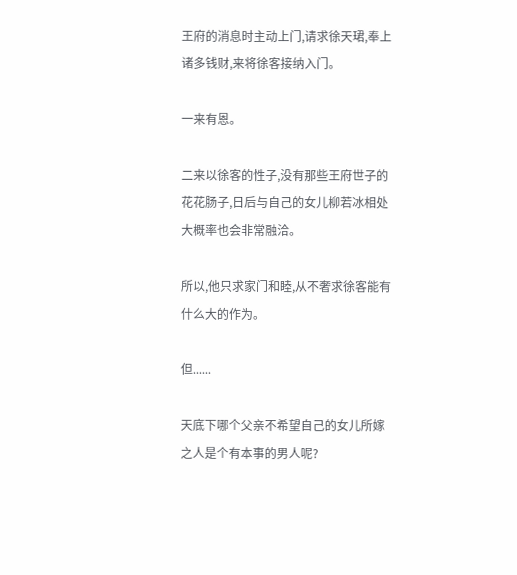王府的消息时主动上门,请求徐天珺,奉上诸多钱财,来将徐客接纳入门。

一来有恩。

二来以徐客的性子,没有那些王府世子的花花肠子,日后与自己的女儿柳若冰相处大概率也会非常融洽。

所以,他只求家门和睦,从不奢求徐客能有什么大的作为。

但......

天底下哪个父亲不希望自己的女儿所嫁之人是个有本事的男人呢?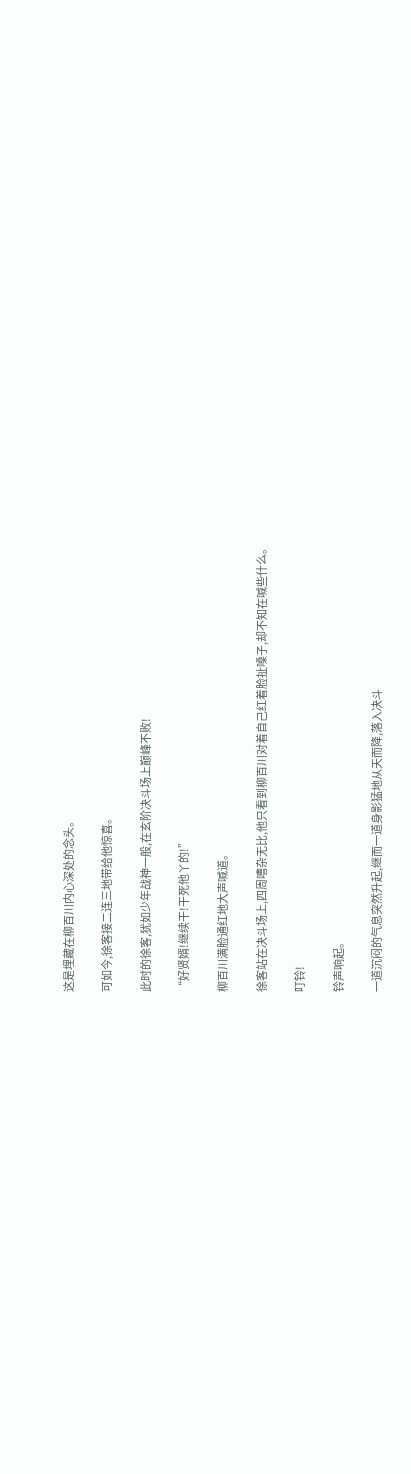这是埋藏在柳百川内心深处的念头。

可如今,徐客接二连三地带给他惊喜。

此时的徐客,犹如少年战神一般,在玄阶决斗场上巅峰不败!

“好贤婿!继续干!干死他丫的!”

柳百川满脸通红地大声喊道。

徐客站在决斗场上,四周嘈杂无比,他只看到柳百川对着自己红着脸扯嗓子,却不知在喊些什么。

叮铃!

铃声响起。

一道沉闷的气息突然升起,继而一道身影猛地从天而降,落入决斗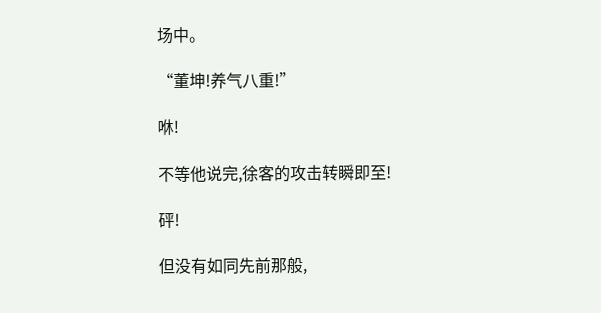场中。

“董坤!养气八重!”

咻!

不等他说完,徐客的攻击转瞬即至!

砰!

但没有如同先前那般,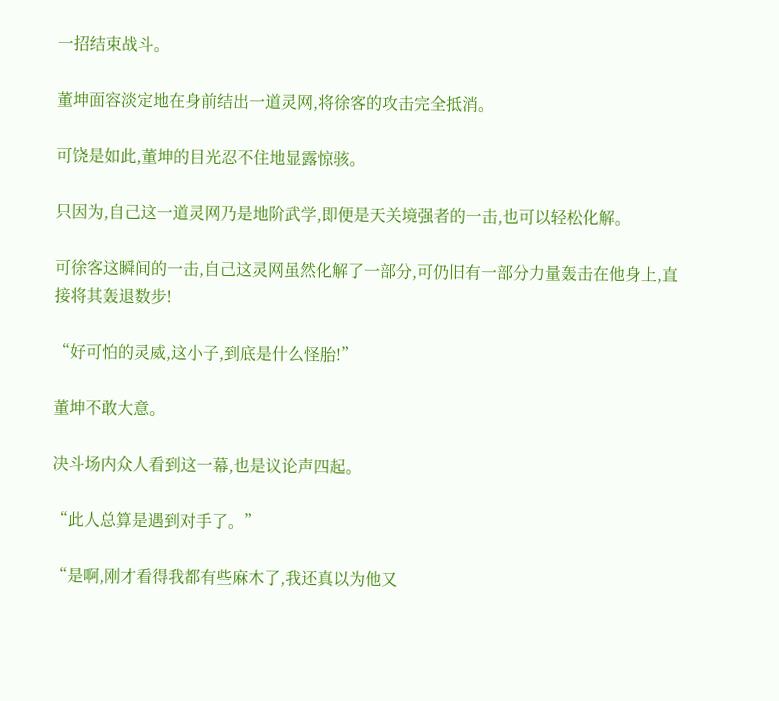一招结束战斗。

董坤面容淡定地在身前结出一道灵网,将徐客的攻击完全抵消。

可饶是如此,董坤的目光忍不住地显露惊骇。

只因为,自己这一道灵网乃是地阶武学,即便是天关境强者的一击,也可以轻松化解。

可徐客这瞬间的一击,自己这灵网虽然化解了一部分,可仍旧有一部分力量轰击在他身上,直接将其轰退数步!

“好可怕的灵威,这小子,到底是什么怪胎!”

董坤不敢大意。

决斗场内众人看到这一幕,也是议论声四起。

“此人总算是遇到对手了。”

“是啊,刚才看得我都有些麻木了,我还真以为他又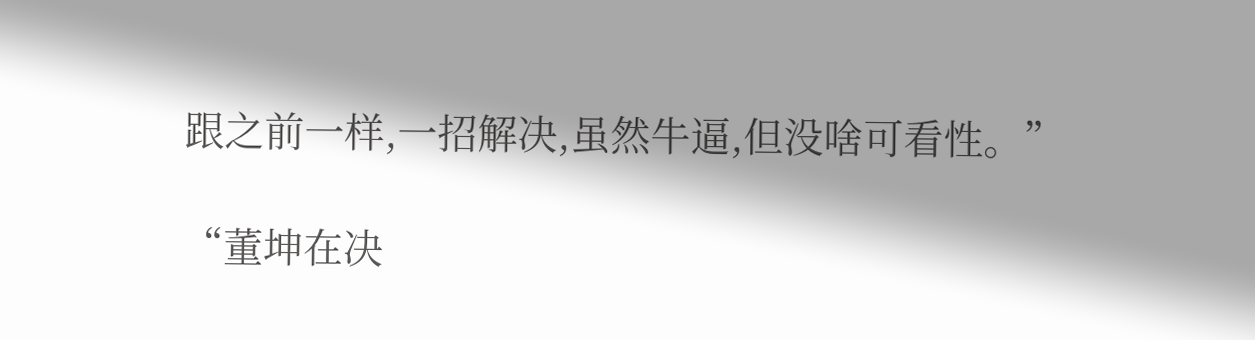跟之前一样,一招解决,虽然牛逼,但没啥可看性。”

“董坤在决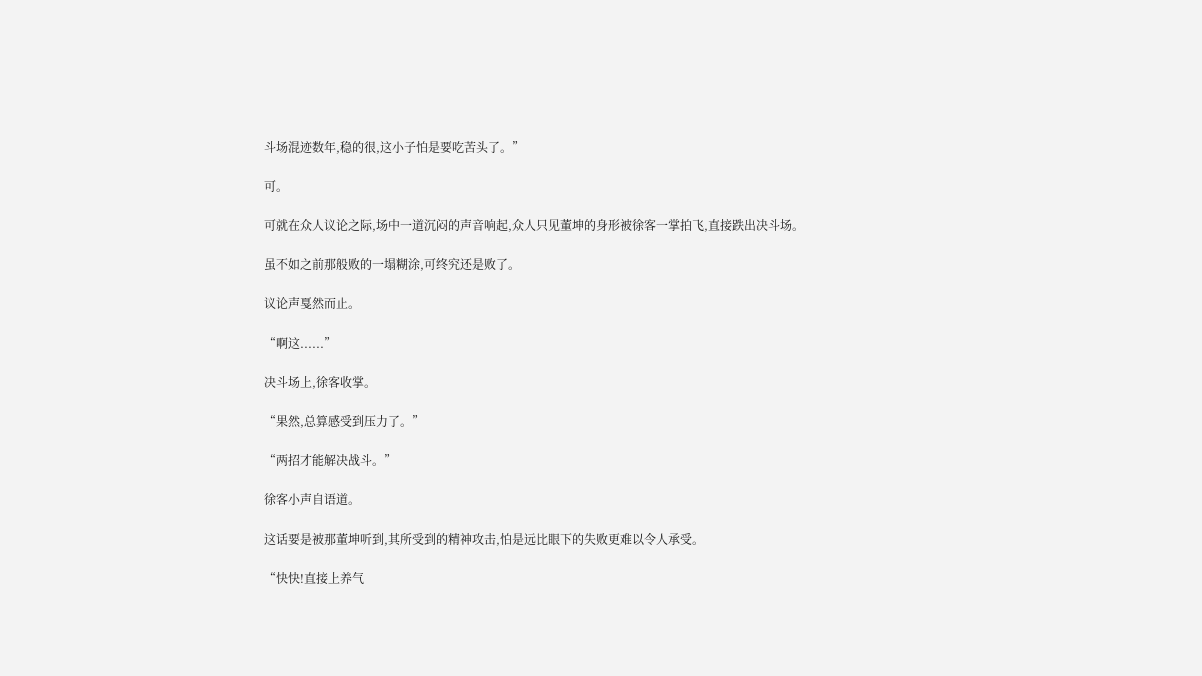斗场混迹数年,稳的很,这小子怕是要吃苦头了。”

可。

可就在众人议论之际,场中一道沉闷的声音响起,众人只见董坤的身形被徐客一掌拍飞,直接跌出决斗场。

虽不如之前那般败的一塌糊涂,可终究还是败了。

议论声戛然而止。

“啊这......”

决斗场上,徐客收掌。

“果然,总算感受到压力了。”

“两招才能解决战斗。”

徐客小声自语道。

这话要是被那董坤听到,其所受到的精神攻击,怕是远比眼下的失败更难以令人承受。

“快快!直接上养气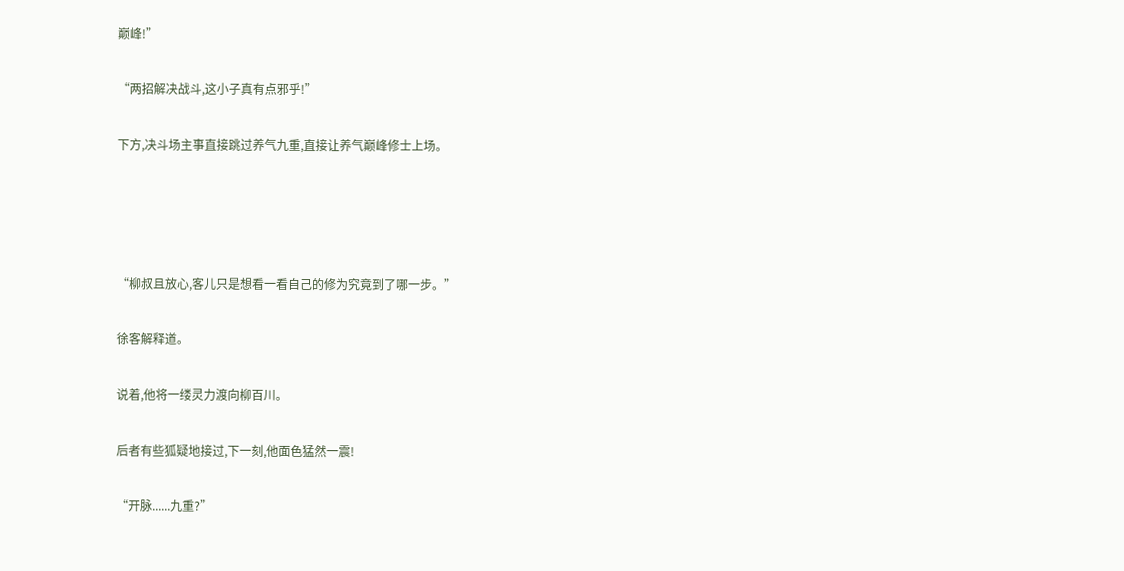巅峰!”

“两招解决战斗,这小子真有点邪乎!”

下方,决斗场主事直接跳过养气九重,直接让养气巅峰修士上场。




“柳叔且放心,客儿只是想看一看自己的修为究竟到了哪一步。”

徐客解释道。

说着,他将一缕灵力渡向柳百川。

后者有些狐疑地接过,下一刻,他面色猛然一震!

“开脉......九重?”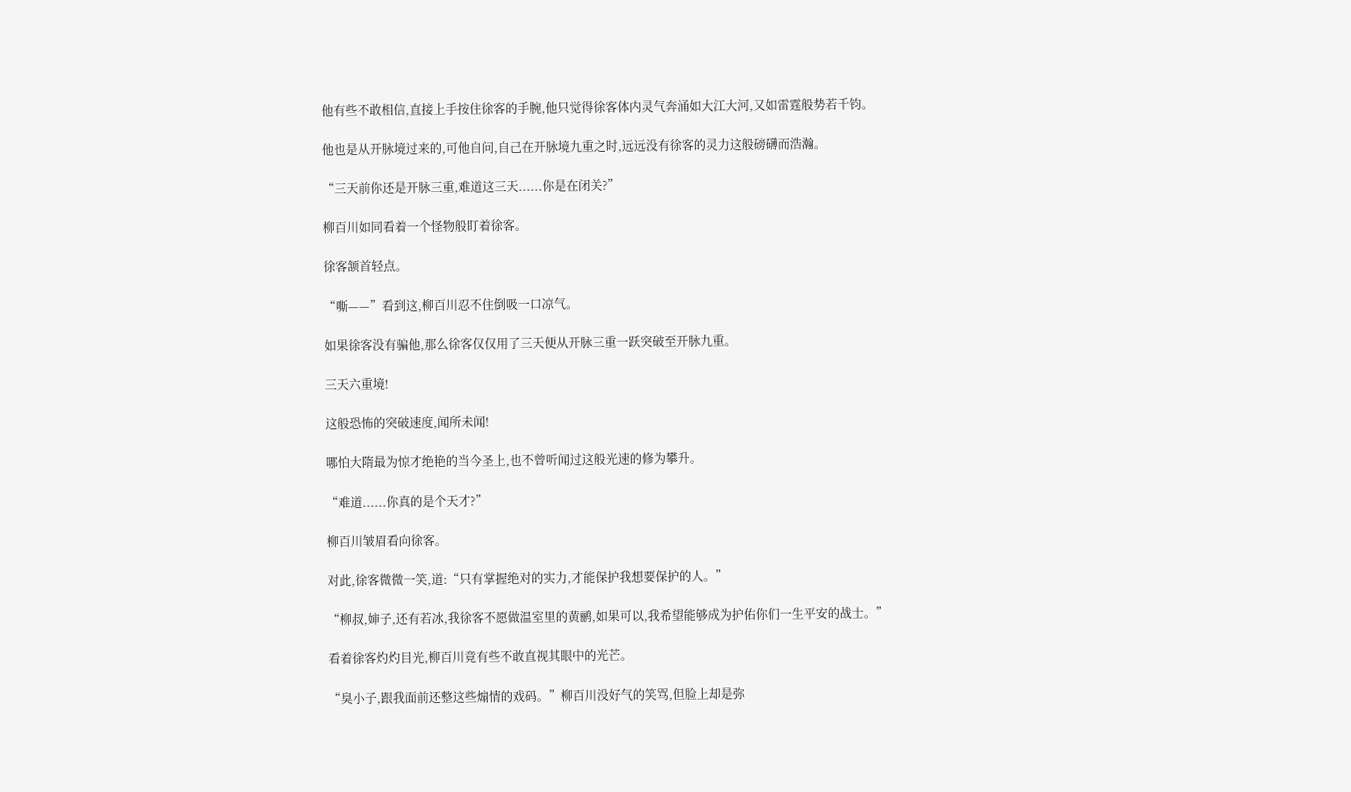他有些不敢相信,直接上手按住徐客的手腕,他只觉得徐客体内灵气奔涌如大江大河,又如雷霆般势若千钧。

他也是从开脉境过来的,可他自问,自己在开脉境九重之时,远远没有徐客的灵力这般磅礴而浩瀚。

“三天前你还是开脉三重,难道这三天......你是在闭关?”

柳百川如同看着一个怪物般盯着徐客。

徐客颔首轻点。

“嘶——”看到这,柳百川忍不住倒吸一口凉气。

如果徐客没有骗他,那么徐客仅仅用了三天便从开脉三重一跃突破至开脉九重。

三天六重境!

这般恐怖的突破速度,闻所未闻!

哪怕大隋最为惊才绝艳的当今圣上,也不曾听闻过这般光速的修为攀升。

“难道......你真的是个天才?”

柳百川皱眉看向徐客。

对此,徐客微微一笑,道:“只有掌握绝对的实力,才能保护我想要保护的人。”

“柳叔,婶子,还有若冰,我徐客不愿做温室里的黄鹂,如果可以,我希望能够成为护佑你们一生平安的战士。”

看着徐客灼灼目光,柳百川竟有些不敢直视其眼中的光芒。

“臭小子,跟我面前还整这些煽情的戏码。”柳百川没好气的笑骂,但脸上却是弥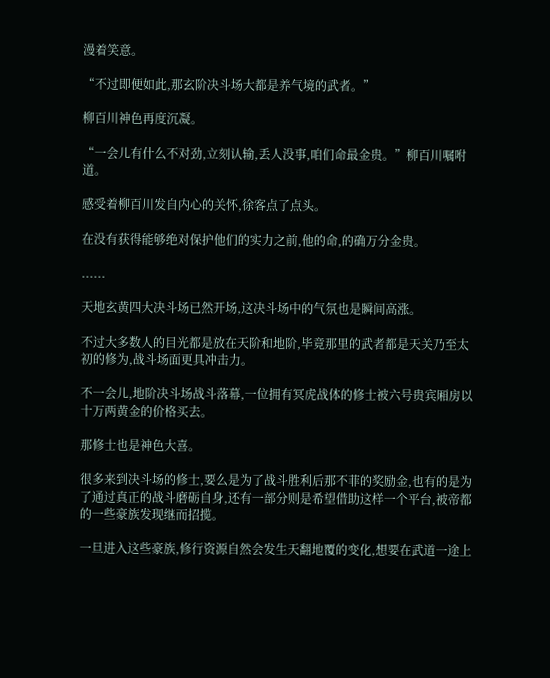漫着笑意。

“不过即便如此,那玄阶决斗场大都是养气境的武者。”

柳百川神色再度沉凝。

“一会儿有什么不对劲,立刻认输,丢人没事,咱们命最金贵。”柳百川嘱咐道。

感受着柳百川发自内心的关怀,徐客点了点头。

在没有获得能够绝对保护他们的实力之前,他的命,的确万分金贵。

......

天地玄黄四大决斗场已然开场,这决斗场中的气氛也是瞬间高涨。

不过大多数人的目光都是放在天阶和地阶,毕竟那里的武者都是天关乃至太初的修为,战斗场面更具冲击力。

不一会儿,地阶决斗场战斗落幕,一位拥有冥虎战体的修士被六号贵宾厢房以十万两黄金的价格买去。

那修士也是神色大喜。

很多来到决斗场的修士,要么是为了战斗胜利后那不菲的奖励金,也有的是为了通过真正的战斗磨砺自身,还有一部分则是希望借助这样一个平台,被帝都的一些豪族发现继而招揽。

一旦进入这些豪族,修行资源自然会发生天翻地覆的变化,想要在武道一途上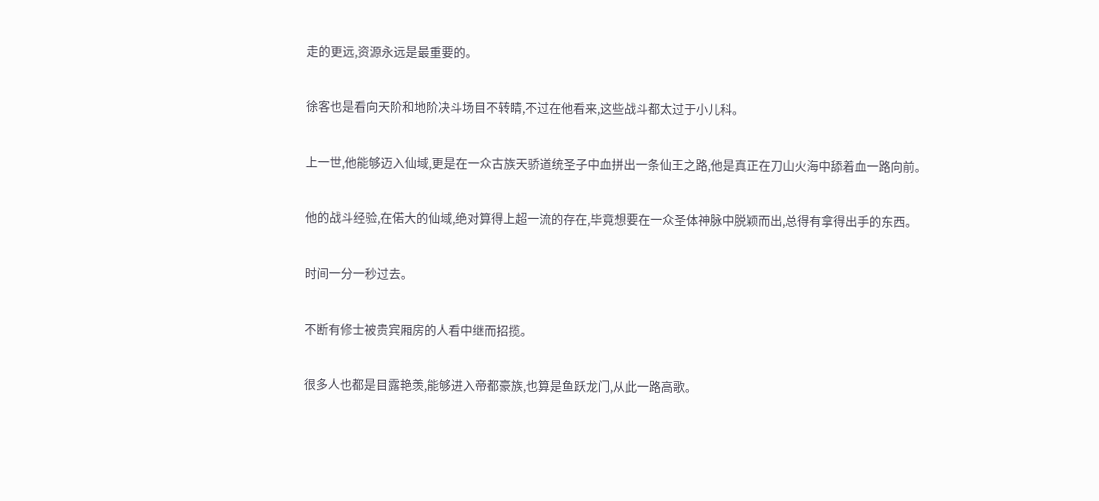走的更远,资源永远是最重要的。

徐客也是看向天阶和地阶决斗场目不转睛,不过在他看来,这些战斗都太过于小儿科。

上一世,他能够迈入仙域,更是在一众古族天骄道统圣子中血拼出一条仙王之路,他是真正在刀山火海中舔着血一路向前。

他的战斗经验,在偌大的仙域,绝对算得上超一流的存在,毕竟想要在一众圣体神脉中脱颖而出,总得有拿得出手的东西。

时间一分一秒过去。

不断有修士被贵宾厢房的人看中继而招揽。

很多人也都是目露艳羡,能够进入帝都豪族,也算是鱼跃龙门,从此一路高歌。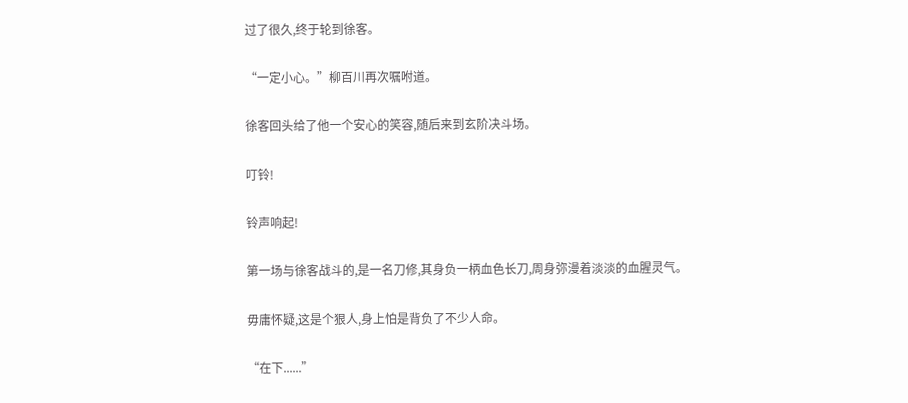过了很久,终于轮到徐客。

“一定小心。”柳百川再次嘱咐道。

徐客回头给了他一个安心的笑容,随后来到玄阶决斗场。

叮铃!

铃声响起!

第一场与徐客战斗的,是一名刀修,其身负一柄血色长刀,周身弥漫着淡淡的血腥灵气。

毋庸怀疑,这是个狠人,身上怕是背负了不少人命。

“在下......”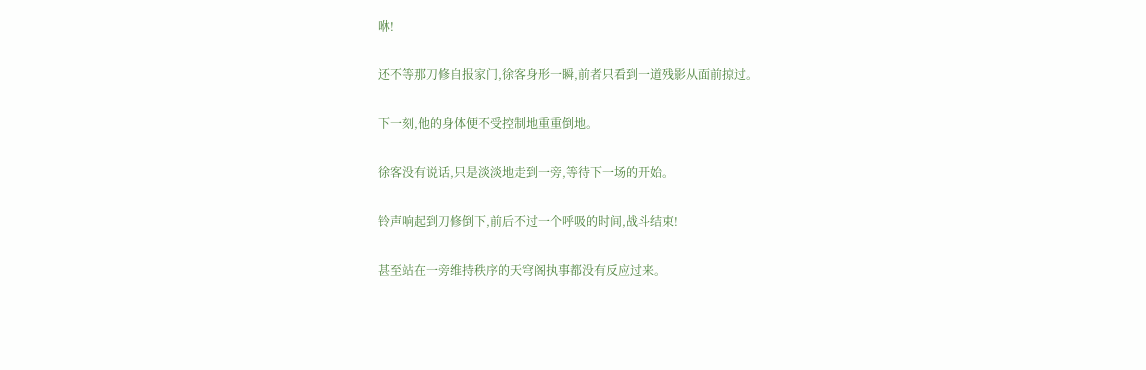咻!

还不等那刀修自报家门,徐客身形一瞬,前者只看到一道残影从面前掠过。

下一刻,他的身体便不受控制地重重倒地。

徐客没有说话,只是淡淡地走到一旁,等待下一场的开始。

铃声响起到刀修倒下,前后不过一个呼吸的时间,战斗结束!

甚至站在一旁维持秩序的天穹阁执事都没有反应过来。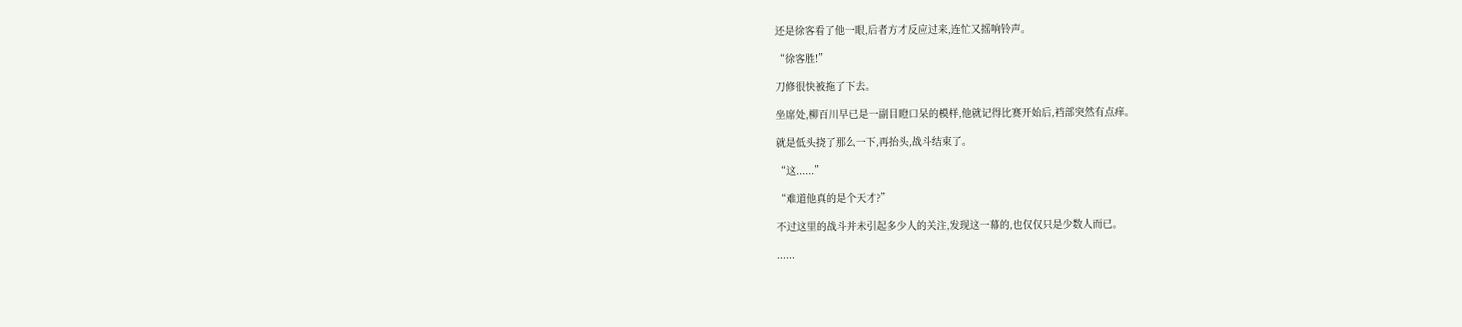还是徐客看了他一眼,后者方才反应过来,连忙又摇响铃声。

“徐客胜!”

刀修很快被拖了下去。

坐席处,柳百川早已是一副目瞪口呆的模样,他就记得比赛开始后,裆部突然有点痒。

就是低头挠了那么一下,再抬头,战斗结束了。

“这......”

“难道他真的是个天才?”

不过这里的战斗并未引起多少人的关注,发现这一幕的,也仅仅只是少数人而已。

......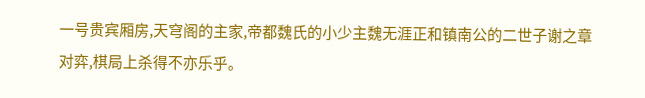一号贵宾厢房,天穹阁的主家,帝都魏氏的小少主魏无涯正和镇南公的二世子谢之章对弈,棋局上杀得不亦乐乎。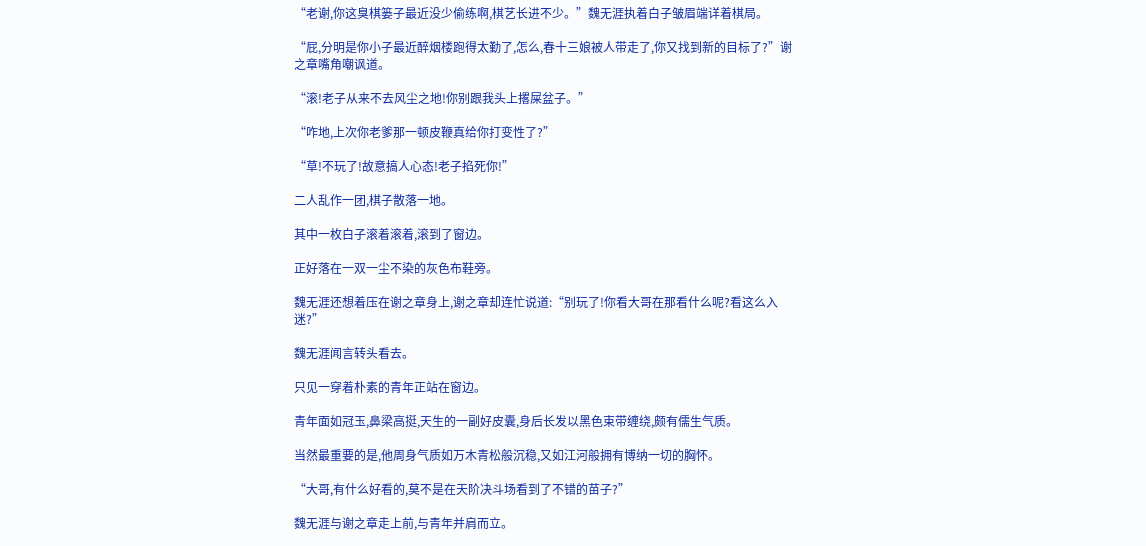“老谢,你这臭棋篓子最近没少偷练啊,棋艺长进不少。”魏无涯执着白子皱眉端详着棋局。

“屁,分明是你小子最近醉烟楼跑得太勤了,怎么,春十三娘被人带走了,你又找到新的目标了?”谢之章嘴角嘲讽道。

“滚!老子从来不去风尘之地!你别跟我头上撂屎盆子。”

“咋地,上次你老爹那一顿皮鞭真给你打变性了?”

“草!不玩了!故意搞人心态!老子掐死你!”

二人乱作一团,棋子散落一地。

其中一枚白子滚着滚着,滚到了窗边。

正好落在一双一尘不染的灰色布鞋旁。

魏无涯还想着压在谢之章身上,谢之章却连忙说道:“别玩了!你看大哥在那看什么呢?看这么入迷?”

魏无涯闻言转头看去。

只见一穿着朴素的青年正站在窗边。

青年面如冠玉,鼻梁高挺,天生的一副好皮囊,身后长发以黑色束带缠绕,颇有儒生气质。

当然最重要的是,他周身气质如万木青松般沉稳,又如江河般拥有博纳一切的胸怀。

“大哥,有什么好看的,莫不是在天阶决斗场看到了不错的苗子?”

魏无涯与谢之章走上前,与青年并肩而立。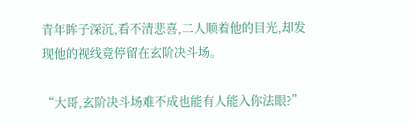青年眸子深沉,看不清悲喜,二人顺着他的目光,却发现他的视线竟停留在玄阶决斗场。

“大哥,玄阶决斗场难不成也能有人能入你法眼?”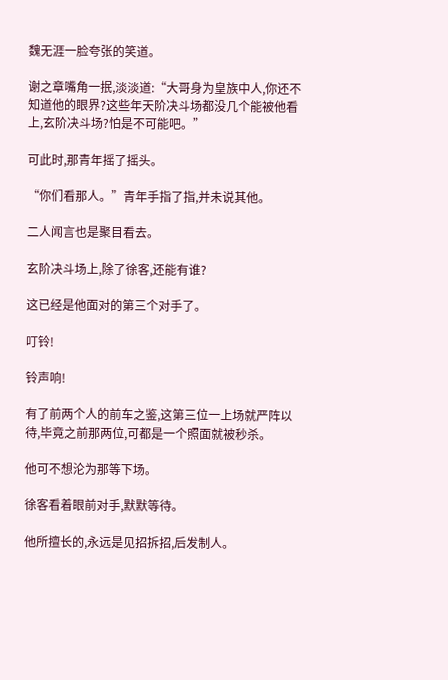魏无涯一脸夸张的笑道。

谢之章嘴角一抿,淡淡道:“大哥身为皇族中人,你还不知道他的眼界?这些年天阶决斗场都没几个能被他看上,玄阶决斗场?怕是不可能吧。”

可此时,那青年摇了摇头。

“你们看那人。”青年手指了指,并未说其他。

二人闻言也是聚目看去。

玄阶决斗场上,除了徐客,还能有谁?

这已经是他面对的第三个对手了。

叮铃!

铃声响!

有了前两个人的前车之鉴,这第三位一上场就严阵以待,毕竟之前那两位,可都是一个照面就被秒杀。

他可不想沦为那等下场。

徐客看着眼前对手,默默等待。

他所擅长的,永远是见招拆招,后发制人。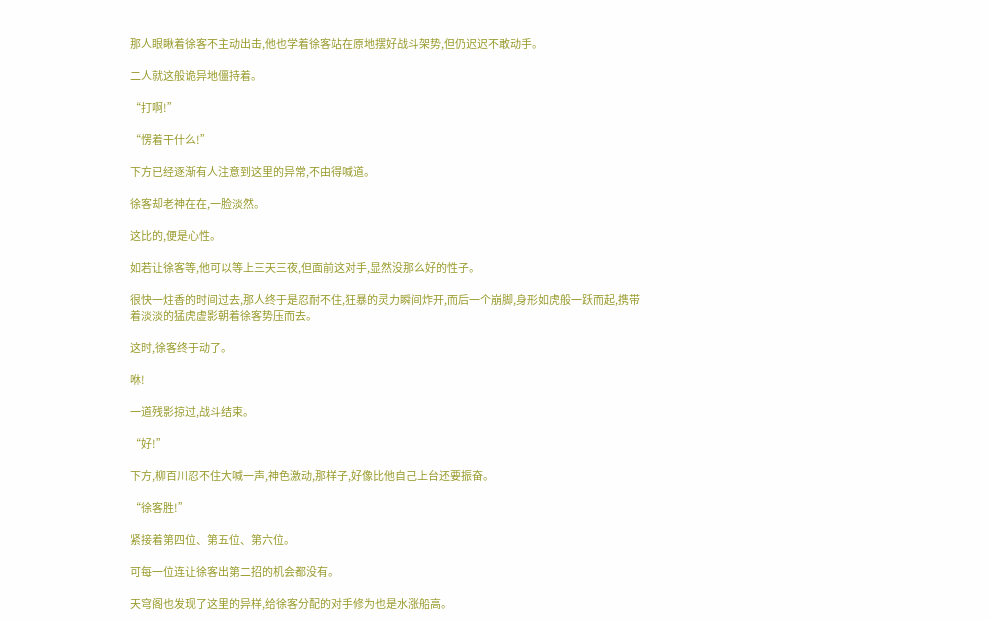那人眼瞅着徐客不主动出击,他也学着徐客站在原地摆好战斗架势,但仍迟迟不敢动手。

二人就这般诡异地僵持着。

“打啊!”

“愣着干什么!”

下方已经逐渐有人注意到这里的异常,不由得喊道。

徐客却老神在在,一脸淡然。

这比的,便是心性。

如若让徐客等,他可以等上三天三夜,但面前这对手,显然没那么好的性子。

很快一炷香的时间过去,那人终于是忍耐不住,狂暴的灵力瞬间炸开,而后一个崩脚,身形如虎般一跃而起,携带着淡淡的猛虎虚影朝着徐客势压而去。

这时,徐客终于动了。

咻!

一道残影掠过,战斗结束。

“好!”

下方,柳百川忍不住大喊一声,神色激动,那样子,好像比他自己上台还要振奋。

“徐客胜!”

紧接着第四位、第五位、第六位。

可每一位连让徐客出第二招的机会都没有。

天穹阁也发现了这里的异样,给徐客分配的对手修为也是水涨船高。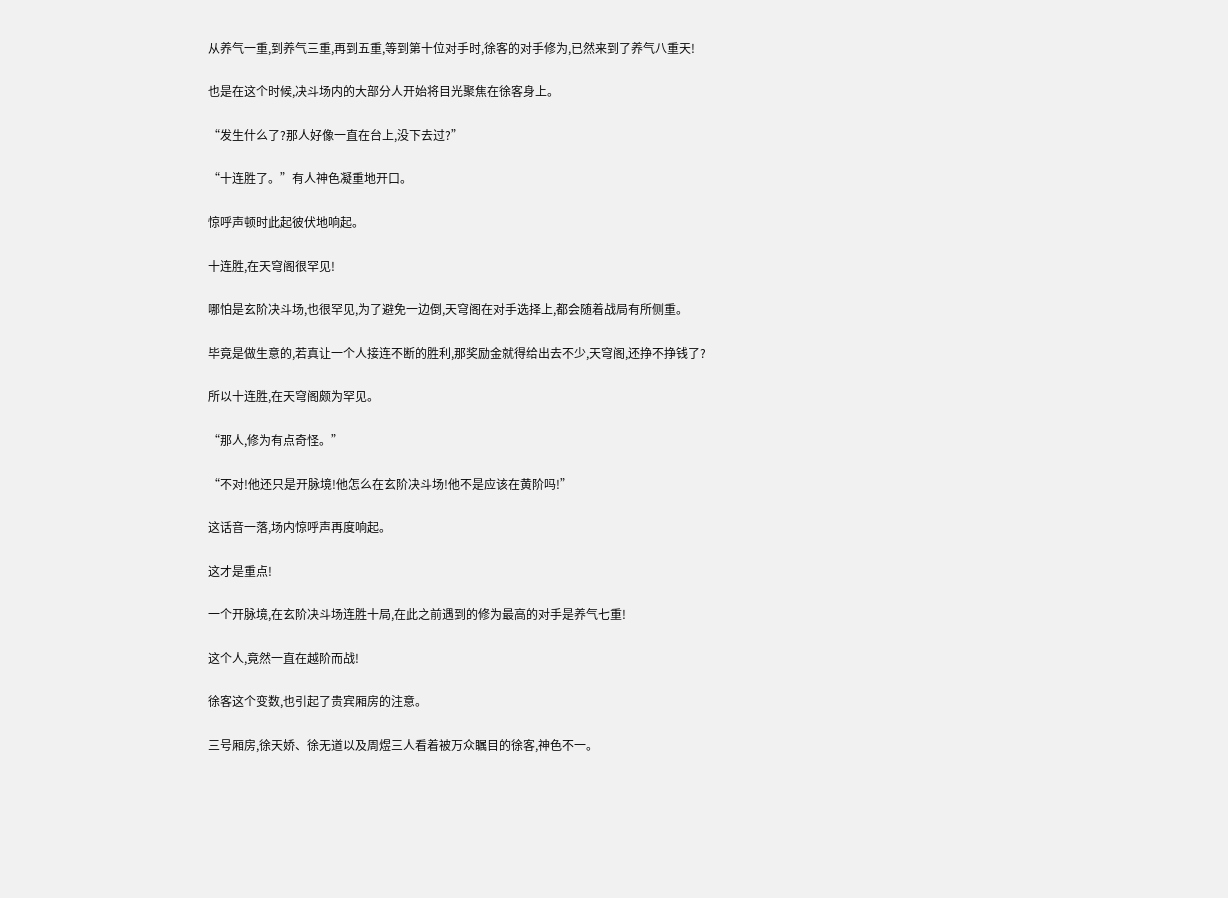从养气一重,到养气三重,再到五重,等到第十位对手时,徐客的对手修为,已然来到了养气八重天!

也是在这个时候,决斗场内的大部分人开始将目光聚焦在徐客身上。

“发生什么了?那人好像一直在台上,没下去过?”

“十连胜了。”有人神色凝重地开口。

惊呼声顿时此起彼伏地响起。

十连胜,在天穹阁很罕见!

哪怕是玄阶决斗场,也很罕见,为了避免一边倒,天穹阁在对手选择上,都会随着战局有所侧重。

毕竟是做生意的,若真让一个人接连不断的胜利,那奖励金就得给出去不少,天穹阁,还挣不挣钱了?

所以十连胜,在天穹阁颇为罕见。

“那人,修为有点奇怪。”

“不对!他还只是开脉境!他怎么在玄阶决斗场!他不是应该在黄阶吗!”

这话音一落,场内惊呼声再度响起。

这才是重点!

一个开脉境,在玄阶决斗场连胜十局,在此之前遇到的修为最高的对手是养气七重!

这个人,竟然一直在越阶而战!

徐客这个变数,也引起了贵宾厢房的注意。

三号厢房,徐天娇、徐无道以及周煜三人看着被万众瞩目的徐客,神色不一。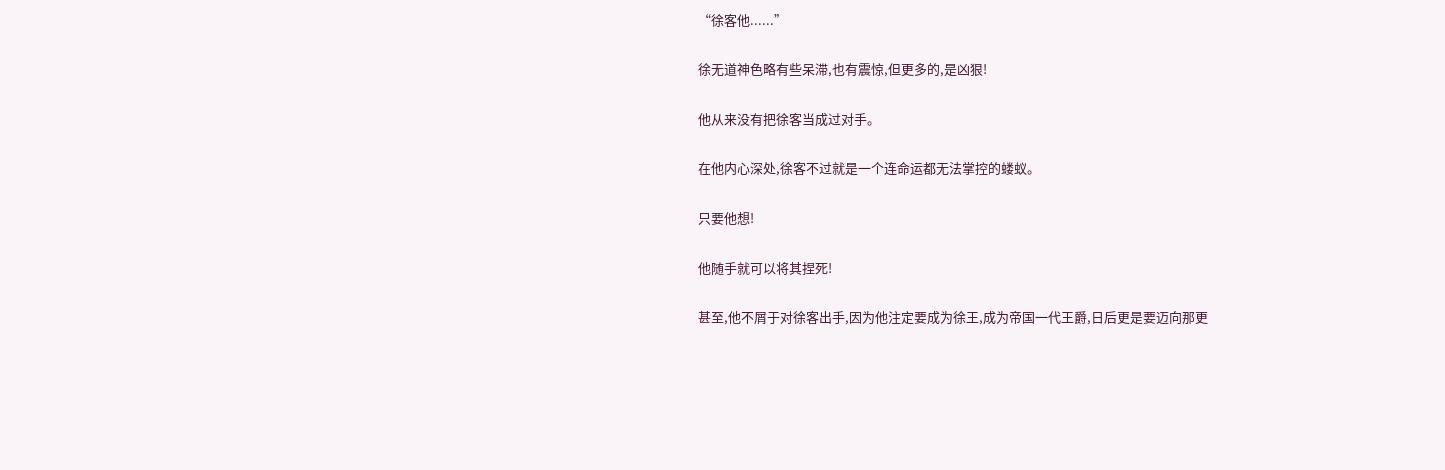“徐客他......”

徐无道神色略有些呆滞,也有震惊,但更多的,是凶狠!

他从来没有把徐客当成过对手。

在他内心深处,徐客不过就是一个连命运都无法掌控的蝼蚁。

只要他想!

他随手就可以将其捏死!

甚至,他不屑于对徐客出手,因为他注定要成为徐王,成为帝国一代王爵,日后更是要迈向那更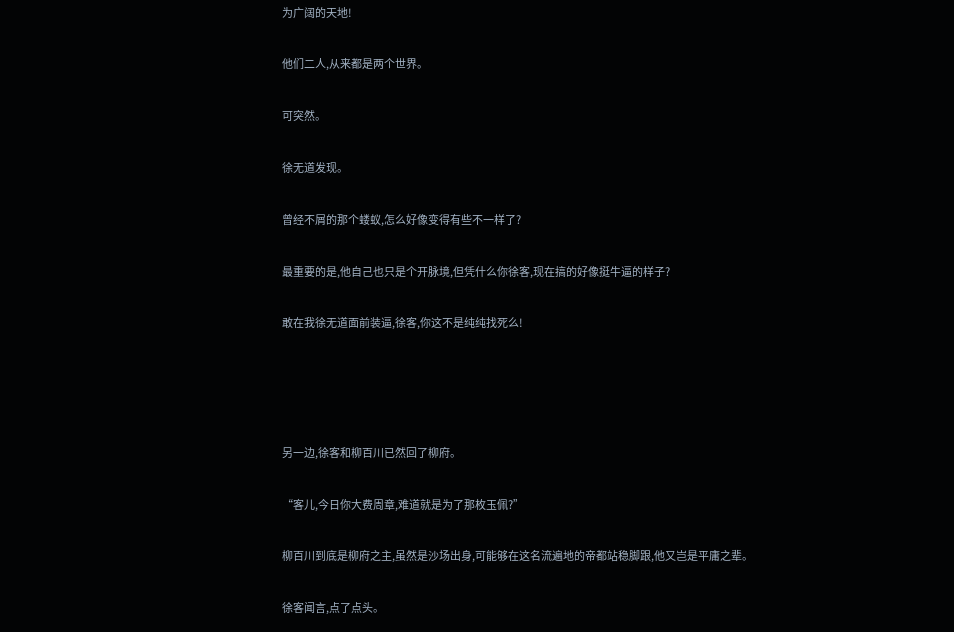为广阔的天地!

他们二人,从来都是两个世界。

可突然。

徐无道发现。

曾经不屑的那个蝼蚁,怎么好像变得有些不一样了?

最重要的是,他自己也只是个开脉境,但凭什么你徐客,现在搞的好像挺牛逼的样子?

敢在我徐无道面前装逼,徐客,你这不是纯纯找死么!




另一边,徐客和柳百川已然回了柳府。

“客儿,今日你大费周章,难道就是为了那枚玉佩?”

柳百川到底是柳府之主,虽然是沙场出身,可能够在这名流遍地的帝都站稳脚跟,他又岂是平庸之辈。

徐客闻言,点了点头。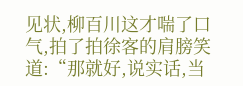见状,柳百川这才喘了口气,拍了拍徐客的肩膀笑道:“那就好,说实话,当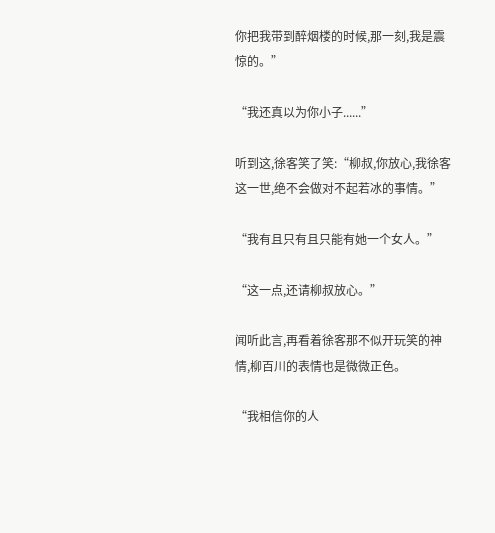你把我带到醉烟楼的时候,那一刻,我是震惊的。”

“我还真以为你小子......”

听到这,徐客笑了笑:“柳叔,你放心,我徐客这一世,绝不会做对不起若冰的事情。”

“我有且只有且只能有她一个女人。”

“这一点,还请柳叔放心。”

闻听此言,再看着徐客那不似开玩笑的神情,柳百川的表情也是微微正色。

“我相信你的人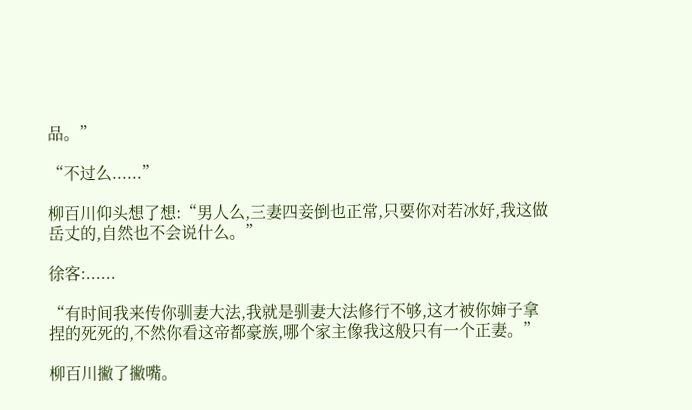品。”

“不过么......”

柳百川仰头想了想:“男人么,三妻四妾倒也正常,只要你对若冰好,我这做岳丈的,自然也不会说什么。”

徐客:......

“有时间我来传你驯妻大法,我就是驯妻大法修行不够,这才被你婶子拿捏的死死的,不然你看这帝都豪族,哪个家主像我这般只有一个正妻。”

柳百川撇了撇嘴。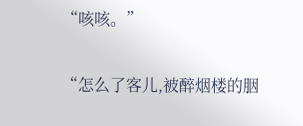“咳咳。”

“怎么了客儿,被醉烟楼的胭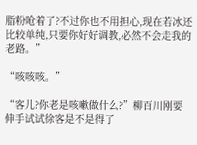脂粉呛着了?不过你也不用担心,现在若冰还比较单纯,只要你好好调教,必然不会走我的老路。”

“咳咳咳。”

“客儿?你老是咳嗽做什么?”柳百川刚要伸手试试徐客是不是得了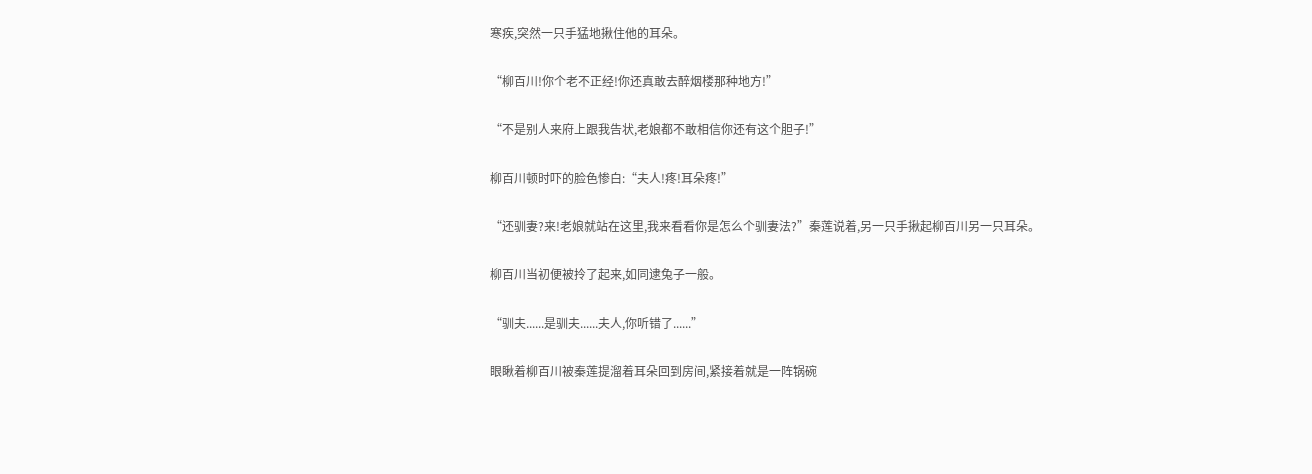寒疾,突然一只手猛地揪住他的耳朵。

“柳百川!你个老不正经!你还真敢去醉烟楼那种地方!”

“不是别人来府上跟我告状,老娘都不敢相信你还有这个胆子!”

柳百川顿时吓的脸色惨白:“夫人!疼!耳朵疼!”

“还驯妻?来!老娘就站在这里,我来看看你是怎么个驯妻法?”秦莲说着,另一只手揪起柳百川另一只耳朵。

柳百川当初便被拎了起来,如同逮兔子一般。

“驯夫......是驯夫......夫人,你听错了......”

眼瞅着柳百川被秦莲提溜着耳朵回到房间,紧接着就是一阵锅碗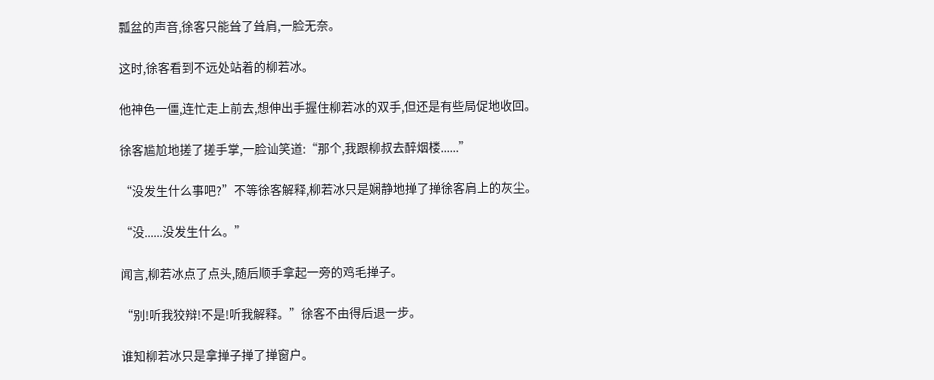瓢盆的声音,徐客只能耸了耸肩,一脸无奈。

这时,徐客看到不远处站着的柳若冰。

他神色一僵,连忙走上前去,想伸出手握住柳若冰的双手,但还是有些局促地收回。

徐客尴尬地搓了搓手掌,一脸讪笑道:“那个,我跟柳叔去醉烟楼......”

“没发生什么事吧?”不等徐客解释,柳若冰只是娴静地掸了掸徐客肩上的灰尘。

“没......没发生什么。”

闻言,柳若冰点了点头,随后顺手拿起一旁的鸡毛掸子。

“别!听我狡辩!不是!听我解释。”徐客不由得后退一步。

谁知柳若冰只是拿掸子掸了掸窗户。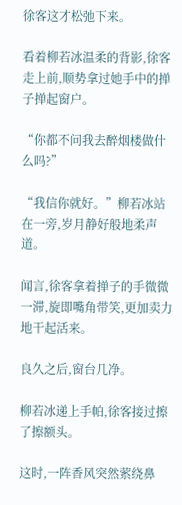徐客这才松弛下来。

看着柳若冰温柔的背影,徐客走上前,顺势拿过她手中的掸子掸起窗户。

“你都不问我去醉烟楼做什么吗?”

“我信你就好。”柳若冰站在一旁,岁月静好般地柔声道。

闻言,徐客拿着掸子的手微微一滞,旋即嘴角带笑,更加卖力地干起活来。

良久之后,窗台几净。

柳若冰递上手帕,徐客接过擦了擦额头。

这时,一阵香风突然萦绕鼻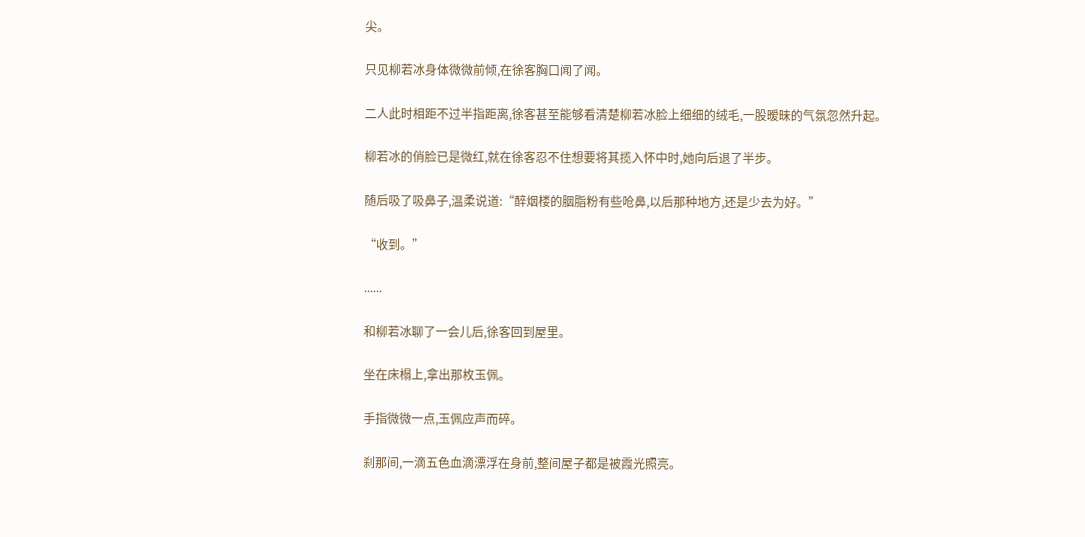尖。

只见柳若冰身体微微前倾,在徐客胸口闻了闻。

二人此时相距不过半指距离,徐客甚至能够看清楚柳若冰脸上细细的绒毛,一股暧昧的气氛忽然升起。

柳若冰的俏脸已是微红,就在徐客忍不住想要将其揽入怀中时,她向后退了半步。

随后吸了吸鼻子,温柔说道:“醉烟楼的胭脂粉有些呛鼻,以后那种地方,还是少去为好。”

“收到。”

......

和柳若冰聊了一会儿后,徐客回到屋里。

坐在床榻上,拿出那枚玉佩。

手指微微一点,玉佩应声而碎。

刹那间,一滴五色血滴漂浮在身前,整间屋子都是被霞光照亮。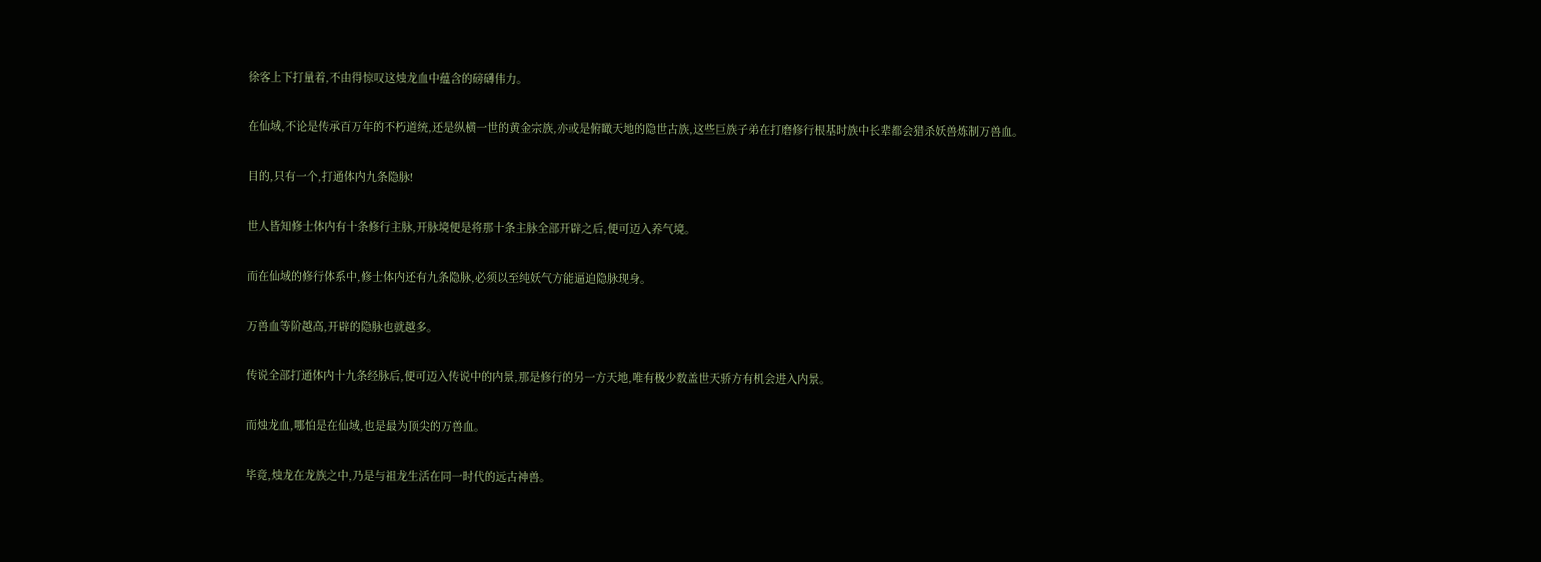徐客上下打量着,不由得惊叹这烛龙血中蕴含的磅礴伟力。

在仙域,不论是传承百万年的不朽道统,还是纵横一世的黄金宗族,亦或是俯瞰天地的隐世古族,这些巨族子弟在打磨修行根基时族中长辈都会猎杀妖兽炼制万兽血。

目的,只有一个,打通体内九条隐脉!

世人皆知修士体内有十条修行主脉,开脉境便是将那十条主脉全部开辟之后,便可迈入养气境。

而在仙域的修行体系中,修士体内还有九条隐脉,必须以至纯妖气方能逼迫隐脉现身。

万兽血等阶越高,开辟的隐脉也就越多。

传说全部打通体内十九条经脉后,便可迈入传说中的内景,那是修行的另一方天地,唯有极少数盖世天骄方有机会进入内景。

而烛龙血,哪怕是在仙域,也是最为顶尖的万兽血。

毕竟,烛龙在龙族之中,乃是与祖龙生活在同一时代的远古神兽。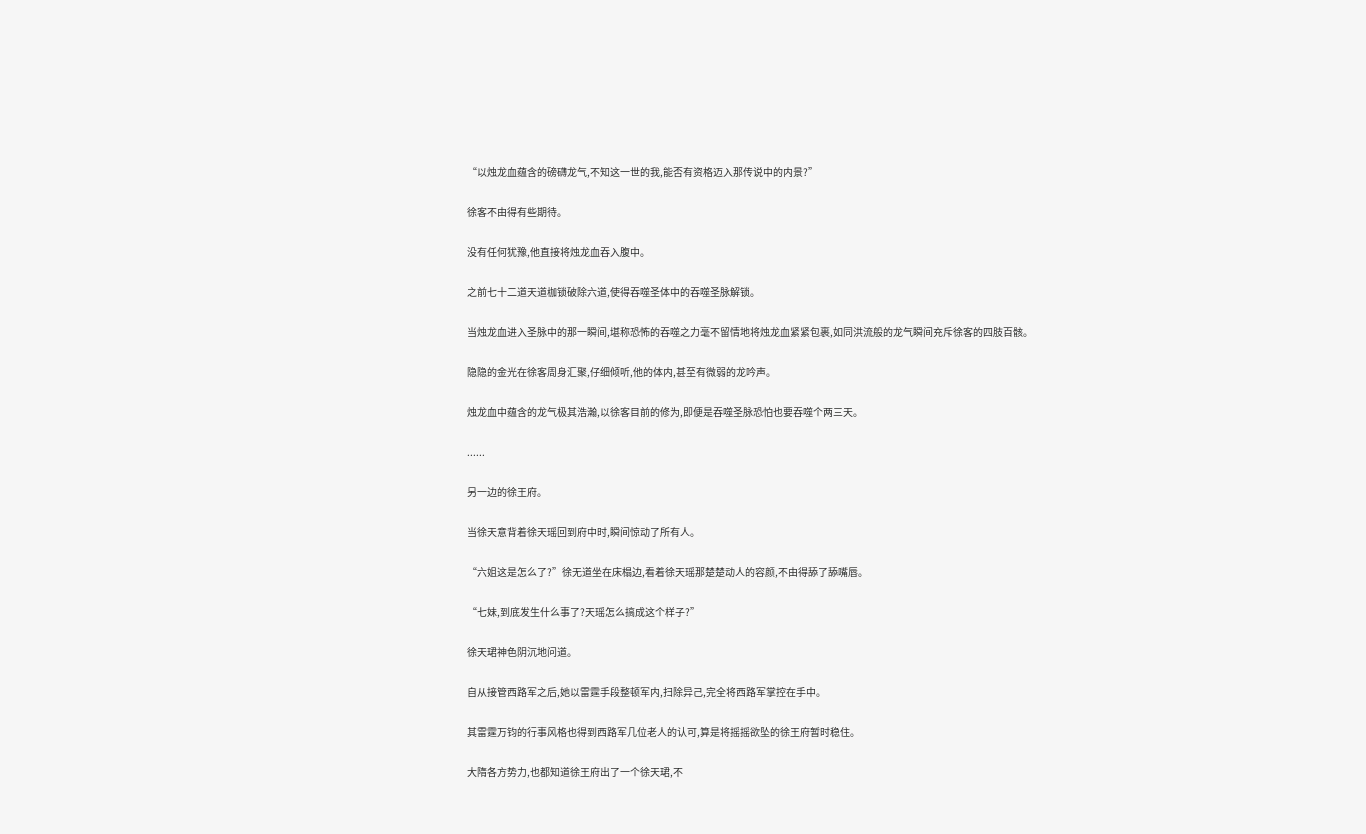“以烛龙血蕴含的磅礴龙气,不知这一世的我,能否有资格迈入那传说中的内景?”

徐客不由得有些期待。

没有任何犹豫,他直接将烛龙血吞入腹中。

之前七十二道天道枷锁破除六道,使得吞噬圣体中的吞噬圣脉解锁。

当烛龙血进入圣脉中的那一瞬间,堪称恐怖的吞噬之力毫不留情地将烛龙血紧紧包裹,如同洪流般的龙气瞬间充斥徐客的四肢百骸。

隐隐的金光在徐客周身汇聚,仔细倾听,他的体内,甚至有微弱的龙吟声。

烛龙血中蕴含的龙气极其浩瀚,以徐客目前的修为,即便是吞噬圣脉恐怕也要吞噬个两三天。

......

另一边的徐王府。

当徐天意背着徐天瑶回到府中时,瞬间惊动了所有人。

“六姐这是怎么了?”徐无道坐在床榻边,看着徐天瑶那楚楚动人的容颜,不由得舔了舔嘴唇。

“七妹,到底发生什么事了?天瑶怎么搞成这个样子?”

徐天珺神色阴沉地问道。

自从接管西路军之后,她以雷霆手段整顿军内,扫除异己,完全将西路军掌控在手中。

其雷霆万钧的行事风格也得到西路军几位老人的认可,算是将摇摇欲坠的徐王府暂时稳住。

大隋各方势力,也都知道徐王府出了一个徐天珺,不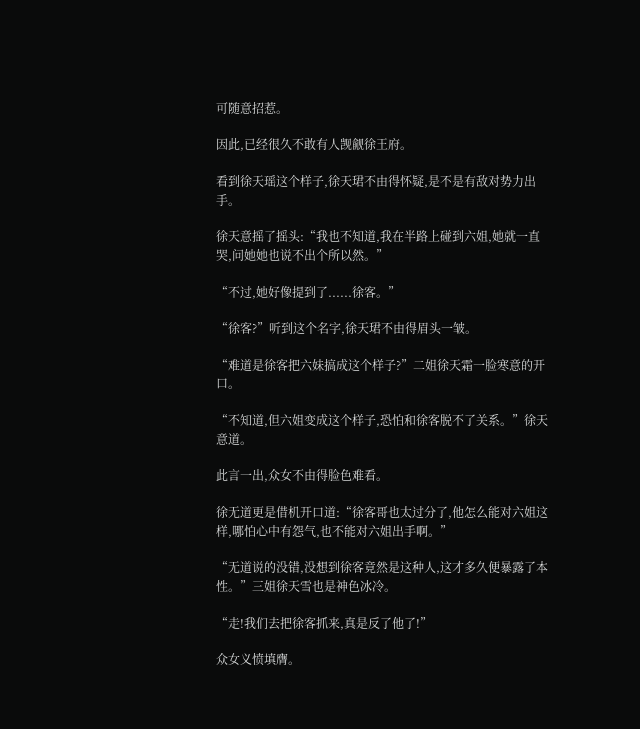可随意招惹。

因此,已经很久不敢有人觊觎徐王府。

看到徐天瑶这个样子,徐天珺不由得怀疑,是不是有敌对势力出手。

徐天意摇了摇头:“我也不知道,我在半路上碰到六姐,她就一直哭,问她她也说不出个所以然。”

“不过,她好像提到了......徐客。”

“徐客?”听到这个名字,徐天珺不由得眉头一皱。

“难道是徐客把六妹搞成这个样子?”二姐徐天霜一脸寒意的开口。

“不知道,但六姐变成这个样子,恐怕和徐客脱不了关系。”徐天意道。

此言一出,众女不由得脸色难看。

徐无道更是借机开口道:“徐客哥也太过分了,他怎么能对六姐这样,哪怕心中有怨气,也不能对六姐出手啊。”

“无道说的没错,没想到徐客竟然是这种人,这才多久便暴露了本性。”三姐徐天雪也是神色冰冷。

“走!我们去把徐客抓来,真是反了他了!”

众女义愤填膺。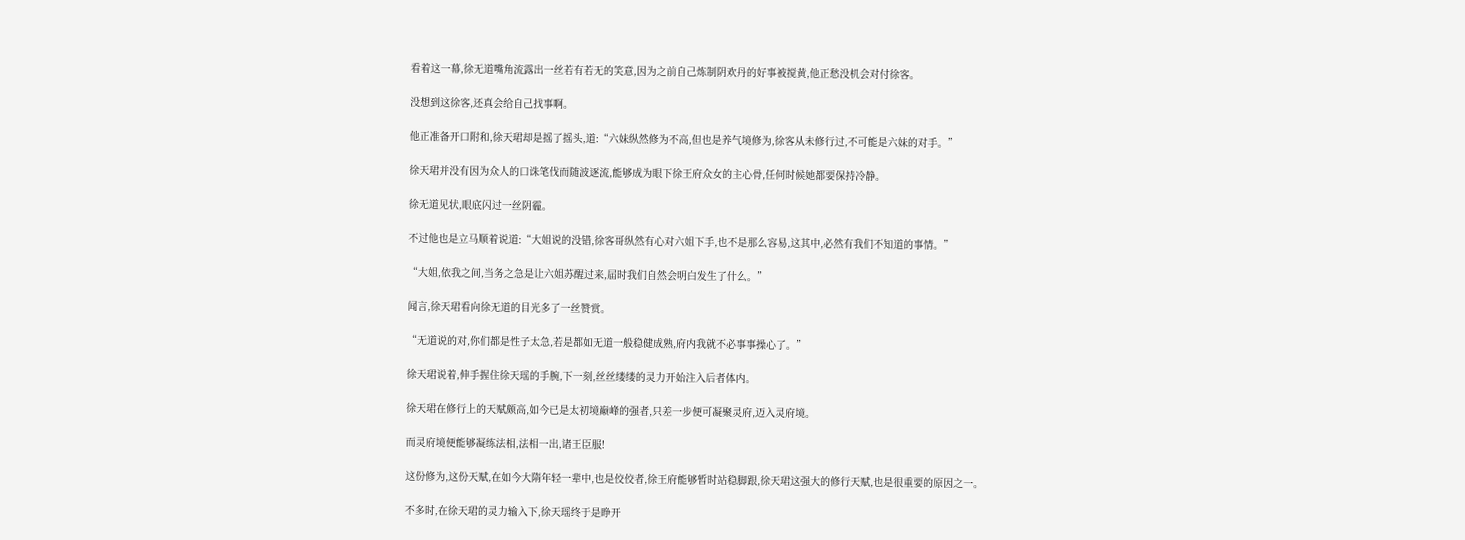看着这一幕,徐无道嘴角流露出一丝若有若无的笑意,因为之前自己炼制阴欢丹的好事被搅黄,他正愁没机会对付徐客。

没想到这徐客,还真会给自己找事啊。

他正准备开口附和,徐天珺却是摇了摇头,道:“六妹纵然修为不高,但也是养气境修为,徐客从未修行过,不可能是六妹的对手。”

徐天珺并没有因为众人的口诛笔伐而随波逐流,能够成为眼下徐王府众女的主心骨,任何时候她都要保持冷静。

徐无道见状,眼底闪过一丝阴霾。

不过他也是立马顺着说道:“大姐说的没错,徐客哥纵然有心对六姐下手,也不是那么容易,这其中,必然有我们不知道的事情。”

“大姐,依我之间,当务之急是让六姐苏醒过来,届时我们自然会明白发生了什么。”

闻言,徐天珺看向徐无道的目光多了一丝赞赏。

“无道说的对,你们都是性子太急,若是都如无道一般稳健成熟,府内我就不必事事操心了。”

徐天珺说着,伸手握住徐天瑶的手腕,下一刻,丝丝缕缕的灵力开始注入后者体内。

徐天珺在修行上的天赋颇高,如今已是太初境巅峰的强者,只差一步便可凝聚灵府,迈入灵府境。

而灵府境便能够凝练法相,法相一出,诸王臣服!

这份修为,这份天赋,在如今大隋年轻一辈中,也是佼佼者,徐王府能够暂时站稳脚跟,徐天珺这强大的修行天赋,也是很重要的原因之一。

不多时,在徐天珺的灵力输入下,徐天瑶终于是睁开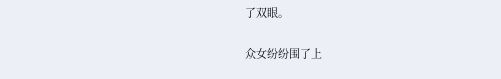了双眼。

众女纷纷围了上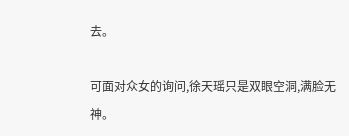去。

可面对众女的询问,徐天瑶只是双眼空洞,满脸无神。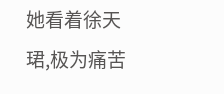她看着徐天珺,极为痛苦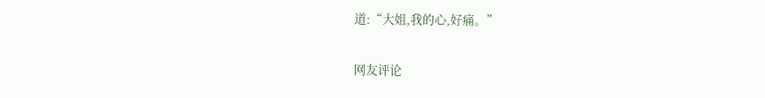道:“大姐,我的心,好痛。”

网友评论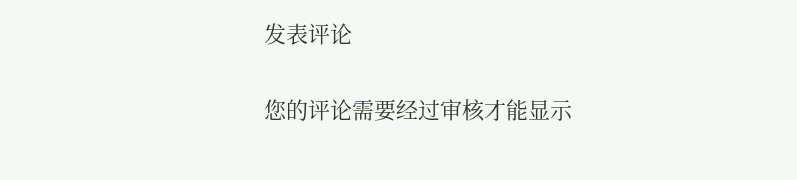发表评论

您的评论需要经过审核才能显示